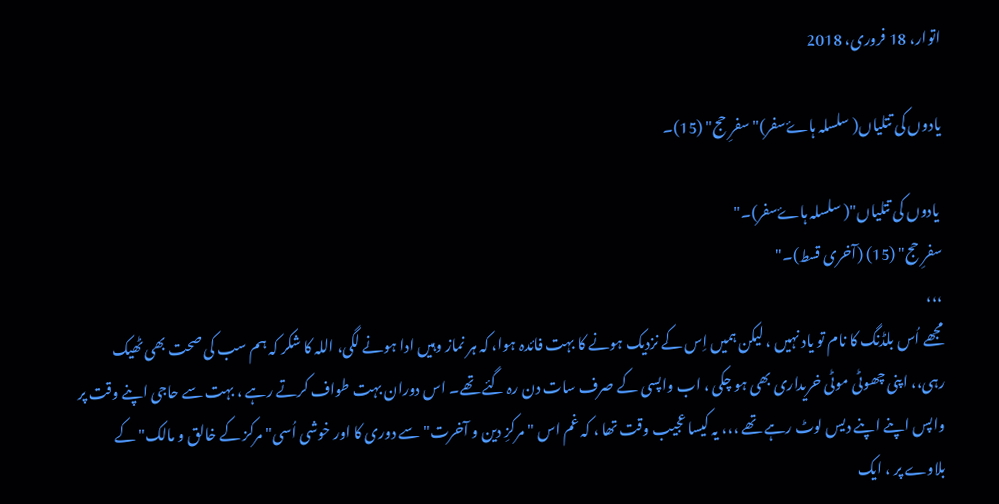اتوار، 18 فروری، 2018

یادوں کی تتلیاں( سلسلہ ہاۓسفر)"سفرِ حج" (15)۔

 یادوں کی تتلیاں"( سلسلہ ہاۓسفر)۔"
سفرِ حج" (15) (آخری قسط)۔"
،،،
مجھے اُس بلڈنگ کا نام تو یاد نہیں ، لیکن ہمیں اِس کے نزدیک ہونے کا بہت فائدہ ہوا، کہ ہر نماز وہیں ادا ہونے لگی، اللہ کا شکر کہ ہم سب کی صحت بھی ٹھیک رہی،، اپنی چھوٹی موٹی خریداری بھی ہو چکی ، اب واپسی کے صرف سات دن رہ گئے تھے۔ اس دوران بہت طواف کرتے رہے ، بہت سے حاجی اپنے وقت پر واپس اپنے اپنے دیس لوٹ رہے تھے ،،، یہ کیسا عجیب وقت تھا ، کہ غم اس "مرکزِ دین و آخرت" سے دوری کا اور خوشی اُسی" مرکز کے خالق و مالک" کے بلاوے پر ، ایک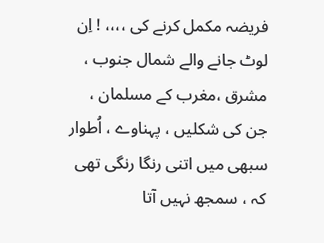فریضہ مکمل کرنے کی ،،،، ! اِن لوٹ جانے والے شمال جنوب ، مشرق ،مغرب کے مسلمان ، جن کی شکلیں ، پہناوے ، اُطوار سبھی میں اتنی رنگا رنگی تھی کہ ، سمجھ نہیں آتا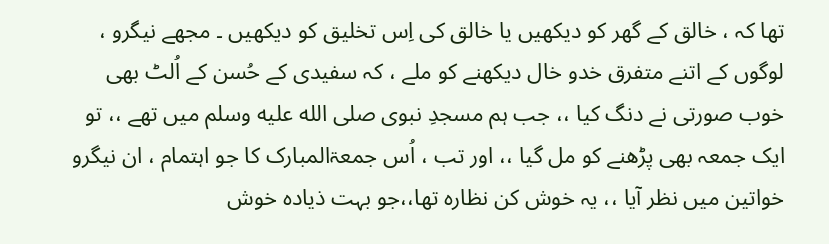تھا کہ ، خالق کے گھر کو دیکھیں یا خالق کی اِس تخلیق کو دیکھیں ۔ مجھے نیگرو ، لوگوں کے اتنے متفرق خدو خال دیکھنے کو ملے ، کہ سفیدی کے حُسن کے اُلٹ بھی خوب صورتی نے دنگ کیا ،، جب ہم مسجدِ نبوی صلى الله عليه وسلم میں تھے ،، تو ایک جمعہ بھی پڑھنے کو مل گیا ،، اور تب ، اُس جمعۃالمبارک کا جو اہتمام ، ان نیگرو خواتین میں نظر آیا ،، یہ خوش کن نظارہ تھا،،جو بہت ذیادہ خوش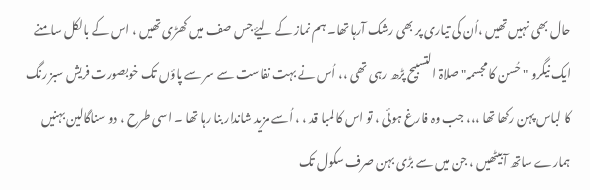حال بھی نہیں تھیں ،اُن کی تیاری پر بھی رشک آرہا تھا۔ ہم نماز کے لیۓ جس صف میں کھڑی تھیں ، اس کے بالکل سامنے ایک نیگرو " حُسن کا مجسمہ" صلاۃ التسبیح پڑھ رہی تھی ،، اُس نے بہت نفاست سے سر سے پاؤں تک خوبصورت فریش سبز رنگ کا لباس پہن رکھا تھا ،،، جب وہ فارغ ہوئی ، تو اس کا لمبا قد ، ، اُسے مزید شاندار بنا رہا تھا ۔ اسی طرح ، دو سناگالین بہنیں ہمارے ساتھ آبیٹھیں ، جن میں سے بڑی بہن صرف سکول تک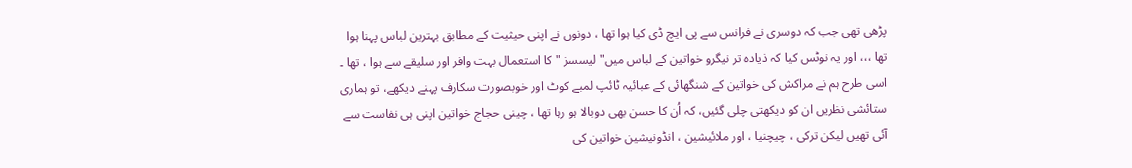پڑھی تھی جب کہ دوسری نے فرانس سے پی ایچ ڈی کیا ہوا تھا ، دونوں نے اپنی حیثیت کے مطابق بہترین لباس پہنا ہوا تھا ،،، اور یہ نوٹس کیا کہ ذیادہ تر نیگرو خواتین کے لباس میں" لیسسز " کا استعمال بہت وافر اور سلیقے سے ہوا ، تھا ۔ اسی طرح ہم نے مراکش کی خواتین کے شنگھائی کے عبائیہ ٹائپ لمبے کوٹ اور خوبصورت سکارف پہنے دیکھے، تو ہماری ستائشی نظریں ان کو دیکھتی چلی گئیں، کہ اُن کا حسن بھی دوبالا ہو رہا تھا ، چینی حجاج خواتین اپنی ہی نفاست سے آئی تھیں لیکن ترکی ، چیچنیا ، اور ملائیشین ، انڈونیشین خواتین کی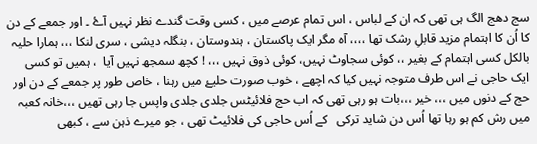سج دھج الگ ہی تھی کہ ان کے لباس ، اس تمام عرصے میں ، کسی وقت گندے نظر نہیں آۓ ۔ اور جمعے کے دن کا اُن کا اہتمام مزید قابلِ رشک تھا ،،،، آہ مگر ایک پاکستان ، ہندوستان ، بنگلہ دیشی ، سری لنکا ،،، ہمارا حلیہ بالکل کسی اہتمام کے بغیر ،، کوئی سجاوٹ نہیں، کوئی ذوق نہیں ،،، ! کچھ سمجھ نہیں آیا  ، ہمیں تو کسی ایک حاجی نے اس طرف متوجہ نہیں کیا کہ اچھے ، خوب صورت حلیۓ میں رہنا ، خاص طور پر جمعے کے دن اور حج کے دنوں میں ،،، خیر ،،،بات ہو رہی تھی کہ اب حج فلائیٹس جلدی جلدی واپس جا رہی تھیں ،،،خانہ کعبہ میں رش کم ہو رہا تھا اُس دن شاید ترکی   کے اُس حاجی کی فلائیٹ تھی ، جو میرے ذہن سے ، کبھی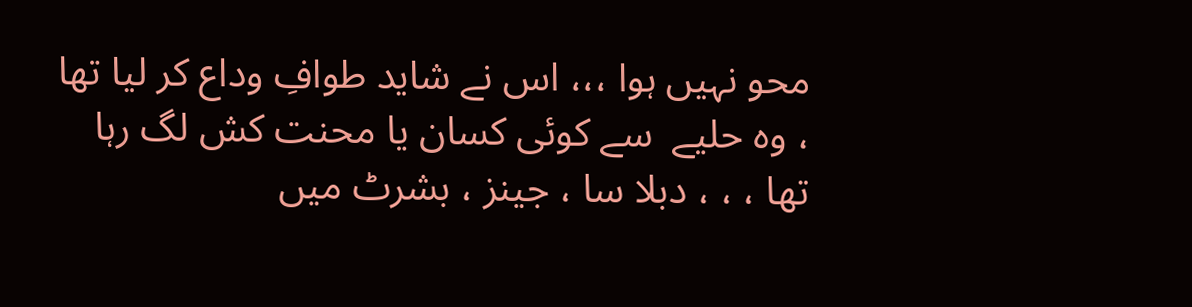محو نہیں ہوا ،،، اس نے شاید طوافِ وداع کر لیا تھا ، وہ حلیے  سے کوئی کسان یا محنت کش لگ رہا تھا ، ، ، دبلا سا ، جینز ، بشرٹ میں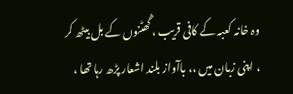وہ خانہ کعبہ کے کافی قریب ، گُھٹنوں کے بل بیٹھ کر ، اپنی زبان میں ،، باآواز بلند اشعار پڑھ رہا تھا ،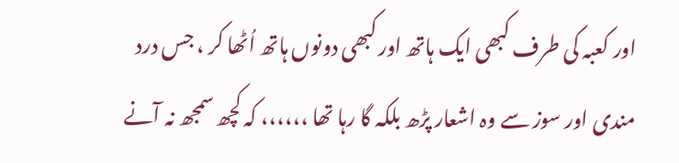اور کعبہ کی طرف کبھی ایک ہاتھ اور کبھی دونوں ہاتھ اُٹھا کر ، جس درد مندی اور سوز سے وہ اشعار پڑھ بلکہ گا رہا تھا ،،،،،، کہ کچھ سمجھ نہ آنے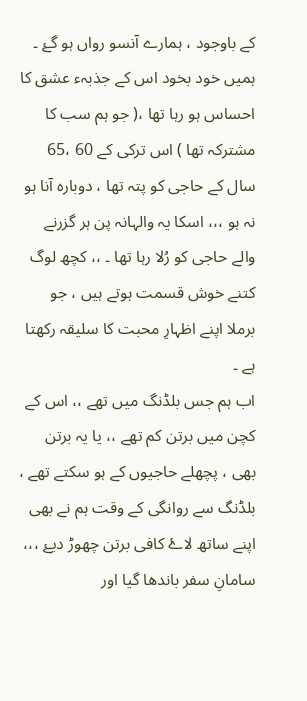کے باوجود ، ہمارے آنسو رواں ہو گۓ ۔ ہمیں خود بخود اس کے جذبہء عشق کا احساس ہو رہا تھا ،( جو ہم سب کا مشترکہ تھا ) اس ترکی کے 60 ،65 سال کے حاجی کو پتہ تھا ، دوبارہ آنا ہو نہ ہو ،،، اسکا یہ والہانہ پن ہر گزرنے والے حاجی کو رُلا رہا تھا ۔ ،، کچھ لوگ کتنے خوش قسمت ہوتے ہیں ، جو برملا اپنے اظہارِ محبت کا سلیقہ رکھتا ہے ۔
اب ہم جس بلڈنگ میں تھے ،، اس کے کچن میں برتن کم تھے ،، یا یہ برتن بھی ، پچھلے حاجیوں کے ہو سکتے تھے ، بلڈنگ سے روانگی کے وقت ہم نے بھی اپنے ساتھ لاۓ کافی برتن چھوڑ دیۓ ،،، سامانِ سفر باندھا گیا اور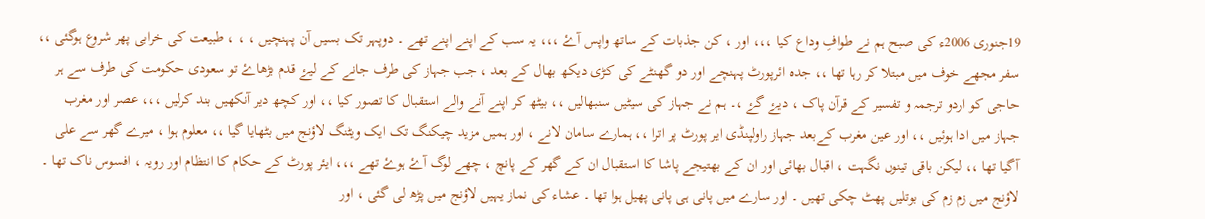19جنوری 2006ء کی صبح ہم نے طوافِ وداع کیا ،،، اور ، کن جذبات کے ساتھ واپس آۓ ،،، یہ سب کے اپنے اپنے تھے ۔ دوپہر تک بسیں آن پہنچیں ، ، ، طبیعت کی خرابی پھر شروع ہوگئی ،، سفر مجھے خوف میں مبتلا کر رہا تھا ،، جدہ ائرپورٹ پہنچے اور دو گھنٹے کی کڑی دیکھ بھال کے بعد ، جب جہاز کی طرف جانے کے لیۓ قدم بڑھاۓ تو سعودی حکومت کی طرف سے ہر حاجی کو اردو ترجمہ و تفسیر کے قرآن پاک ، دیۓ گۓ ،۔ ہم نے جہاز کی سیٹیں سنبھالیں ،، بیٹھ کر اپنے آنے والے استقبال کا تصور کیا ،، اور کچھ دیر آنکھیں بند کرلیں ،،، عصر اور مغرب جہاز میں ادا ہوئیں ،، اور عین مغرب کےبعد جہاز راولپنڈی ایر پورٹ پر اترا ،، ہمارے سامان لانے ، اور ہمیں مزید چیکنگ تک ایک ویٹنگ لاؤنج میں بٹھایا گیا ،، معلوم ہوا ، میرے گھر سے علی آگیا تھا ،، لیکن باقی تینوں نگہت ، اقبال بھائی اور ان کے بھتیجے پاشا کا استقبال ان کے گھر کے پانچ ، چھے لوگ آۓ ہوۓ تھے ،،، ایئر پورٹ کے حکام کا انتظام اور رویہ ، افسوس ناک تھا ۔ لاؤنج میں زم زم کی بوتلیں پھٹ چکی تھیں ۔ اور سارے میں پانی ہی پانی پھیل ہوا تھا ۔ عشاء کی نماز یہیں لاؤنج میں پڑھ لی گئی ، اور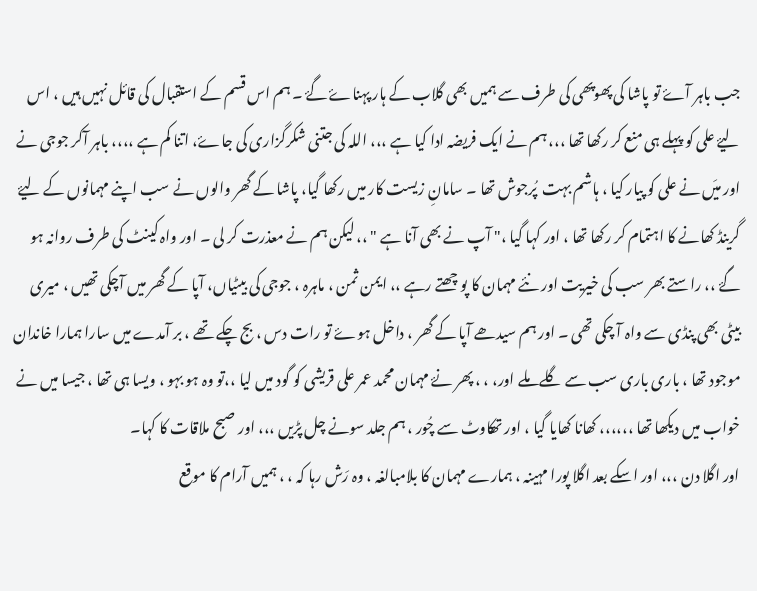جب باہر آۓ تو پاشا کی پھوپھی کی طرف سے ہمیں بھی گلاب کے ہار پہناۓ گۓ ۔ ہم اس قسم کے استقبال کی قائل نہیں ہیں ، اس لیۓ علی کو پہلے ہی منع کر رکھا تھا ،،، ہم نے ایک فریضہ ادا کیا ہے ،،، اللہ کی جتنی شکرگزاری کی جاۓ، اتنا کم ہے ،،،، باہر آکر جوجی نے اور میَں نے علی کو پیار کیا ، ہاشم بہت  پُرجوش تھا ۔ سامانِ زیست کار میں رکھا گیا، پاشا کے گھر والوں نے سب اپنے مہمانوں کے لیۓ گرینڈ کھانے کا اہتمام کر رکھا تھا ، اور کہا گیا ،" آپ نے بھی آنا ہے " ،، لیکن ہم نے معذرت کر لی ۔ اور واہ کینٹ کی طرف روانہ ہو گۓ ،، راستے بھر سب کی خیریت اور نئے مہمان کا پو چھتے رہے ،، ایمن ثمن ، ماہرہ ، جوجی کی بیٹیاں، آپا کے گھر میں آچکی تھیں ، میری بیٹی بھی پنڈی سے واہ آ چکی تھی ۔ اور ہم سیدھے آپا کے گھر ، داخل ہوۓ تو رات دس ، بج چکے تھے ، بر آمدے میں سارا ہمارا خاندان موجود تھا ، باری باری سب سے گلے ملے اور، ، ، پھر نۓ مہمان محمد عمر علی قریشی کو گود میں لیا ،،تو وہ ہو بہو ، ویسا ہی تھا ، جیسا میں نے خواب میں دیکھا تھا ،،،،،، کھانا کھایا گیا ، اور تھکاوٹ سے چُور ، ہم جلد سونے چل پڑیں ،،، اور صبح ملاقات کا کہا۔
اور اگلا دن ،،، اور اسکے بعد اگلا پورا مہینہ ، ہمارے مہمان کا بلامبالغہ ، وہ رَش رہا کہ ، ، ہمیں آرام کا موقع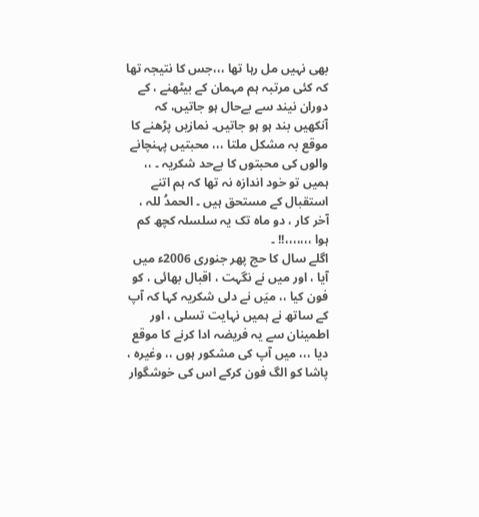بھی نہیں مل رہا تھا ،،،جس کا نتیجہ تھا کہ کئی مرتبہ ہم مہمان کے بیٹھنے ، کے دوران نیند سے بےحال ہو جاتیں، کہ آنکھیں بند ہو ہو جاتیں۔ نمازیں پڑھنے کا موقع بہ مشکل ملتا ،،، محبتیں پہنچانے والوں کی محبتوں کا بےحد شکریہ ۔ ،، ہمیں تو خود اندازہ نہ تھا کہ ہم اتنے استقبال کے مستحق ہیں ۔ الحمدُ للہ ، آخر کار ، دو ماہ تک یہ سلسلہ کچھ کم ہوا ،،،،،،،!! ۔
اگلے سال کا حج پھر جنوری 2006ء میں آیا ، اور میں نے نگہت ، اقبال بھائی ، کو فون کیا ،، میَں نے دلی شکریہ کہا کہ آپ کے ساتھ نے ہمیں نہایت تسلی ، اور اطمینان سے یہ فریضہ ادا کرنے کا موقع دیا ،،، میں آپ کی مشکور ہوں ،، وغیرہ ، پاشا کو الگ فون کرکے اس کی خوشگوار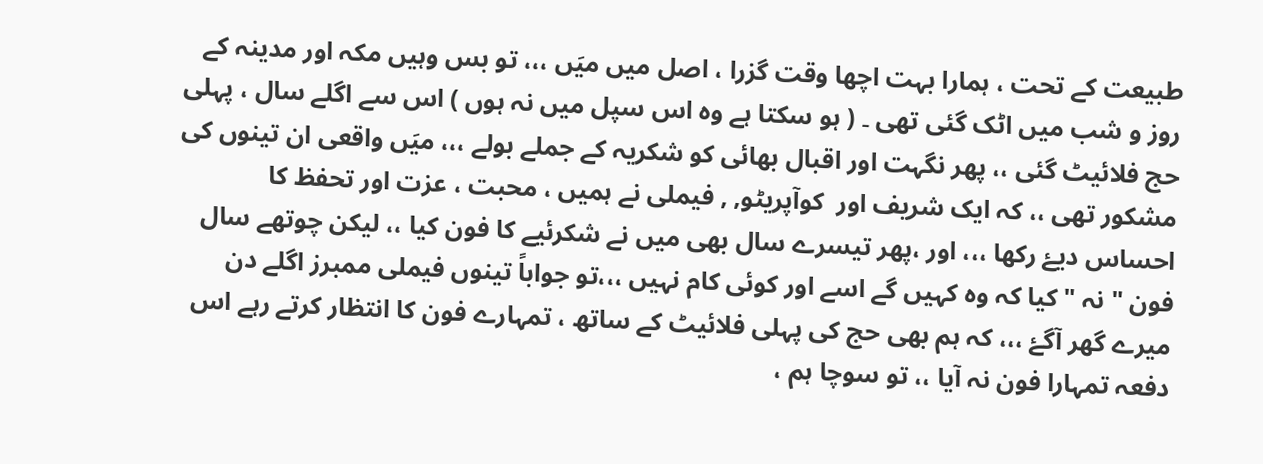طبیعت کے تحت ، ہمارا بہت اچھا وقت گزرا ، اصل میں میَں ،،، تو بس وہیں مکہ اور مدینہ کے روز و شب میں اٹک گئی تھی ۔ ( ہو سکتا ہے وہ اس سپل میں نہ ہوں ) اس سے اگلے سال ، پہلی حج فلائیٹ گئی ،، پھر نگہت اور اقبال بھائی کو شکریہ کے جملے بولے ،،، میَں واقعی ان تینوں کی مشکور تھی ،، کہ ایک شریف اور  کوآپریٹو, , فیملی نے ہمیں ، محبت ، عزت اور تحفظ کا احساس دیۓ رکھا ،،، اور ،پھر تیسرے سال بھی میں نے شکرئیے کا فون کیا ،، لیکن چوتھے سال فون " نہ "کیا کہ وہ کہیں گے اسے اور کوئی کام نہیں ،،،تو جواباً تینوں فیملی ممبرز اگلے دن  میرے گھر آگۓ ،،، کہ ہم بھی حج کی پہلی فلائیٹ کے ساتھ ، تمہارے فون کا انتظار کرتے رہے اس دفعہ تمہارا فون نہ آیا ،، تو سوچا ہم ،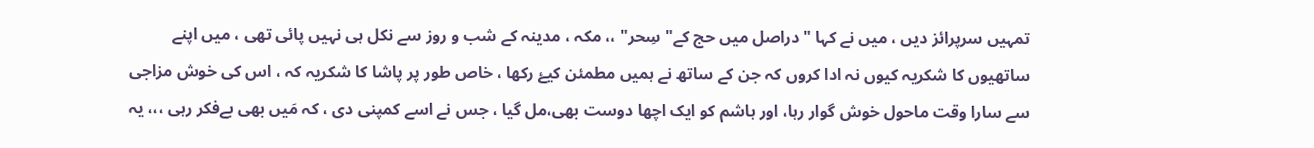تمہیں سرپرائز دیں ، میں نے کہا " دراصل میں حج کے" سِحر" ،، مکہ ، مدینہ کے شب و روز سے نکل ہی نہیں پائی تھی ، میں اپنے ساتھیوں کا شکریہ کیوں نہ ادا کروں کہ جن کے ساتھ نے ہمیں مطمئن کیۓ رکھا ، خاص طور پر پاشا کا شکریہ کہ ، اس کی خوش مزاجی سے سارا وقت ماحول خوش گوار رہا، اور ہاشم کو ایک اچھا دوست بھی،مل گیا ، جس نے اسے کمپنی دی ، کہ مَیں بھی بےفکر رہی ،،، یہ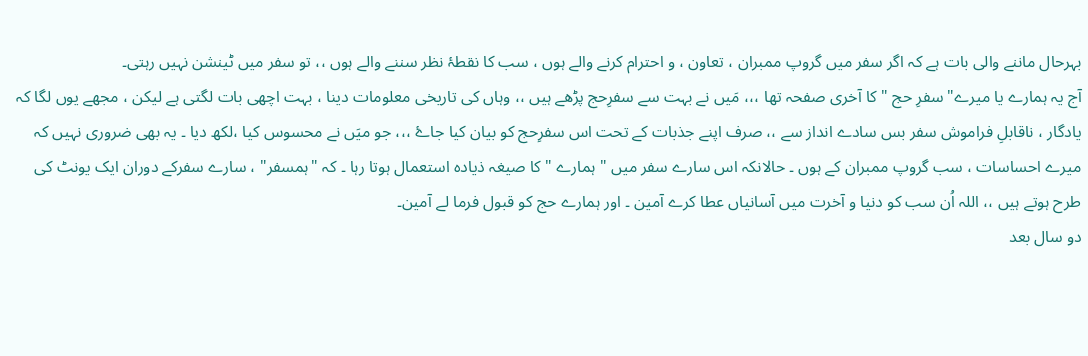بہرحال ماننے والی بات ہے کہ اگر سفر میں گروپ ممبران ، تعاون ، و احترام کرنے والے ہوں ، سب کا نقطۂ نظر سننے والے ہوں ،، تو سفر میں ٹینشن نہیں رہتی۔
آج یہ ہمارے یا میرے" سفرِ حج " کا آخری صفحہ تھا ،،، مَیں نے بہت سے سفرِحج پڑھے ہیں ،، وہاں کی تاریخی معلومات دینا ، بہت اچھی بات لگتی ہے لیکن ، مجھے یوں لگا کہ یادگار ، ناقابلِ فراموش سفر بس سادے انداز سے ،، صرف اپنے جذبات کے تحت اس سفرِحج کو بیان کیا جاۓ ،،، جو میَں نے محسوس کیا ،لکھ دیا ۔ یہ بھی ضروری نہیں کہ میرے احساسات ، سب گروپ ممبران کے ہوں ۔ حالانکہ اس سارے سفر میں " ہمارے " کا صیغہ ذیادہ استعمال ہوتا رہا ۔ کہ "ہمسفر" ، سارے سفرکے دوران ایک یونٹ کی طرح ہوتے ہیں ،، اللہ اُن سب کو دنیا و آخرت میں آسانیاں عطا کرے آمین ۔ اور ہمارے حج کو قبول فرما لے آمین۔
دو سال بعد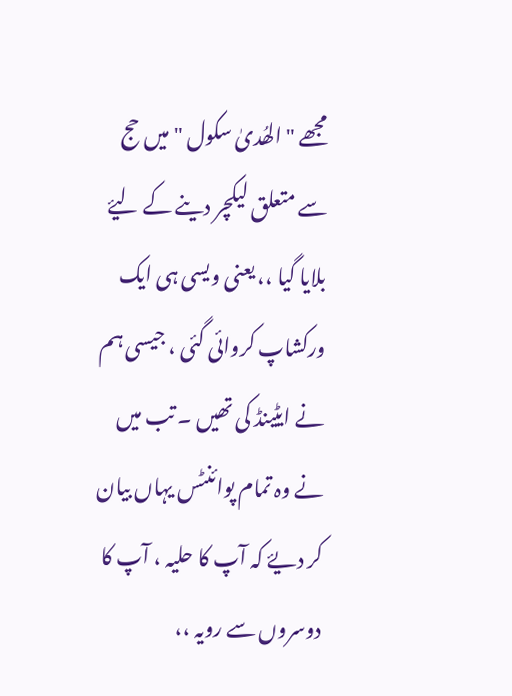مجھے " الھُدیٰ سکول " میں حج سے متعلق لیکچر دینے کے لیۓ بلایا گیا ،، یعنی ویسی ہی ایک ورکشاپ کروائی گئی ، جیسی ہم نے ایٹینڈ کی تھیں ۔ تب میں نے وہ تمام پوائنٹس یہاں بیان کر دیۓ کہ آپ کا حلیہ ، آپ کا دوسروں سے رویہ ،،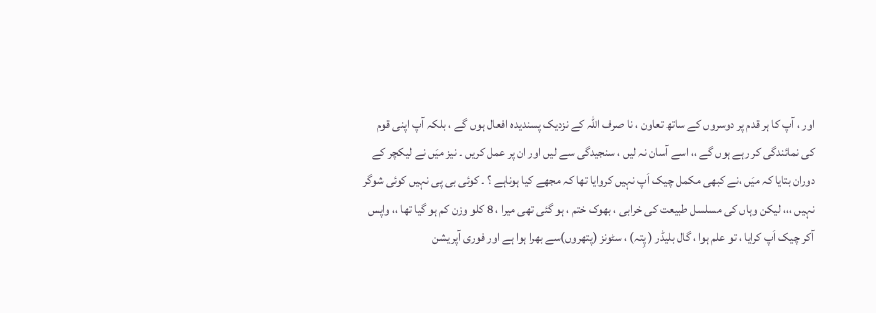اور ، آپ کا ہر قدم پر دوسروں کے ساتھ تعاون ، نا صرف اللہ کے نزدیک پسندیدہ افعال ہوں گے ، بلکہ آپ اپنی قوم کی نمائندگی کر رہے ہوں گے ،، اسے آسان نہ لیں ، سنجیدگی سے لیں اور ان پر عمل کریں ۔ نیز میَں نے لیکچر کے دوران بتایا کہ میَں ،نے کبھی مکمل چیک اَپ نہیں کروایا تھا کہ مجھے کیا ہوناہے ؟ ۔ کوئی بی پی نہیں کوئی شوگر نہیں ،،، لیکن وہاں کی مسلسل طبیعت کی خرابی ، بھوک ختم ، ہو گئی تھی میرا ، 8 کلو وزن کم ہو گیا تھا ،، واپس آکر چیک اَپ کرایا ، تو علم ہوا ، گال بلیڈر ( پِتہ) ، سٹونز (پتھروں)سے بھرا ہوا ہے اور فوری آپریشن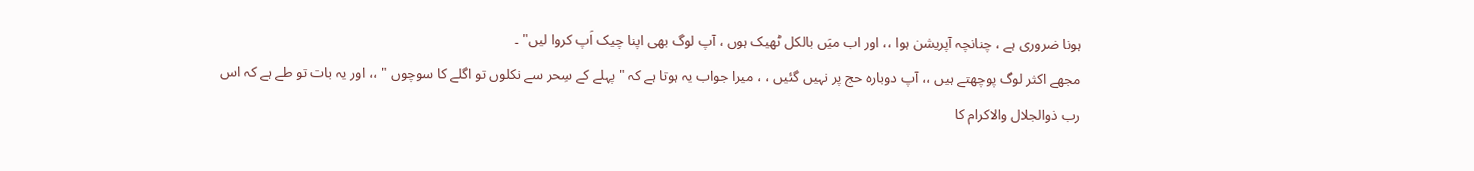ہونا ضروری ہے ، چنانچہ آپریشن ہوا ،، اور اب میَں بالکل ٹھیک ہوں ، آپ لوگ بھی اپنا چیک اَپ کروا لیں" ۔
مجھے اکثر لوگ پوچھتے ہیں ،، آپ دوبارہ حج پر نہیں گئیں ، ، میرا جواب یہ ہوتا ہے کہ " پہلے کے سِحر سے نکلوں تو اگلے کا سوچوں " ،، اور یہ بات تو طے ہے کہ اس رب ذوالجلال والاکرام کا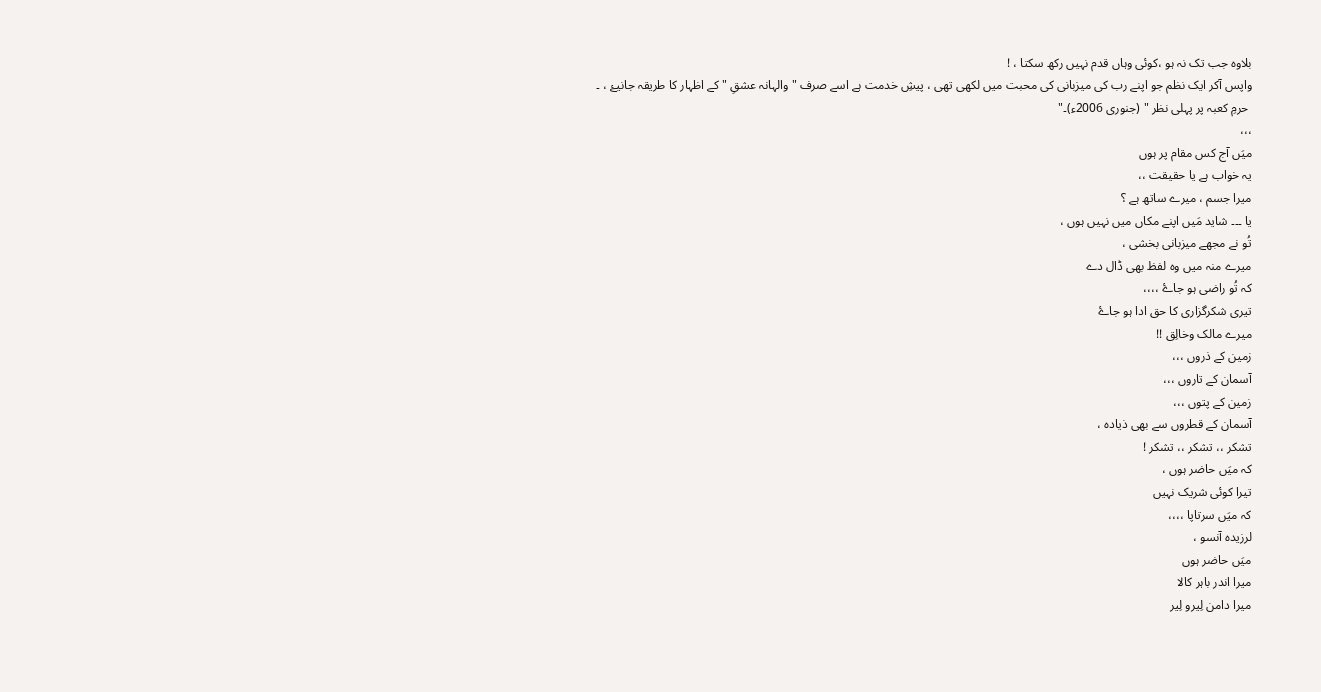بلاوہ جب تک نہ ہو ،کوئی وہاں قدم نہیں رکھ سکتا ، !
واپس آکر ایک نظم جو اپنے رب کی میزبانی کی محبت میں لکھی تھی ، پیشِ خدمت ہے اسے صرف " والہانہ عشقِ " کے اظہار کا طریقہ جانیۓ ، ۔
 حرمِ کعبہ پر پہلی نظر " (جنوری 2006ء)۔"
،،،
میَں آج کس مقام پر ہوں
یہ خواب ہے یا حقیقت ،،
میرا جسم ، میرے ساتھ ہے ؟
یا ۔۔۔ شاید مَیں اپنے مکاں میں نہیں ہوں ،
تُو نے مجھے میزبانی بخشی ،
میرے منہ میں وہ لفظ بھی ڈال دے
کہ تُو راضی ہو جاۓ ،،،،
تیری شکرگزاری کا حق ادا ہو جاۓ
میرے مالک وخالِق !!
زمین کے ذروں ،،،
آسمان کے تاروں ،،،
زمین کے پتوں ،،،
آسمان کے قطروں سے بھی ذیادہ ،
تشکر ،، تشکر ،، تشکر !
کہ میَں حاضر ہوں ،
تیرا کوئی شریک نہیں
کہ میَں سرتاپا ،،،،
لرزیدہ آنسو ،
میَں حاضر ہوں
میرا اندر باہر کالا
میرا دامن لِیرو لِیر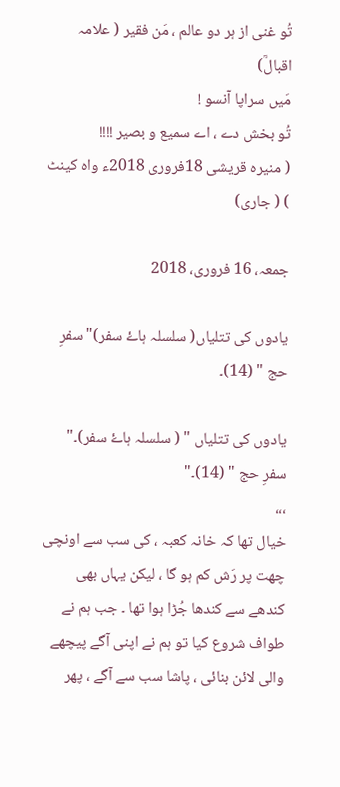تُو غنی از ہر دو عالم ، مَن فقیر ( علامہ اقبالؒ)
مَیں سراپا آنسو !
تُو بخش دے ، اے سمیع و بصیر !!!!
( منیرہ قریشی 18فروری 2018ء واہ کینٹ ) ( جاری)

جمعہ، 16 فروری، 2018

یادوں کی تتلیاں( سلسلہ ہاۓ سفر)"سفرِ حج " (14)۔

یادوں کی تتلیاں " ( سلسلہ ہاۓ سفر)۔"
سفرِ حج " (14)۔"
،،،
خیال تھا کہ خانہ کعبہ ، کی سب سے اونچی چھت پر رَش کم ہو گا ، لیکن یہاں بھی کندھے سے کندھا جُڑا ہوا تھا ۔ جب ہم نے طواف شروع کیا تو ہم نے اپنی آگے پیچھے والی لائن بنائی ، پاشا سب سے آگے ، پھر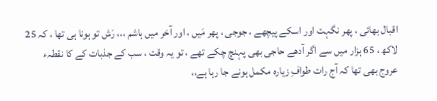اقبال بھائی ، پھر نگہت اور اسکے پیچھے ، جوجی ، پھر مَیں ، اور آخر میں ہاشم ،،، رَش تو ہونا ہی تھا ، کہ 25 لاکھ ، 65 ہزار میں سے اگر آدھے حاجی بھی پہنچ چکے تھے ، تو یہ وقت ، سب کے جذبات کے کا نقطہء عروج بھی تھا کہ آج رات طوافِ زیارہ مکمل ہونے جا رہا ہے،،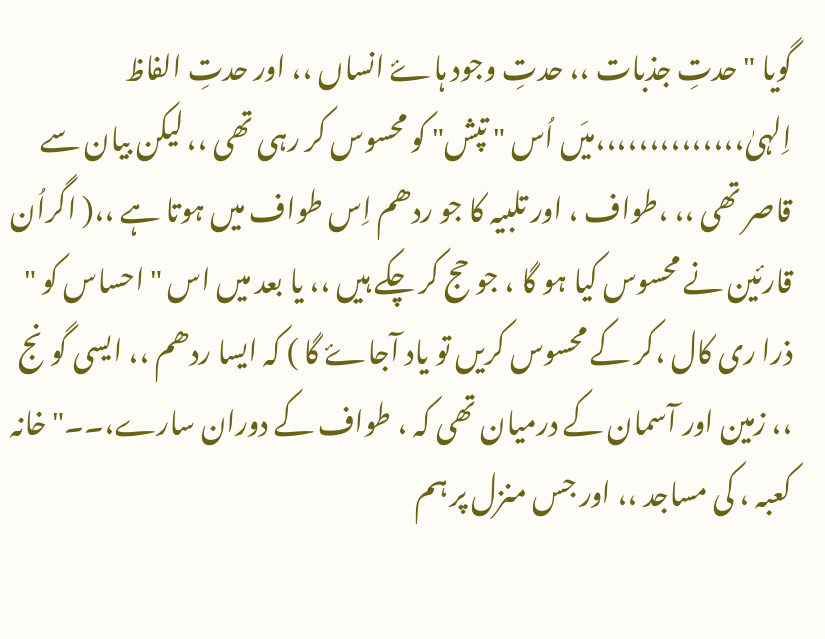گویا " حدتِ جذبات ،، حدتِ وجود ہاۓ انساں ،، اور حدتِ الفاظ اِلہیٰ،،،،،،،،،،،،،،میَں اُس " تپش" کو محسوس کر رہی تھی ،، لیکن بیان سے قاصر تھی ،، ،طواف ، اور تلبیہ کا جو ردھم اِس طواف میں ہوتا ہے ،،( اگراُن قارئین نے محسوس کیا ہو گا ، جو حج کر چکے ہیں ،، یا بعد میں اس " احساس کو " ذرا ری کال ،کر کے محسوس کریں تو یاد آجاۓ گا ) کہ ایسا ردھم ،، ایسی گونج ،، زمین اور آسمان کے درمیان تھی کہ ، طواف کے دوران سارے،۔۔" خانہ کعبہ ، کی مساجد ،، اور جس منزل پر ہم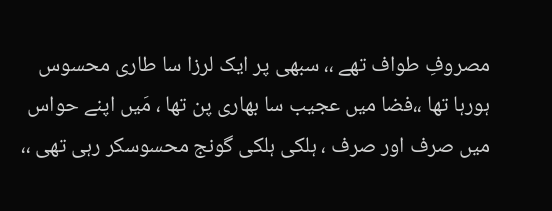مصروفِ طواف تھے ،، سبھی پر ایک لرزا سا طاری محسوس ہورہا تھا ،،فضا میں عجیب سا بھاری پن تھا ، مَیں اپنے حواس میں صرف اور صرف ، ہلکی ہلکی گونج محسوسکر رہی تھی ،،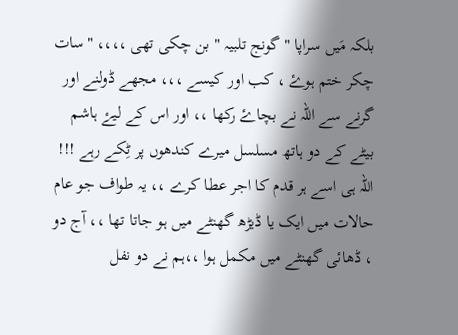بلکہ مَیں سراپا " گونج تلبیہ " بن چکی تھی ،،،، "سات چکر ختم ہوۓ ، کب اور کیسے ،،، مجھے ڈولنے اور گرنے سے اللہ نے بچاۓ رکھا ،، اور اس کے لیۓ ہاشم بیٹے کے دو ہاتھ مسلسل میرے کندھوں پر ٹِکے رہے !!! اللہ ہی اسے ہر قدم کا اجر عطا کرے ،، یہ طواف جو عام حالات میں ایک یا ڈیڑھ گھنٹے میں ہو جاتا تھا ،، آج دو ، ڈھائی گھنٹے میں مکمل ہوا ،،ہم نے دو نفل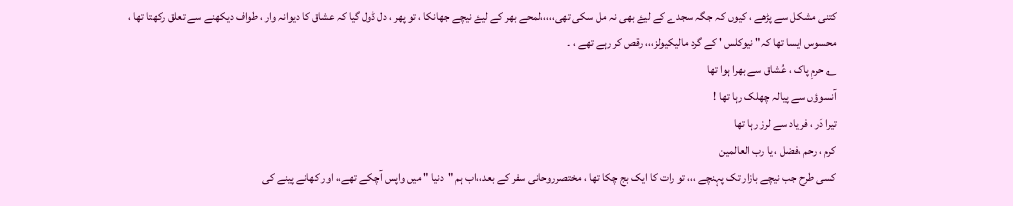کتنی مشکل سے پڑھے ، کیوں کہ جگہ سجدے کے لیۓ بھی نہ مل سکی تھی،،،،،لمحے بھر کے لیۓ نیچے جھانکا ، تو پھر ، دل ڈول گیا کہ عشاق کا دیوانہ وار ، طواف دیکھنے سے تعلق رکھتا تھا ، محسوس ایسا تھا کہ" نیوکلس ' کے گرد مالیکیولز،،، رقص کر رہے تھے ، ۔
؎ حرمِ پاک ، عُشاق سے بھرا ہوا تھا
آنسوؤں سے پیالہ چھلک رہا تھا !
تیرا دَر ، فریاد سے لرز رہا تھا
کرم ، رحم ،فضل ، یا رب العالمین
کسی طرح جب نیچے بازار تک پہنچے ،،، تو رات کا ایک بج چکا تھا ، مختصرروحانی سفر کے بعد،،اب ہم "دنیا " میں واپس آچکے تھے،، اور کھانے پینے کی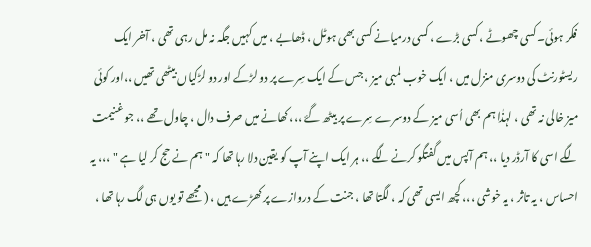فکر ہوئی۔ کسی چھوٹے ، کسی بڑے ، کسی درمیانے کسی بھی ہوٹل ، ڈھابے ، میں کہیں جگہ نہ مل رہی تھی ، آخر ایک ریسٹورنٹ کی دوسری منزل میں ، ایک خوب لمبی میز ، جس کے ایک سِرے پر دو لڑکے اور دو لڑکیاں بیٹھی تھیں ،،اور کوئی میز خالی نہ تھی ، لہذٰا ہم بھی اُسی میز کے دوسرے سِرے پر بیٹھ گۓ ،،، کھانے میں صرف دال ، چاول تھے ،، جو غنیمت لگے اسی کا آرڈر دیا ،، ہم آپس میں گفتگو کرنے لگے ،، ہر ایک اپنے آپ کو یقین دلا رہا تھا کہ " ہم نے حج کر لیا ہے " ،،، یہ احساس ، یہ تاثر ، یہ خوشی ،،، کچھ ایسی تھی کہ ، لگتا تھا ، جنت کے دروازے پر کھڑے ہیں ، ( مجھے تو یوں ہی لگ رہا تھا ،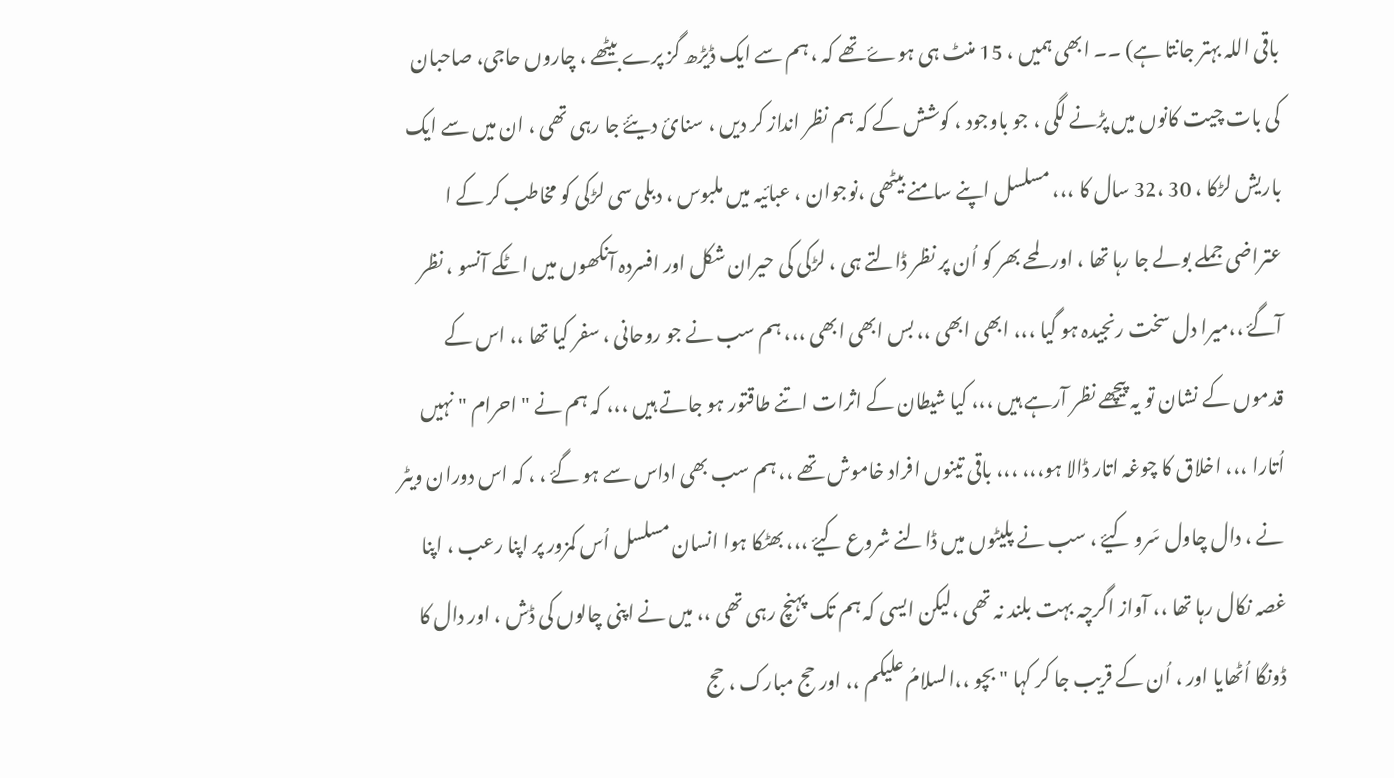باقی اللہ بہتر جانتا ہے) ۔۔ ابھی ہمیں ، 15 منٹ ہی ہوۓ تھے کہ ، ہم سے ایک ڈیڑھ گز پرے بیٹھے ، چاروں حاجی، صاحبان کی بات چیت کانوں میں پڑنے لگی ، جو باوجود ، کوشش کے کہ ہم نظر انداز کر دیں ، سنائ دیئۓ جا رہی تھی ، ان میں سے ایک باریش لڑکا ، 30 ،32 سال کا ،،، مسلسل اپنے سامنے بیٹھی ،نوجوان ، عبائیہ میں ملبوس ، دبلی سی لڑکی کو مخاطب کر کے ا عتراضی جملے بولے جا رہا تھا ، اور لمحے بھر کو اُن پر نظر ڈالتے ہی ، لڑکی کی حیران شکل اور افسردہ آنکھوں میں اٹکے آنسو ، نظر آگۓ ،،میرا دل سخت رنجیدہ ہو گیا ،،، ابھی ابھی ،، بس ابھی ابھی ،،، ہم سب نے جو روحانی ، سفر کیا تھا ،، اس کے قدموں کے نشان تو یہ پیچھے نظر آرہے ہیں ،،، کیا شیطان کے اثرات اتنے طاقتور ہو جاتے ہیں ،،، کہ ہم نے " احرام " نہیں اُتارا ،،، اخلاق کا چوغہ اتار ڈالا ہو،،، ،،، باقی تینوں افراد خاموش تھے ،، ہم سب بھی اداس سے ہو گۓ ، ، کہ اس دوران ویٹر نے ، دال چاول سَرو کیۓ ، سب نے پلیٹوں میں ڈالنے شروع کیۓ ،،، بھٹکا ہوا انسان مسلسل اُس کمزور پر اپنا رعب ، اپنا غصہ نکال رہا تھا ،، آواز اگرچہ بہت بلند نہ تھی ،لیکن ایسی کہ ہم تک پہنچ رہی تھی ،، میں نے اپنی چالوں کی ڈش ، اور دال کا ڈونگا اُٹھایا اور ، اُن کے قریب جا کر کہا " بچو ،،السلامُ علیکم ،، اور حج مبارک ، حج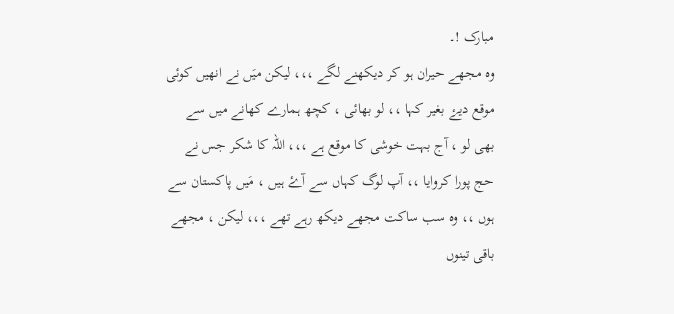مبارک !۔
وہ مجھے حیران ہو کر دیکھنے لگے ،،، لیکن میَں نے انھیں کوئی موقع دیۓ بغیر کہا ،، لو بھائی ، کچھ ہمارے کھانے میں سے بھی لو ، آج بہت خوشی کا موقع ہے ،،، اللہ کا شکر جس نے حج پورا کروایا ،، آپ لوگ کہاں سے آۓ ہیں ، مَیں پاکستان سے ہوں ،، وہ سب ساکت مجھے دیکھ رہے تھے ،،، لیکن ، مجھے باقی تینوں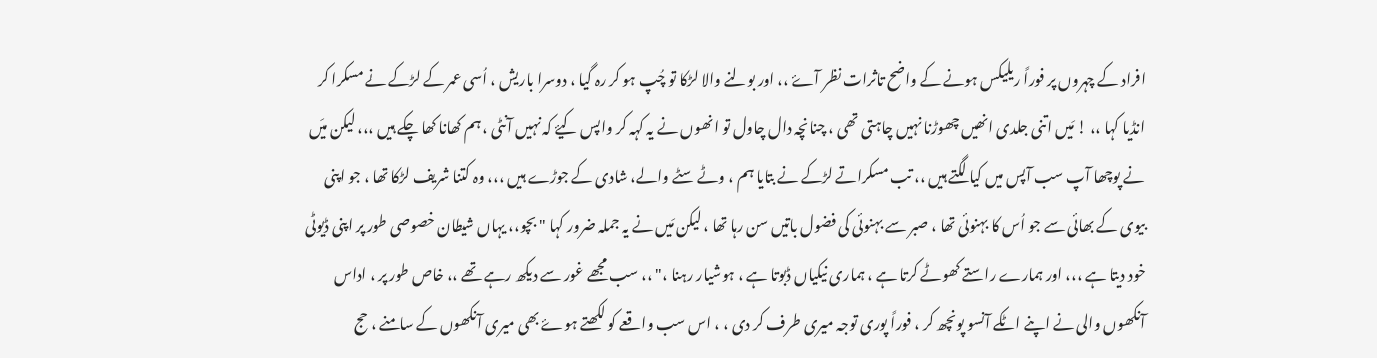افراد کے چہروں پر فوراً ریلیکس ہونے کے واضح تاثرات نظر آۓ ،، اور بولنے والا لڑکا تو چُپ ہو کر رہ گیا ، دوسرا باریش ، اُسی عمر کے لڑکے نے مسکرا کر انڈیا کہا ،، ! مَیں اتنی جلدی انھیں چھوڑنا نہیں چاہتی تھی ، چنانچہ دال چاول تو انھوں نے یہ کہہ کر واپس کیۓ کہ نہیں آنٹی ، ہم کھانا کھا چکے ہیں ،،، لیکن میَں نے پوچھا آپ سب آپس میں کیا لگتے ہیں ،، تب مسکراتے لڑکے نے بتایا ہم ، وٹے سٹے والے، شادی کے جوڑے ہیں ،،، وہ کتنا شریف لڑکا تھا ، جو اپنی بیوی کے بھائی سے جو اُس کا بہنوئی تھا ، صبر سے بہنوئی کی فضول باتیں سن رہا تھا ، لیکن مَیں نے یہ جملہ ضرور کہا " بچو،، یہاں شیطان خصوصی طور پر اپنی ڈیوٹی خود دیتا ہے ،،، اور ہمارے راستے کھوٹے کرتا ہے ، ہماری نیکیاں ڈبوتا ہے ، ہوشیار رہنا ،" ،، سب مجھے غور سے دیکھ رہے تھے ،، خاص طور پر ، اداس آنکھوں والی نے اپنے اٹکے آنسو پونچھ کر ، فوراً پوری توجہ میری طرف کر دی ، ، اس سب واقعے کو لکھتے ہوۓ بھی میری آنکھوں کے سامنے ، حج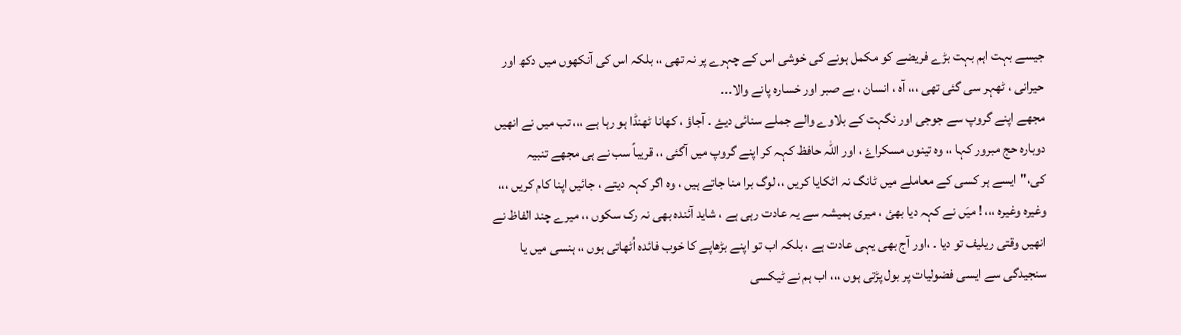جیسے بہت اہم بہت بڑے فریضے کو مکمل ہونے کی خوشی اس کے چہرے پر نہ تھی ،، بلکہ اس کی آنکھوں میں دکھ اور حیرانی ، ٹھہر سی گئی تھی ،،، آہ ، انسان ، بے صبر اور خسارہ پانے والا۔۔۔
مجھے اپنے گروپ سے جوجی اور نگہت کے بلاوے والے جملے سنائی دیۓ ۔ آجاؤ ، کھانا ٹھنڈا ہو رہا ہے ،،، تب میں نے انھیں دوبارہ حج مبرور کہا ،، وہ تینوں مسکراۓ ، اور اللہ حافظ کہہ کر اپنے گروپ میں آگئی ،، قریباً سب نے ہی مجھے تنبیہ کی،"ایسے ہر کسی کے معاملے میں ٹانگ نہ اٹکایا کریں ،، لوگ برا منا جاتے ہیں ، وہ اگر کہہ دیتے ، جائیں اپنا کام کریں ،،، وغیرہ وغیرہ ،،، ! میَں نے کہہ دیا بھئ ، میری ہمیشہ سے یہ عادت رہی ہے ، شاید آئندہ بھی نہ رک سکوں ،، میرے چند الفاظ نے انھیں وقتی ریلیف تو دیا ۔ ،اور آج بھی یہی عادت ہے ، بلکہ اب تو اپنے بڑھاپے کا خوب فائدہ اُٹھاتی ہوں ،، ہنسی میں یا سنجیدگی سے ایسی فضولیات پر بول پڑتی ہوں ،،، اب ہم نے ٹیکسی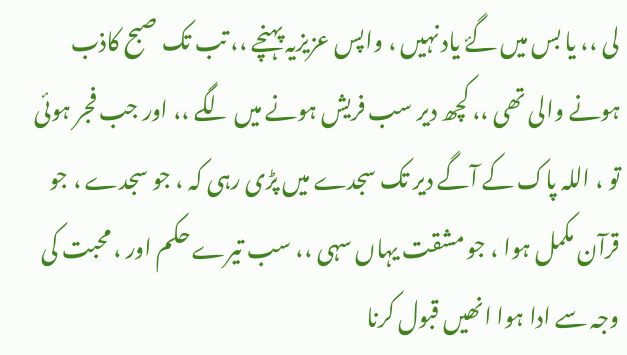لی ،، یا بس میں گۓ یاد نہیں ، واپس عزیزیہ پہنچے ،، تب تک صبح کاذب ہونے والی تھی ،، کچھ دیر سب فریش ہونے میں لگے ،، اور جب فجر ہوئی تو ، اللہ پاک کے آگے دیر تک سجدے میں پڑی رہی کہ ، جو سجدے ، جو قرآن مکمل ہوا ، جو مشقت یہاں سہی ،، سب تیرے حکم اور ، محبت کی وجہ سے ادا ہوا انھیں قبول کرنا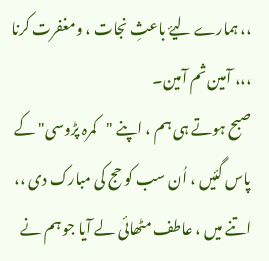،، ہمارے لیۓ باعثِ نجات ، ومغفرت کرنا ،،، آمین ثم آمین۔
صبح ہوتے ہی ہم ، اپنے "کمرہ پڑوسی" کے پاس گئیں ، اُن سب کو حج کی مبارک دی ،، اتنے میں ، عاطف مٹھائی لے آیا جو ہم نے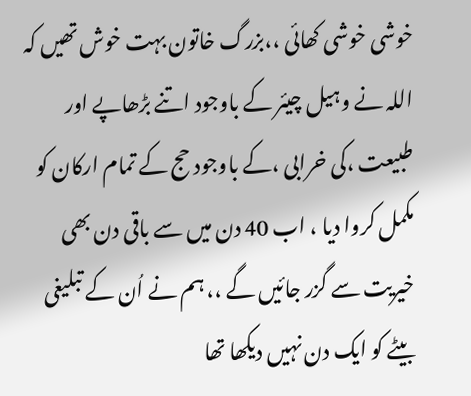خوشی خوشی کھائی ،،بزرگ خاتون بہت خوش تھیں کہ اللہ نے وہیل چیئر کے باوجود اتنے بڑھاپے اور طبیعت ،کی خرابی ،کے باوجود حج کے تمام ارکان کو مکمل کروا دیا ، اب 40 دن میں سے باقی دن بھی خیریت سے گزر جائیں گے ،، ہم نے اُن کے تبلیغی بیٹے کو ایک دن نہیں دیکھا تھا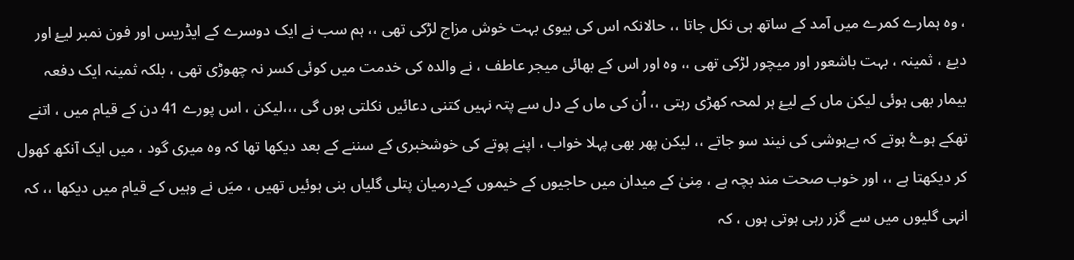، وہ ہمارے کمرے میں آمد کے ساتھ ہی نکل جاتا ،، حالانکہ اس کی بیوی بہت خوش مزاج لڑکی تھی ،، ہم سب نے ایک دوسرے کے ایڈریس اور فون نمبر لیۓ اور دیۓ ، ثمینہ ، بہت باشعور اور میچور لڑکی تھی ،، وہ اور اس کے بھائی میجر عاطف ، نے والدہ کی خدمت میں کوئی کسر نہ چھوڑی تھی ، بلکہ ثمینہ ایک دفعہ بیمار بھی ہوئی لیکن ماں کے لیۓ ہر لمحہ کھڑی رہتی ،، اُن کی ماں کے دل سے پتہ نہیں کتنی دعائیں نکلتی ہوں گی ،،،لیکن ، اس پورے 41 دن کے قیام میں ، اتنے تھکے ہوۓ ہوتے کہ بےہوشی کی نیند سو جاتے ،، لیکن پھر بھی پہلا خواب ، اپنے پوتے کی خوشخبری کے سننے کے بعد دیکھا تھا کہ وہ میری گود ، میں ایک آنکھ کھول کر دیکھتا ہے ،، اور خوب صحت مند بچہ ہے ، مِنیٰ کے میدان میں حاجیوں کے خیموں کےدرمیان پتلی گلیاں بنی ہوئیں تھیں ، میَں نے وہیں کے قیام میں دیکھا ،، کہ انہی گلیوں میں سے گزر رہی ہوتی ہوں ، کہ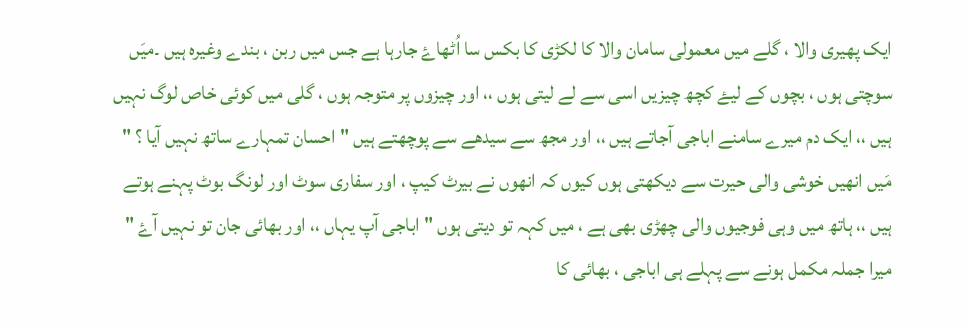ایک پھیری والا ، گلے میں معمولی سامان والا کا لکڑی کا بکس سا اُٹھاۓ جارہا ہے جس میں ربن ، بندے وغیرہ ہیں ۔میَں سوچتی ہوں ، بچوں کے لیۓ کچھ چیزیں اسی سے لے لیتی ہوں ،، اور چیزوں پر متوجہ ہوں ، گلی میں کوئی خاص لوگ نہیں ہیں ،، ایک دم میرے سامنے اباجی آجاتے ہیں ،، اور مجھ سے سیدھے سے پوچھتے ہیں " احسان تمہارے ساتھ نہیں آیا ؟ " مَیں انھیں خوشی والی حیرت سے دیکھتی ہوں کیوں کہ انھوں نے بیرٹ کیپ ، اور سفاری سوٹ اور لونگ بوٹ پہنے ہوتے ہیں ،، ہاتھ میں وہی فوجیوں والی چھڑی بھی ہے ، میں کہہ تو دیتی ہوں " اباجی آپ یہاں ،، اور بھائی جان تو نہیں آۓ " میرا جملہ مکمل ہونے سے پہلے ہی اباجی ، بھائی کا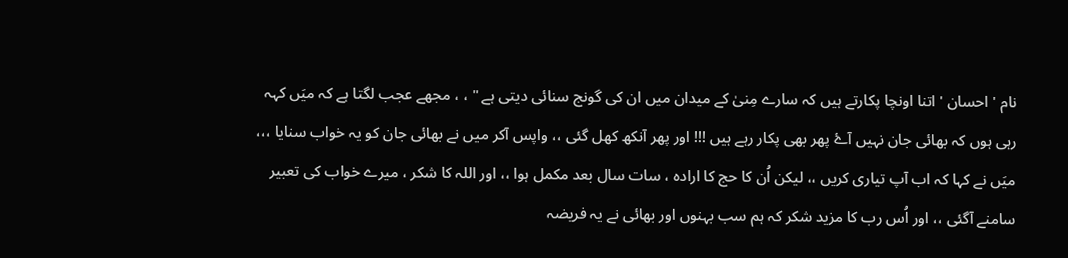نام ' احسان ' اتنا اونچا پکارتے ہیں کہ سارے مِنیٰ کے میدان میں ان کی گونج سنائی دیتی ہے " ، ، مجھے عجب لگتا ہے کہ میَں کہہ رہی ہوں کہ بھائی جان نہیں آۓ پھر بھی پکار رہے ہیں !!! اور پھر آنکھ کھل گئی ،، واپس آکر میں نے بھائی جان کو یہ خواب سنایا ،،، میَں نے کہا کہ اب آپ تیاری کریں ،، لیکن اُن کا حج کا ارادہ ، سات سال بعد مکمل ہوا ،، اور اللہ کا شکر ، میرے خواب کی تعبیر سامنے آگئی ،، اور اُس رب کا مزید شکر کہ ہم سب بہنوں اور بھائی نے یہ فریضہ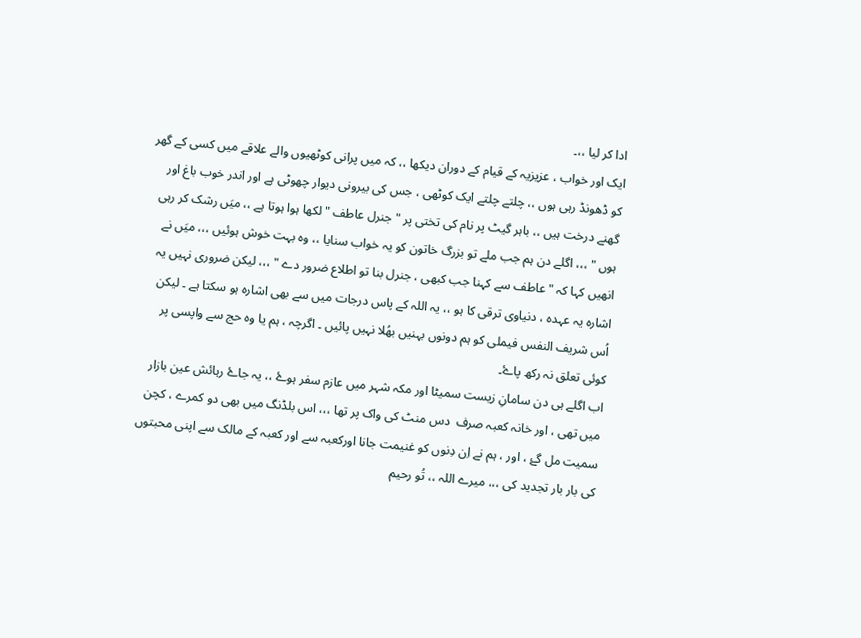ادا کر لیا ،،۔
ایک اور خواب ، عزیزیہ کے قیام کے دوران دیکھا ،، کہ میں پرانی کوٹھیوں والے علاقے میں کسی کے گھر کو ڈھونڈ رہی ہوں ،، چلتے چلتے ایک کوٹھی ، جس کی بیرونی دیوار چھوٹی ہے اور اندر خوب باغ اور گھنے درخت ہیں ،، باہر گیٹ پر نام کی تختی پر " جنرل عاطف " لکھا ہوا ہوتا ہے ،، میَں رشک کر رہی ہوں " ،،، اگلے دن ہم جب ملے تو بزرگ خاتون کو یہ خواب سنایا ،، وہ بہت خوش ہوئیں ،،، میَں نے انھیں کہا کہ " عاطف سے کہنا جب کبھی ، جنرل بنا تو اطلاع ضرور دے " ،،، لیکن ضروری نہیں یہ اشارہ یہ عہدہ ، دنیاوی ترقی کا ہو ،، یہ اللہ کے پاس درجات میں سے بھی اشارہ ہو سکتا ہے ۔ لیکن اُس شریف النفس فیملی کو ہم دونوں بہنیں بھُلا نہیں پائیں ۔ اگرچہ ، ہم یا وہ حج سے واپسی پر کوئی تعلق نہ رکھ پاۓ۔
اب اگلے ہی دن سامانِ زیست سمیٹا اور مکہ شہر میں عازم سفر ہوۓ ،، یہ جاۓ رہائش عین بازار میں تھی ، اور خانہ کعبہ صرف  دس منٹ کی واک پر تھا ،،، اس بلڈنگ میں بھی دو کمرے ، کچن سمیت مل گۓ ، اور ، ہم نے اِن دِنوں کو غنیمت جانا اورکعبہ سے اور کعبہ کے مالک سے اپنی محبتوں کی بار بار تجدید کی ،،، میرے اللہ ،، تُو رحیم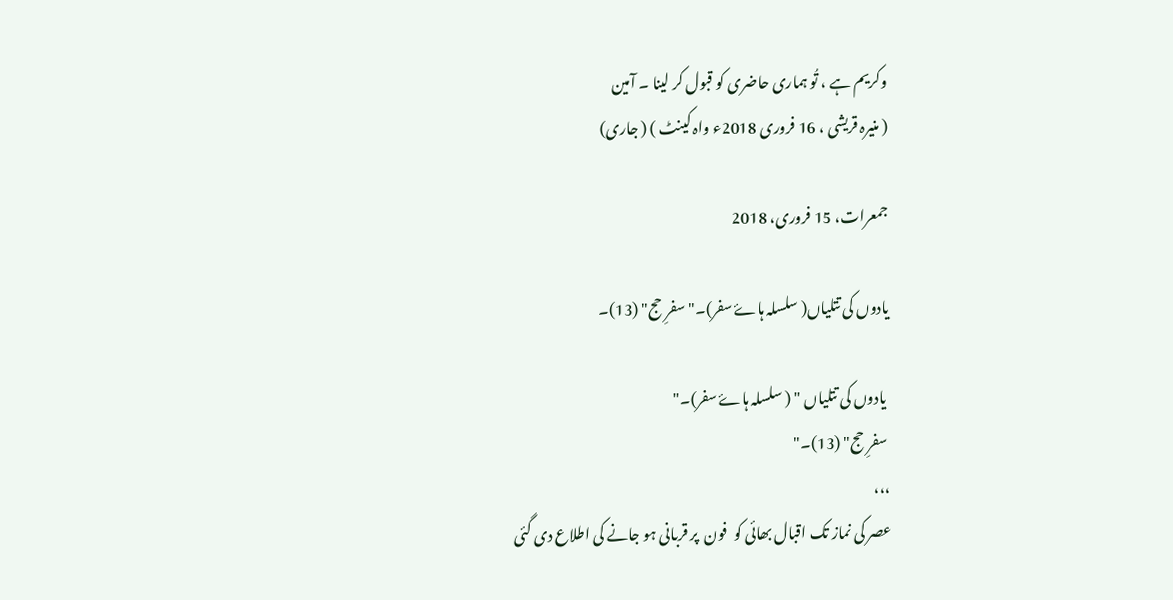وکریم ہے ، تُو ہماری حاضری کو قبول کر لینا ۔ آمین
( منیرہ قریشی ، 16 فروری 2018ء واہ کینٹ ) ( جاری)

جمعرات، 15 فروری، 2018

یادوں کی تتلیاں( سلسلہ ہاۓ سفر)۔" سفرِ حج" (13)۔

 یادوں کی تتلیاں " ( سلسلہ ہاۓ سفر)۔"
 سفرِ حج" (13)۔"
،،،
عصر کی نماز تک اقبال بھائی کو  فون  پر قربانی ہو جانے کی اطلاع دی گئی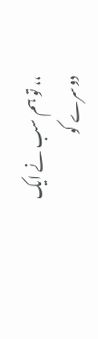،، تو ہم سب نے ایک دوسرے کو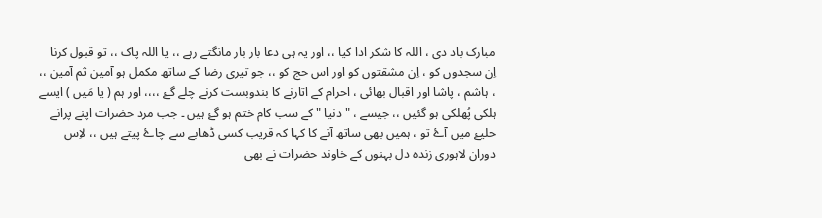مبارک باد دی ، اللہ کا شکر ادا کیا ،، اور یہ ہی دعا بار بار مانگتے رہے ،، یا اللہ پاک ،، تو قبول کرنا اِن سجدوں کو ، اِن مشقتوں کو اور اس حج کو ،، جو تیری رضا کے ساتھ مکمل ہو آمین ثم آمین ،، ، ہاشم ، پاشا اور اقبال بھائی ، احرام کے اتارنے کا بندوبست کرنے چلے گۓ ،،،، اور ہم ( یا مَیں ) ایسے ہلکی پُھلکی ہو گئیں ،، جیسے ، " دنیا " کے سب کام ختم ہو گۓ ہیں ۔ جب مرد حضرات اپنے پرانے حلیۓ میں آۓ تو ، ہمیں بھی ساتھ آنے کا کہا کہ قریب کسی ڈھابے سے چاۓ پیتے ہیں ،، لاِس دوران لاہوری زندہ دل بہنوں کے خاوند حضرات نے بھی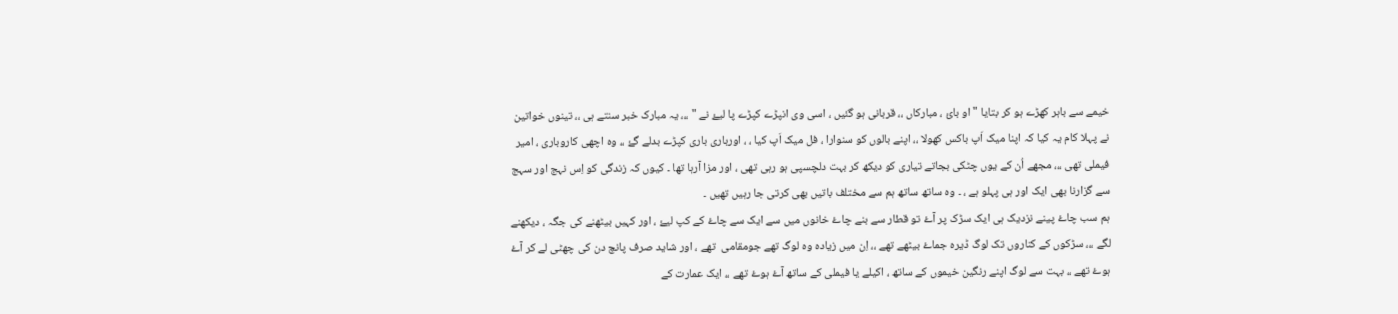خیمے سے باہر کھڑے ہو کر بتایا "او بائ ، مبارکاں ،، قربانی ہو گئیں ، اسی وی انپڑے کپڑے پا لیۓ نے " ،،، یہ مبارک خبر سنتے ہی ،، تینوں خواتین نے پہلا کام یہ کیا کہ اپنا میک اَپ باکس کھولا ،، اپنے بالوں کو سنوارا ، فل میک اَپ کیا ، ، اورباری باری کپڑے بدلے گۓ ،، وہ اچھی کاروباری ، امیر فیملی تھی ،،، مجھے اُن کے یوں چٹکی بجاتے تیاری کو دیکھ کر بہت دلچسپی ہو رہی تھی ، اور مزا آرہا تھا ۔ کیوں کہ زندگی کو اِس نہج اور سہج سے گزارنا بھی ایک اور ہی پہلو ہے ، ۔ وہ ساتھ ساتھ ہم سے مختلف باتیں بھی کرتی جا رہیں تھیں ۔
ہم سب چاۓ پینے نزدیک ہی ایک سڑک پر آۓ تو قطار سے بنے چاۓ خانوں میں سے ایک سے چاۓ کے کپ لیۓ ، اور کہیں بیٹھنے کی جگہ ، دیکھنے لگے ،،، سڑکوں کے کناروں تک لوگ ڈیرہ جماۓ بیٹھے تھے ،، اِن میں زیادہ وہ لوگ تھے جومقامی  تھے ، اور شاید صرف پانچ دن کی چھٹی لے کر آۓ ہوۓ تھے ،، بہت سے لوگ اپنے رنگین خیموں کے ساتھ ، اکیلے یا فیملی کے ساتھ آۓ ہوۓ تھے ،، ایک عمارت کے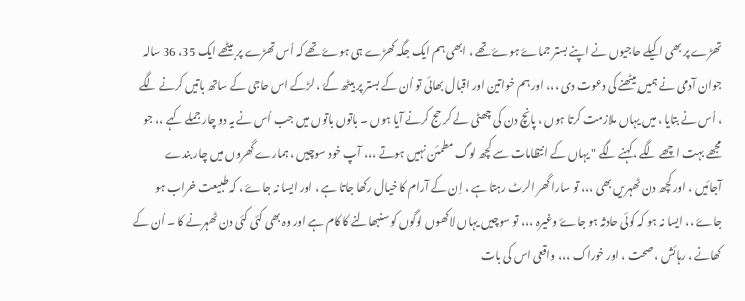تھڑے پر بھی اکیلے حاجیوں نے اپنے بستر جماۓ ہوۓ تھے ، ابھی ہم ایک جگہ کھڑے ہی ہوۓ تھے کہ اُس تھڑے پر بیٹھے ایک 35، 36 سالہ جوان آدمی نے ہمیں بیٹھنے کی دعوت دی ،،، اور ہم خواتین اور اقبال بھائی تو اُن کے بستر پر بیٹھ گۓ ، لڑکے اس حاجی کے ساتھ باتیں کرنے لگے ، اُس نے بتایا ، میں یہاں ملازمت کرتا ہوں ، پانچ دن کی چھٹی لے کر حج کرنے آیا ہوں ۔ باتوں باتوں میں جب اُس نے یہ دو چار جملے کہے ،، جو مجھے بہت اچھے لگے ،کہنے لگے " یہاں کے انتظامات سے کچھ لوگ مطمئن نہیں ہوتے ،،، آپ خود سوچیں ، ہمارے گھروں میں چار بندے آجائیں ، اور کچھ دن ٹھہریں بھی ،،، تو سارا گھر الرٹ رہتا ہے ، اِن کے آرام کا خیال رکھا جاتا ہے ، اور ایسا نہ جاۓ ، کہ طبیعت خراب ہو جاۓ ،، ایسا نہ ہو کہ کوئی حادثہ ہو جاۓ وغیرہ ،،، تو سوچیں یہاں لاکھوں لوگوں کو سنبھالنے کا کام ہے اور وہ بھی کئی کئی دن ٹھہرنے کا ۔ اُن کے کھانے ، رہائش ، صحت ، اور خوراک ،،، واقعی اس کی بات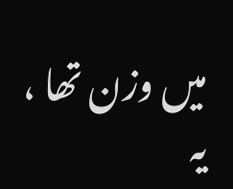میں وزن تھا ، یہ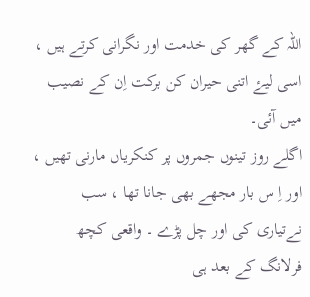اللہ کے گھر کی خدمت اور نگرانی کرتے ہیں ، اسی لیۓ اتنی حیران کن برکت اِن کے نصیب میں آئی۔
اگلے روز تینوں جمروں پر کنکریاں مارنی تھیں ، اور اِ س بار مجھے بھی جانا تھا ، سب نےتیاری کی اور چل پڑے ۔ واقعی کچھ فرلانگ کے بعد ہی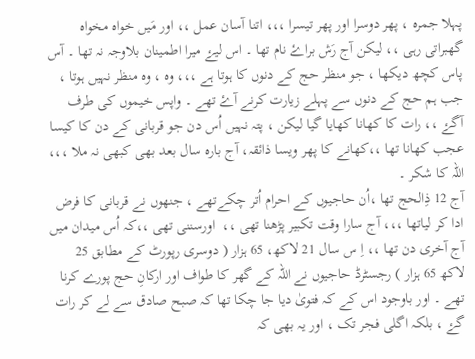پہلا جمرہ ، پھر دوسرا اور پھر تیسرا ،،، اتنا آسان عمل ،، اور مَیں خواہ مخواہ گھبراتی رہی ،، لیکن آج رَش براۓ نام تھا ۔ اس لیۓ میرا اطمینان بلاوجہ نہ تھا ۔ آس پاس کچھ دیکھا ، جو منظر حج کے دنوں کا ہوتا ہے ،،، وہ ، وہ منظر نہیں ہوتا ، جب ہم حج کے دنوں سے پہلے زیارت کرنے آۓ تھے ۔ واپس خیموں کی طرف آگۓ ،، رات کا کھانا کھایا گیا لیکن ، پتہ نہیں اُس دن جو قربانی کے دن کا کیسا عجب کھانا تھا ،،کھانے کا پھر ویسا ذائقہ، آج بارہ سال بعد بھی کبھی نہ ملا ،،، اللہ کا شکر ۔
آج 12 ذِالحج تھا ،اُن حاجیوں کے احرام اُتر چکےتھے ، جنھوں نے قربانی کا فرض ادا کر لیاتھا ،،، آج سارا وقت تکبیر پڑھنا تھی ،،  اورسننی تھی ،،کہ اُس میدان میں آج آخری دن تھا ،، اِ س سال 21 لاکھ، 65 ہزار ( دوسری رپورٹ کے مطابق 25 لاکھ 65 ہزار ) رجسٹرڈ حاجیوں نے اللہ کے گھر کا طواف اور ارکانِ حج پورے کرنا تھے ۔ اور باوجود اس کے کہ فتویٰ دیا جا چکا تھا کہ صبح صادق سے لے کر رات گۓ ، بلکہ اگلی فجر تک ، اور یہ بھی کہ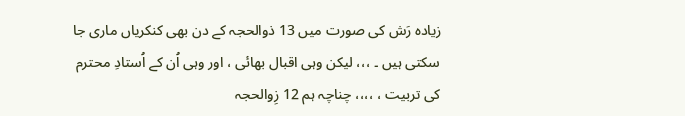زیادہ رَش کی صورت میں 13 ذوالحجہ کے دن بھی کنکریاں ماری جا سکتی ہیں ۔ ،،، لیکن وہی اقبال بھائی ، اور وہی اُن کے اُستادِ محترم کی تربیت ، ،،،، چناچہ ہم 12 زِوالحجہ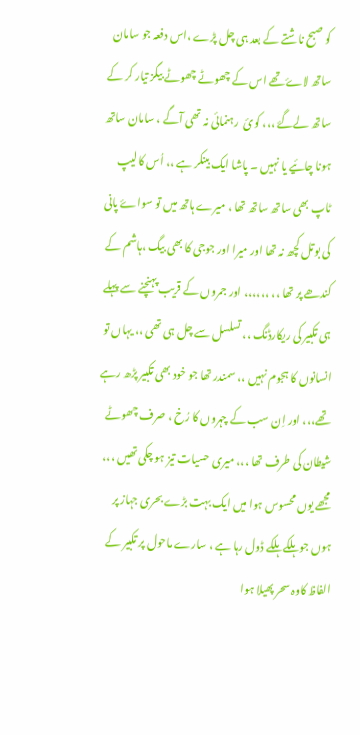کو صبح ناشتے کے بعد ہی چل پڑے ،اس دفعہ جو سامان ساتھ لاۓ تھے اس کے چھوٹے چھوٹے بیگز تیار کر کے ساتھ لےگۓ ،،، کوئ  رہنمائی نہ تھی آگے ، سامان ساتھ ہونا چائیے یا نہیں ۔ پاشا ایک بینکر ہے ،، اُس کالیپ ٹاپ بھی ساتھ ساتھ تھا ، میرے ہاتھ میں تو سواۓ پانی کی بوتل کچھ نہ تھا اور میرا اور جوجی کا بھی بیگ ،ہاشم کے کندھے پر تھا ،، ،،،،،، اور جمروں کے قریب پہنچنے سے پہلے ہی تکبیر کی ریکارڈنگ ،، تسلسل سے چل ہی تھی ،، یہاں تو انسانوں کا ہجوم نہیں ،، سمندر تھا جو خود بھی تکبیر پڑھ رہے تھے،،، اور اِن سب کے چہروں کا رُخ ، صرف چھوٹے شیطان کی طرف تھا ،،، میری حسیات تیز ہو چکی تھیں ،،، مجھے یوں محسوس ہوا میں ایک بہت بڑے بحری جہاز پر ہوں جو ہلکے ہلکے ڈول رہا ہے ، سارے ماحول پر تکبیر کے الفاظ کاوہ سحر پھیلا ہوا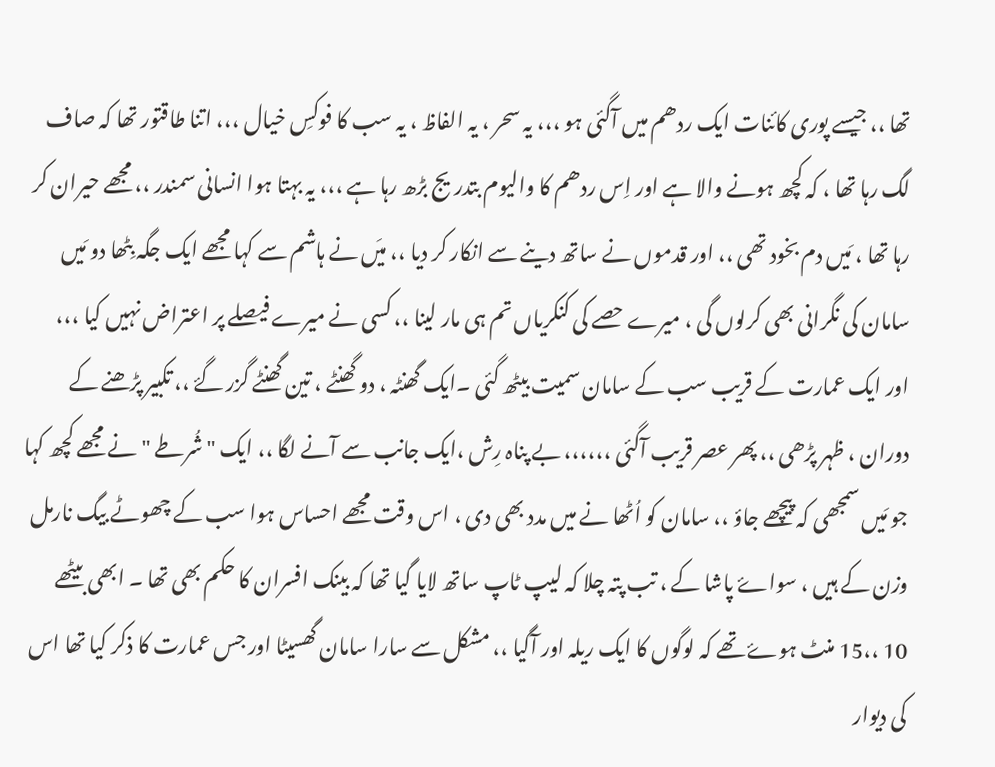تھا ،، جیسے پوری کائنات ایک ردھم میں آگئی ہو ،،، یہ سحر ، یہ الفاظ ، یہ سب کا فوکسِ خیال ،،، اتنا طاقتور تھا کہ صاف لگ رہا تھا ، کہ کچھ ہونے والا ہے اور اِس ردھم کا والیوم بتدریج بڑھ رہا ہے ،،، یہ بہتا ہوا انسانی سمندر ،، مجھے حیران کر رہا تھا ، مَیں دم بخود تھی ،، اور قدموں نے ساتھ دینے سے انکار کر دیا ،، میَں نے ہاشم سے کہا مجھے ایک جگہ بِٹھا دو مَیں سامان کی نگرانی بھی کرلوں گی ، میرے حصے کی کنکریاں تم ہی مار لینا ،، کسی نے میرے فیصلے پر اعتراض نہیں کیا ،،، اور ایک عمارت کے قریب سب کے سامان سمیت بیٹھ گئی ۔ایک گھنٹہ ، دو گھنٹے ، تین گھنٹے گزر گۓ ،، تکبیر پڑھنے کے دوران ، ظہر پڑھی ،، پھر عصر قریب آگئی ،،،،،، بے پناہ رِش ،ایک جانب سے آنے لگا ،، ایک "شُرطے "نے مجھے کچھ کہا جو مَیں سمجھی کہ پیچھے جاؤ ،، سامان کو اُٹھا نے میں مدد بھی دی ، اس وقت مجھے احساس ہوا سب کے چھوٹے بیگ نارمل وزن کے ہیں ، سواۓ پاشا کے ، تب پتہ چلا کہ لیپ ٹاپ ساتھ لایا گیا تھا کہ بینک افسران کا حکم بھی تھا ۔ ابھی بیٹھے 10 ،،15 منٹ ہوۓ تھے کہ لوگوں کا ایک ریلہ اور آگیا ،، مشکل سے سارا سامان گھسیٹا اور جس عمارت کا ذکر کیا تھا اس کی دیوار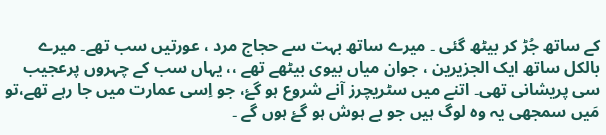کے ساتھ جُڑ کر بیٹھ گئی ۔ میرے ساتھ بہت سے حجاج مرد ، عورتیں سب تھے۔ میرے بالکل ساتھ ایک الجزیرین ، جوان میاں بیوی بیٹھے تھے ،، یہاں سب کے چہروں پرعجیب سی پریشانی تھی۔ اتنے میں سٹریچرز آنے شروع ہو گۓ، جو اِسی عمارت میں جا رہے تھے،تو مَیں سمجھی یہ وہ لوگ ہیں جو بے ہوش ہو گۓ ہوں گے ۔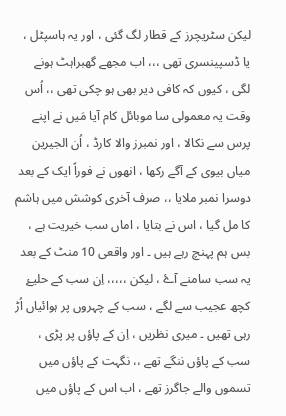لیکن سٹریچرز کے قطار لگ گئی ، اور یہ ہاسپٹل ، یا ڈسپینسری تھی ،،، اب مجھے گھبراہٹ ہونے لگی ، کیوں کہ کافی دیر بھی ہو چکی تھی ،، اُس وقت یہ معمولی سا موبائل کام آیا مَیں نے اپنے پرس سے نکالا ، اور نمبرز والا کارڈ ، اُن الجیرین میاں بیوی کے آگے رکھا ، انھوں نے فوراً ایک کے بعد دوسرا نمبر ملایا ،، صرف آخری کوشش میں ہاشم کا مل گیا ، اس نے بتایا ، اماں سب خیریت ہے ، بس ہم پہنچ رہے ہیں ۔ اور واقعی 10 منٹ کے بعد یہ سب سامنے آۓ ، لیکن ،،،،، اِن سب کے حلیۓ کچھ عجیب سے لگے ، سب کے چہروں پر ہوائیاں اُڑ رہی تھیں ۔ میری نظریں ، اِن کے پاؤں پر پڑی ، سب کے پاؤں ننگے تھے ،، نگہت کے پاؤں میں تسموں والے جاگرز تھے ، اب اس کے پاؤں میں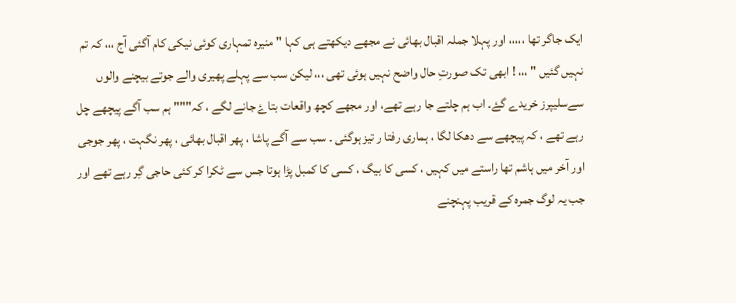ایک جاگر تھا ،،،،، اور پہلا جملہ اقبال بھائی نے مجھے دیکھتے ہی کہا " منیرہ تمہاری کوئی نیکی کام آگئی آج ،،، کہ تم نہیں گئیں " ،،، ! ابھی تک صورتِ حال واضح نہیں ہوئی تھی ،،، لیکن سب سے پہلے پھیری والے جوتے بیچنے والوں سےسلیپرز خریدے گۓ۔ اب ہم چلتے جا رہے تھے، اور مجھے کچھ واقعات بتاۓ جانے لگے ، کہ""" ہم سب آگے پیچھے چل رہے تھے ، کہ پیچھے سے دھکا لگا ، ہماری رفتا ر تیز ہوگئی ۔ سب سے آگے پاشا ، پھر اقبال بھائی ، پھر نگہت ، پھر جوجی اور آخر میں ہاشم تھا راستے میں کہیں ، کسی کا بیگ ، کسی کا کمبل پڑا ہوتا جس سے ٹکرا کر کئی حاجی گِر رہے تھے اور جب یہ لوگ جمرہ کے قریب پہنچنے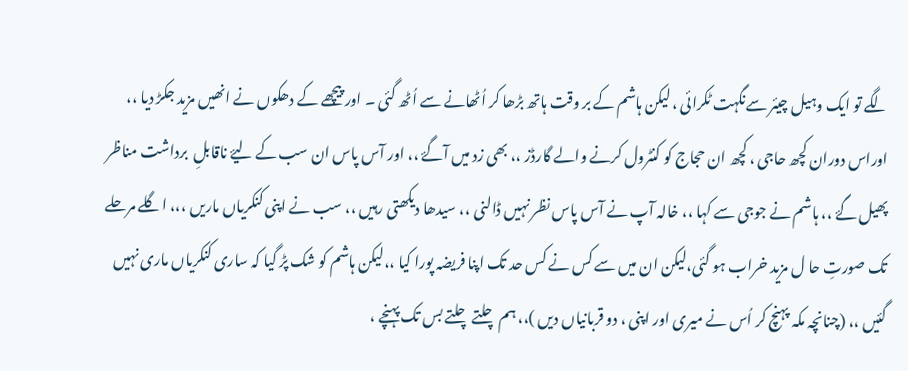لگے تو ایک وہیل چیئر سےنگہت ٹکرائی ، لیکن ہاشم کے بر وقت ہاتھ بڑھا کر اُٹھانے سے اُٹھ گئی ۔ اور پیچھے کے دھکوں نے انھیں مزید جکڑ دیا ،، اوراس دوران کچھ حاجی ، کچھ ان حجاج کو کنٹرول کرنے والے گارڈز ،، بھی زد میں آگۓ ،، اور آس پاس ان سب کے لیۓ ناقابلِ  برداشت مناظر پھیل گۓ ،، ہاشم نے جوجی سے کہا ،، خالہ آپ نے آس پاس نظر نہیں ڈالنی ،، سیدھا دیکھتی رہیں ،، سب نے اپنی کنکریاں ماریں ،،، اگلے مرحلے تک صورتِ حا ل مزید خراب ہو گئی،لیکن ان میں سے کس نے کس حد تک اپنا فریضہ پورا کیا ،،لیکن ہاشم کو شک پڑ گیا کہ ساری کنکریاں ماری نہیں گئیں ،، (چنانچہ مکہ پہنچ کر اُس نے میری اور اپنی ، دو قربانیاں دیں )،، ہم چلتے چلتے بس تک پہنچے ،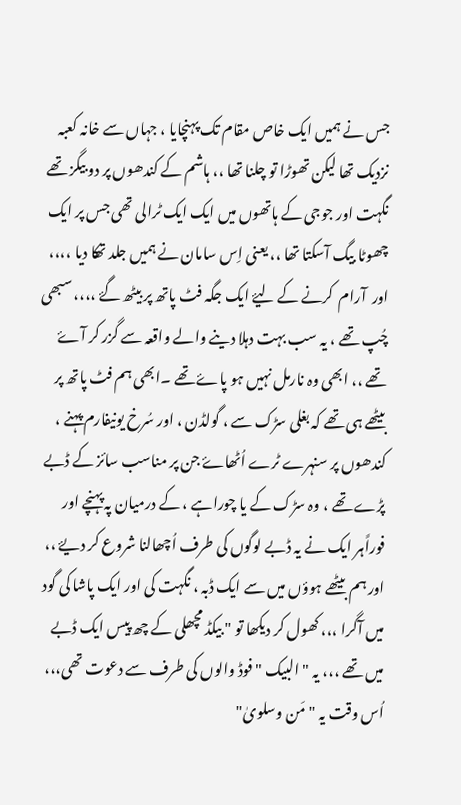جس نے ہمیں ایک خاص مقام تک پہنچایا ، جہاں سے خانہ کعبہ نزدیک تھا لیکن تھوڑا تو چلنا تھا ،، ہاشم کے کندھوں پر دو بیگز تھے نگہت اور جوجی کے ہاتھوں میں ایک ایک ٹرالی تھی جس پر ایک چھوٹا بیگ آسکتا تھا ،، یعنی اِس سامان نے ہمیں جلد تھکا دیا ،،،، اور  آرام  کرنے کے لیۓ ایک جگہ فٹ پاتھ پر بیٹھ گۓ ،،،، سبھی چُپ تھے ، یہ سب بہت دہلا دینے والے واقعہ سے گزر کر آۓ تھے ،، ابھی وہ نارمل نہیں ہو پاۓ تھے ۔ابھی ہم فٹ پاتھ پر بیٹھے ہی تھے کہ بغلی سڑک سے ، گولڈن ، اور سُرخ یونیفارم پہنے ، کندھوں پر سنہرے ٹرے اُٹھاۓ جن پر مناسب سائز کے ڈبے پڑے تھے ، وہ سڑک کے یا چوراہے ، کے درمیان پہ پہنچے اور فوراًہر ایک نے یہ ڈبے لوگوں کی طرف اُچھالنا شروع کر دیۓ ،، اور ہم بیٹھے ہوؤں میں سے ایک ڈبہ ، نگہت کی اور ایک پاشا کی گود میں آگرا ،،، کھول کر دیکھا تو " بیکڈ مچھلی کے چھ پیس ایک ڈبے میں تھے ،،، یہ " البیک " فوڈ والوں کی طرف سے دعوت تھی،،، اُس وقت یہ "مَن وسلویٰ"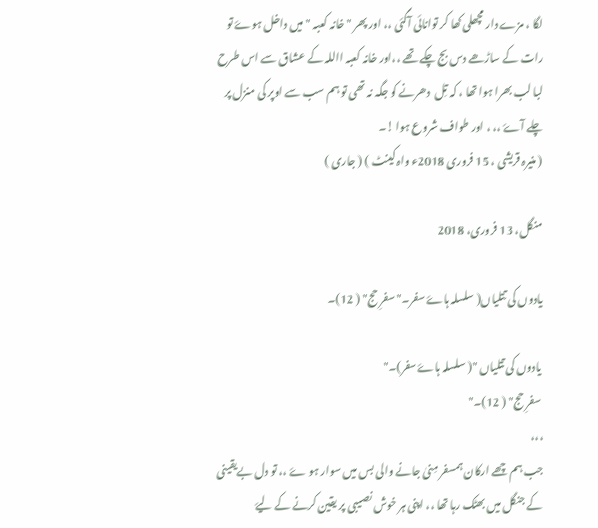لگا ، مزے دار مچھلی کھا کر توانائی آگئی ،، اور پھر " خانہ کعبہ " میں داخل ہوۓ تو رات کے ساڑھے دس بج چکے تھے ،،اور خانہ کعبہ االلہ کے عشاق سے اس طرح لبا لب بھرا ہوا تھا ، کہ تِل  دھرنے کو جگہ نہ تھی تو ہم سب سے اوپر کی منزل پر چلے آۓ ،، ، اور طواف شروع ہوا !۔
( منیرہ قریشی ، 15 فروری 2018ء واہ کینٹ ) ( جاری )

منگل، 13 فروری، 2018

یادوں کی تتلیاں( سلسلہ ہاۓ سفر۔"سفرِ حج" ( 12)۔

 یادوں کی تتلیاں "( سلسلہ ہاۓ سفر)۔"
 سفرِ حج" ( 12)۔"
،،،
جب ہم چھے ارکان ہمسفر مِنیٰ جانے والی بس میں سوار ہو ۓ ،، تو دل بےیقینی کے جنگل میں بھٹک رہا تھا ،، اپنی ہر خوش نصیبی پر یقین کرنے کے لیۓ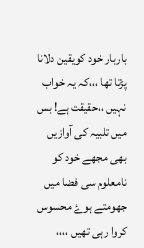باربار خود کویقین دلانا پڑتا تھا ،،،کہ یہ خواب نہیں ،،حقیقت ہے! بس میں تلبیہ کی آوازیں بھی مجھے خود کو نامعلوم سی فضا میں جھومتے ہوۓ محسوس کروا رہی تھیں ،،،،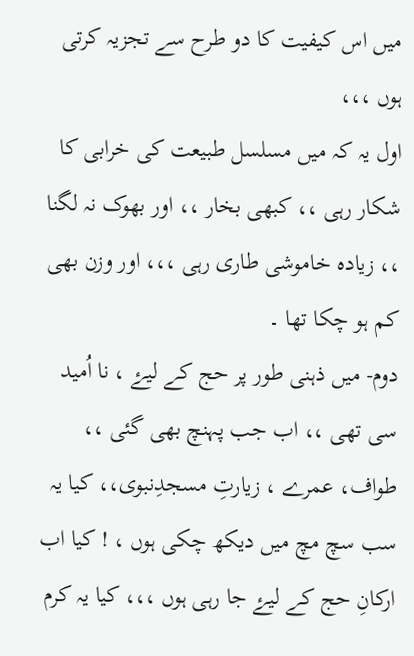میں اس کیفیت کا دو طرح سے تجزیہ کرتی ہوں ،،،
اول یہ کہ میں مسلسل طبیعت کی خرابی کا شکار رہی ،، کبھی بخار ،، اور بھوک نہ لگنا ،، زیادہ خاموشی طاری رہی ،،، اور وزن بھی کم ہو چکا تھا ۔
دوم- میں ذہنی طور پر حج کے لیۓ ، نا اُمید سی تھی ،، اب جب پہنچ بھی گئی ،، طواف، عمرے ، زیارتِ مسجدِنبوی،، کیا یہ سب سچ مچ میں دیکھ چکی ہوں ، ! کیا اب ارکانِ حج کے لیۓ جا رہی ہوں ،،، کیا یہ کرم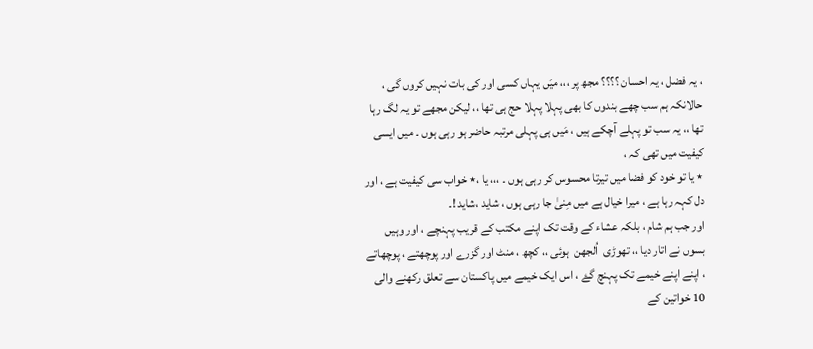، یہ فضل ، یہ احسان ؟؟؟؟ مجھ پر ،،، میَں یہاں کسی اور کی بات نہیں کروں گی ، حالانکہ ہم سب چھے بندوں کا بھی پہلا پہلا حج ہی تھا ،، لیکن مجھے تو یہ لگ رہا تھا ،، یہ سب تو پہلے آچکے ہیں ، مَیں ہی پہلی مرتبہ حاضر ہو رہی ہوں ۔ میں ایسی کیفیت میں تھی کہ ،
٭ یا تو خود کو فضا میں تیرتا محسوس کر رہی ہوں ۔ ،،، یا ،٭ خواب سی کیفیت ہے ، اور دل کہہ رہا ہے ، میرا خیال ہے میں مِنیٰ جا رہی ہوں ، شاید ،شاید !۔
اور جب ہم شام ، بلکہ عشاء کے وقت تک اپنے مکتب کے قریب پہنچے ، اور وہیں بسوں نے اتار دیا ،، تھوڑی  اُلجھن  ہوئی ،، کچھ ، منٹ اور گزرے اور پوچھتے ، پوچھاتے ، اپنے اپنے خیمے تک پہنچ گۓ ، اس ایک خیمے میں پاکستان سے تعلق رکھنے والی 10 خواتین کے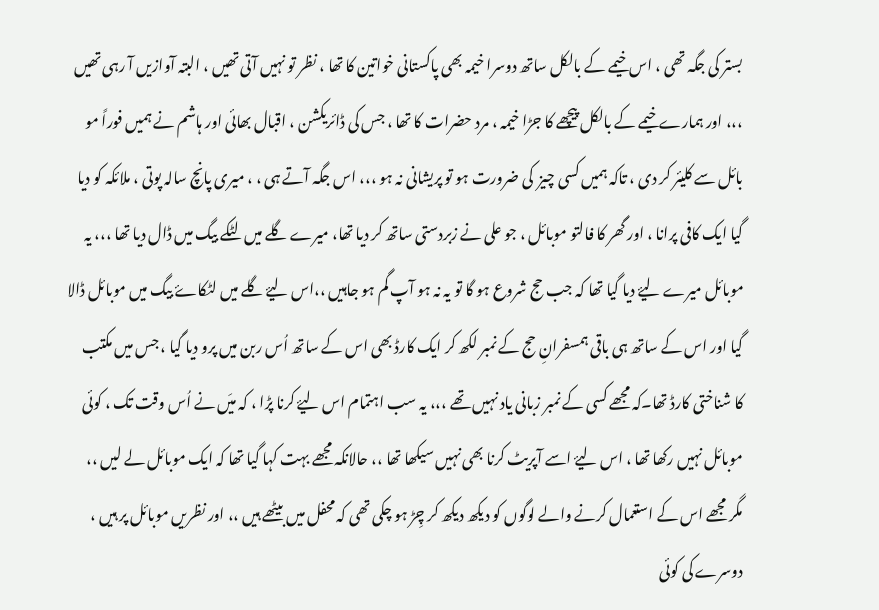بستر کی جگہ تھی ، اس خیمے کے بالکل ساتھ دوسرا خیمہ بھی پاکستانی خواتین کا تھا ، نظر تو نہیں آتی تھیں ، البتہ آوازیں آ رہی تھیں ،،، اور ہمارے خیمے کے بالکل پیچھے کا جڑا خیمہ ، مرد حضرات کا تھا ، جس کی ڈائریکشن ، اقبال بھائی اور ہاشم نے ہمیں فوراً مو بائل سے کلیئر کر دی ، تاکہ ہمیں کسی چیز  کی ضرورت ہو تو پریشانی نہ ہو ،،، اس جگہ آتے ہی ، ، میری پانچ سالہ پوتی ، ملائکہ کو دیا گیا ایک کافی پرانا ، اور گھر کا فالتو موبائل ، جو علی نے زبردستی ساتھ کر دیا تھا، میرے گلے میں لٹکے بیگ میں ڈال دیا تھا ،،، یہ موبائل میرے لیۓ دیا گیا تھا کہ جب حج شروع ہو گا تو یہ نہ ہو آپ گم ہو جاہیں ،،اس لیۓ گلے میں لٹکاۓ بیگ میں موبائل ڈالا گیا اور اس کے ساتھ ہی باقی ہمسفرانِ حج کے نمبر لکھ کر ایک کارڈ بھی اس کے ساتھ اُس ربن میں پرو دیا گیا ، جس میں مکتب کا شناختی کارڈ تھا۔کہ مجھے کسی کے نمبر زبانی یاد نہیں تھے ،،، یہ سب اہتمام اس لیۓ کرنا پڑا ، کہ میَں نے اُس وقت تک ، کوئی موبائل نہیں رکھا تھا ، اس لیۓ اسے آپریٹ کرنا بھی نہیں سیکھا تھا ،، حالانکہ مجھے بہت کہا گیا تھا کہ ایک موبائل لے لیں ،، مگر مجھے اس کے استعمال کرنے والے لوگوں کو دیکھ دیکھ کر چِڑ ہو چکی تھی کہ محفل میں بیٹھے ہیں ،، اور نظریں موبائل پر ہیں ، دوسرے کی کوئی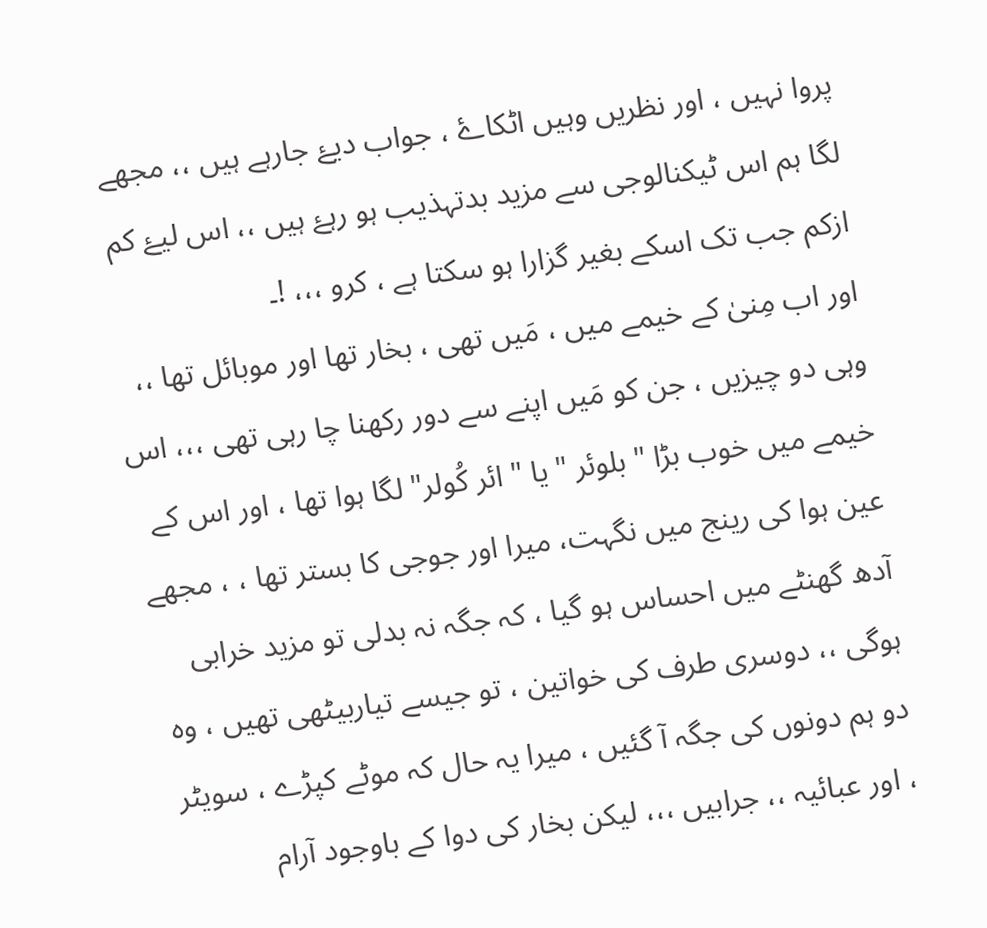پروا نہیں ، اور نظریں وہیں اٹکاۓ ، جواب دیۓ جارہے ہیں ،، مجھے لگا ہم اس ٹیکنالوجی سے مزید بدتہذیب ہو رہۓ ہیں ،، اس لیۓ کم ازکم جب تک اسکے بغیر گزارا ہو سکتا ہے ، کرو ،،، !۔
اور اب مِنیٰ کے خیمے میں ، مَیں تھی ، بخار تھا اور موبائل تھا ،، وہی دو چیزیں ، جن کو مَیں اپنے سے دور رکھنا چا رہی تھی ،،، اس خیمے میں خوب بڑا " بلوئر " یا " ائر کُولر" لگا ہوا تھا ، اور اس کے عین ہوا کی رینج میں نگہت، میرا اور جوجی کا بستر تھا ، ، مجھے آدھ گھنٹے میں احساس ہو گیا ، کہ جگہ نہ بدلی تو مزید خرابی ہوگی ،، دوسری طرف کی خواتین ، تو جیسے تیاربیٹھی تھیں ، وہ دو ہم دونوں کی جگہ آ گئیں ، میرا یہ حال کہ موٹے کپڑے ، سویٹر ، اور عبائیہ ،، جرابیں ،،، لیکن بخار کی دوا کے باوجود آرام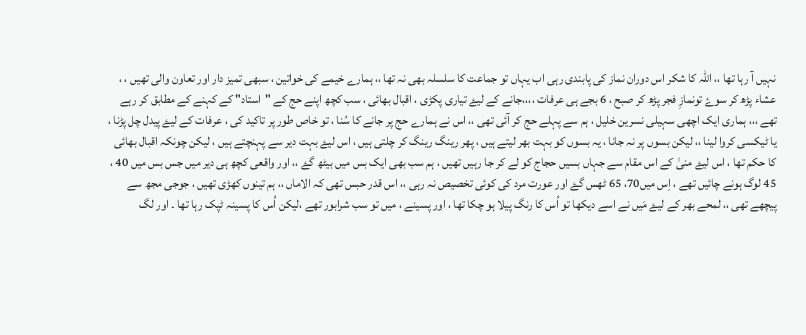نہیں آ رہا تھا ،، اللہ کا شکر اس دوران نماز کی پابندی رہی اب یہاں تو جماعت کا سلسلہ بھی نہ تھا ،، ہمارے خیمے کی خواتین ، سبھی تمیز دار اور تعاون والی تھیں ، ، عشاء پڑھ کر سوۓ تونمازِ فجر پڑھ کر صبح ، 6 بجے ہی عرفات ،،،،جانے کے لیۓ تیاری پکڑی ، اقبال بھائی ، سب کچھ اپنے حج کے "استاد" کے کہنے کے مطابق کر رہے تھے ،،، ہماری ایک اچھی سہیلی نسرین خلیل ، ہم سے پہلے حج کر آئی تھی ،، اس نے ہمارے حج پر جانے کا سُنا ، تو خاص طور پر تاکید کی ، عرفات کے لیۓ پیدل چل پڑنا ، یا ٹیکسی کروا لینا ،، لیکن بسوں پر نہ جانا ، یہ بسوں کو بہت بھر لیتے ہیں ، پھر رینگ رینگ کر چلتی ہیں ، اس لیۓ بہت دیر سے پہنچتے ہیں ، لیکن چونکہ اقبال بھائی کا حکم تھا ، اس لیۓ منیٰ کے اس مقام سے جہاں بسیں حجاج کو لے کر جا رہیں تھیں ، ہم سب بھی ایک بس میں بیٹھ گۓ ،، اور واقعی کچھ ہی دیر میں جس بس میں 40 ، 45 لوگ ہونے چائیں تھے ، اِس میں70، 65 ٹھس گۓ اور عورت مرد کی کوئی تخصیص نہ رہی ،، اس قدر حبس تھی کہ الاماں ،، ہم تینوں کھڑی تھیں ، جوجی مجھ سے پیچھے تھی ،، لمحے بھر کے لیۓ مَیں نے اسے دیکھا تو اُس کا رنگ پیلا ہو چکا تھا ، اور پسینے ، میں تو سب شرابور تھے ،لیکن اُس کا پسینہ ٹپک رہا تھا ۔ اور لگ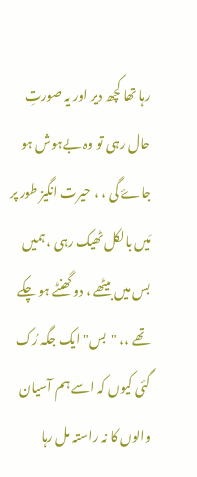رہا تھا کچھ دیر اور یہ صورتِ حال رہی تو وہ بےہوش ہو جاۓ گی ، ، حیرت انگیز طور پر مَیں بالکل ٹھیک رہی ، ہمیں بس میں بیٹھے ، دو گھنٹے ہو چکے تھے ،، "بس" ایک جگہ رُک گئی کیوں کہ اسے ہم آسیان والوں کا نہ راستہ مل رہا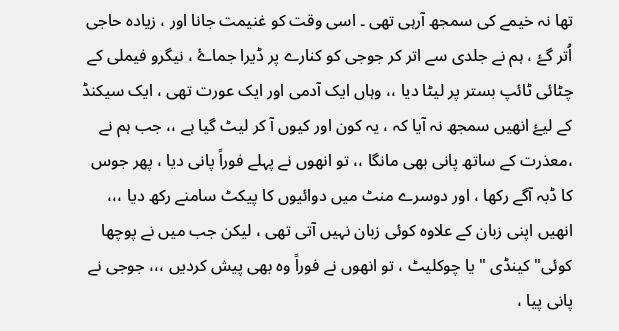تھا نہ خیمے کی سمجھ آرہی تھی ۔ اسی وقت کو غنیمت جانا اور ، زیادہ حاجی اُتر گۓ ، ہم نے جلدی سے اتر کر جوجی کو کنارے پر ڈیرا جماۓ ، نیگرو فیملی کے چٹائی ٹائپ بستر پر لیٹا دیا ،، وہاں ایک آدمی اور ایک عورت تھی ، ایک سیکنڈ کے لیۓ انھیں سمجھ نہ آیا کہ ، یہ کون اور کیوں آ کر لیٹ گیا ہے ،، جب ہم نے ،معذرت کے ساتھ پانی بھی مانگا ،، تو انھوں نے پہلے فوراً پانی دیا ، پھر جوس کا ڈبہ آگے رکھا ، اور دوسرے منٹ میں دوائیوں کا پیکٹ سامنے رکھ دیا ،،، انھیں اپنی زبان کے علاوہ کوئی زبان نہیں آتی تھی ، لیکن جب میں نے پوچھا کوئی" کینڈی " یا چوکلیٹ ، تو انھوں نے فوراً وہ بھی پیش کردیں ،،، جوجی نے پانی پیا ،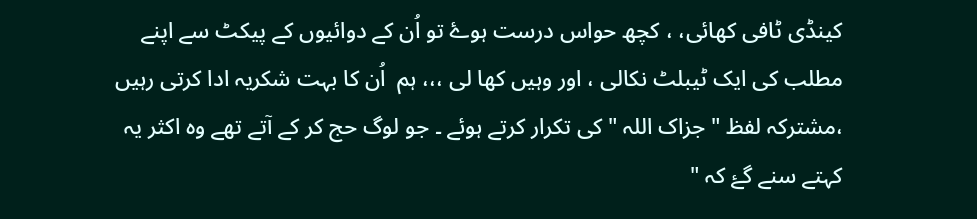کینڈی ٹافی کھائی، ، کچھ حواس درست ہوۓ تو اُن کے دوائیوں کے پیکٹ سے اپنے مطلب کی ایک ٹیبلٹ نکالی ، اور وہیں کھا لی ،،، ہم  اُن کا بہت شکریہ ادا کرتی رہیں ،مشترکہ لفظ " جزاک اللہ " کی تکرار کرتے ہوئے ۔ جو لوگ حج کر کے آتے تھے وہ اکثر یہ کہتے سنے گۓ کہ "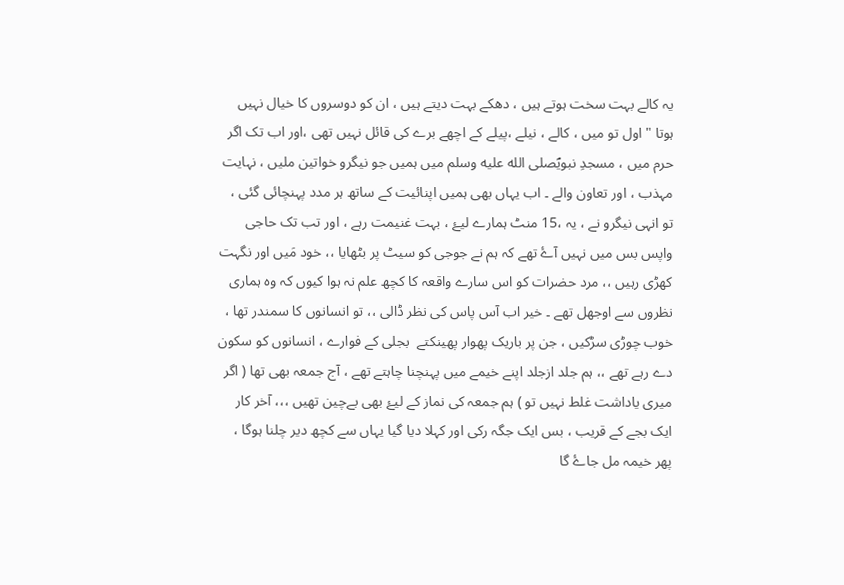یہ کالے بہت سخت ہوتے ہیں ، دھکے بہت دیتے ہیں ، ان کو دوسروں کا خیال نہیں ہوتا " اول تو میں ، کالے ، نیلے ،پیلے کے اچھے برے کی قائل نہیں تھی ،اور اب تک اگر حرم میں ، مسجدِ نبویؐصلى الله عليه وسلم میں ہمیں جو نیگرو خواتین ملیں ، نہایت مہذب ، اور تعاون والے ۔ اب یہاں بھی ہمیں اپنائیت کے ساتھ ہر مدد پہنچائی گئی ، تو انہی نیگرو نے ، یہ ،15 منٹ ہمارے لیۓ ، بہت غنیمت رہے ، اور تب تک حاجی واپس بس میں نہیں آۓ تھے کہ ہم نے جوجی کو سیٹ پر بٹھایا ،، خود مَیں اور نگہت کھڑی رہیں ،، مرد حضرات کو اس سارے واقعہ کا کچھ علم نہ ہوا کیوں کہ وہ ہماری نظروں سے اوجھل تھے ۔ خیر اب آس پاس کی نظر ڈالی ،، تو انسانوں کا سمندر تھا ، خوب چوڑی سڑکیں ، جن پر باریک پھوار پھینکتے  بجلی کے فوارے ، انسانوں کو سکون دے رہے تھے ،، ہم جلد ازجلد اپنے خیمے میں پہنچنا چاہتے تھے ، آج جمعہ بھی تھا ( اگر میری یاداشت غلط نہیں تو ) ہم جمعہ کی نماز کے لیۓ بھی بےچین تھیں ،،، آخر کار ایک بجے کے قریب ، بس ایک جگہ رکی اور کہلا دیا گیا یہاں سے کچھ دیر چلنا ہوگا ، پھر خیمہ مل جاۓ گا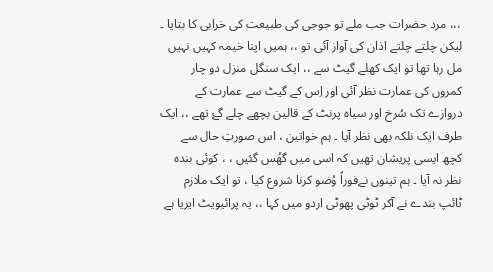،،، مرد حضرات جب ملے تو جوجی کی طبیعت کی خرابی کا بتایا ۔ لیکن چلتے چلتے اذان کی آواز آئی تو ،، ہمیں اپنا خیمہ کہیں نہیں مل رہا تھا تو ایک کھلے گیٹ سے ،، ایک سنگل منزل دو چار کمروں کی عمارت نظر آئی اور اِس کے گیٹ سے عمارت کے دروازے تک سُرخ اور سیاہ پرنٹ کے قالین بچھے چلے گۓ تھے ،، ایک طرف ایک نلکہ بھی نظر آیا ۔ ہم خواتین ، اس صورتِ حال سے کچھ ایسی پریشان تھیں کہ اسی میں گھُس گئیں ، ، کوئی بندہ نظر نہ آیا ۔ ہم تینوں نےفوراً وُضو کرنا شروع کیا ، تو ایک ملازم ٹائپ بندے نے آکر ٹوٹی پھوٹی اردو میں کہا ،، یہ پرائیویٹ ایریا ہے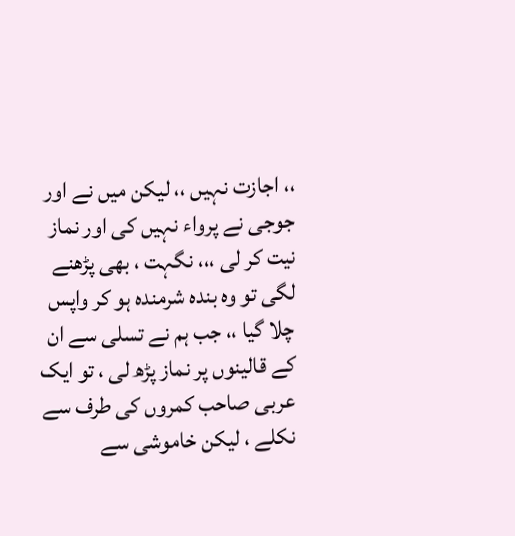،، اجازت نہیں ،، لیکن میں نے اور جوجی نے پرواء نہیں کی اور نماز نیت کر لی ،،، نگہت ، بھی پڑھنے لگی تو وہ بندہ شرمندہ ہو کر واپس چلا گیا ،، جب ہم نے تسلی سے ان کے قالینوں پر نماز پڑھ لی ، تو ایک عربی صاحب کمروں کی طرف سے نکلے ، لیکن خاموشی سے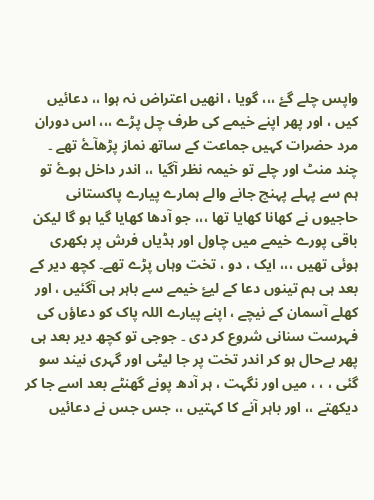واپس چلے گۓ ،،، گویا ، انھیں اعتراض نہ ہوا ،، دعائیں کیں ، اور پھر اپنے خیمے کی طرف چل پڑے ،،، اس دوران مرد حضرات کہیں جماعت کے ساتھ نماز پڑھآۓ تھے ۔ چند منٹ اور چلے تو خیمہ نظر آگیا ،، اندر داخل ہوۓ تو ہم سے پہلے پہنچ جانے والے ہمارے پیارے پاکستانی حاجیوں نے کھانا کھایا تھا ،،، جو آدھا کھایا گیا ہو گا لیکن باقی پورے خیمے میں چاول اور ہڈیاں فرش پر بکھری ہوئی تھیں ،،، ایک ، دو ، تخت وہاں پڑے تھے۔ کچھ دیر کے بعد ہی ہم تینوں دعا کے لیۓ خیمے سے باہر ہی آگئیں ، اور کھلے آسمان کے نیچے ، اپنے پیارے اللہ پاک کو دعاؤں کی فہرست سنانی شروع کر دی ۔ جوجی تو کچھ دیر بعد ہی پھر بےحال ہو کر اندر تخت پر جا لیٹی اور گہری نیند سو گئی ، ، ، میں اور نگہت ، ہر آدھ پونے گھنٹے بعد اسے جا کر دیکھتے ،، اور باہر آنے کا کہتیں ،، جس جس نے دعائیں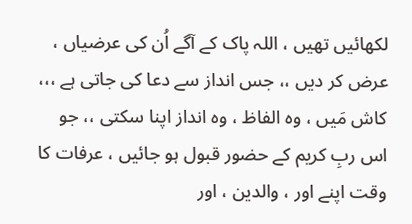لکھائیں تھیں ، اللہ پاک کے آگے اُن کی عرضیاں ، عرض کر دیں ،، جس انداز سے دعا کی جاتی ہے ،،، کاش مَیں ، وہ الفاظ ، وہ انداز اپنا سکتی ،، جو اس ربِ کریم کے حضور قبول ہو جائیں ، عرفات کا وقت اپنے اور ، والدین ، اور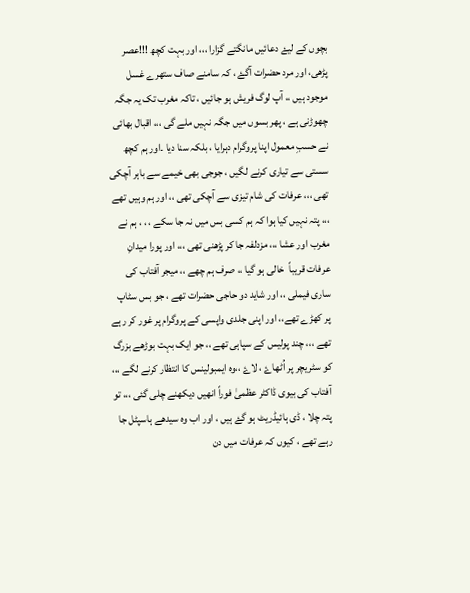بچوں کے لیۓ دعائیں مانگتے گزارا ،،، اور بہت کچھ !!!عصر پڑھی، اور مرد حضرات آگۓ ، کہ سامنے صاف ستھرے غسل موجود ہیں ،، آپ لوگ فریش ہو جائیں ، تاکہ مغرب تک یہ جگہ چھوڑنی ہے ، پھر بسوں میں جگہ نہیں ملے گی ،،، اقبال بھائی نے حسبِ معمول اپنا پروگرام دہرایا ، بلکہ سنا دیا ۔اور ہم کچھ سستی سے تیاری کرنے لگیں ، جوجی بھی خیمے سے باہر آچکی تھی ،،، عرفات کی شام تیزی سے آچکی تھی ،، اور ہم وہیں تھے ،،، پتہ نہیں کیا ہوا کہ ہم کسی بس میں نہ جا سکے ، ، ، ہم نے مغرب اور عشا ،،، مزدلفہ جا کر پڑھنی تھی ،،، اور پورا میدانِ عرفات قریباً  خالی ہو گیا ،، صرف ہم چھے ،، میجر آفتاب کی ساری فیملی ،، اور شاید دو حاجی حضرات تھے ، جو بس سٹاپ پر کھڑے تھے،، اور اپنی جلدی واپسی کے پروگرام پر غور کر رہے تھے ،،، چند پولیس کے سپاہی تھے ،، جو ایک بہت بوڑھے بزرگ کو سٹریچر پر اُٹھاۓ ، لاۓ ،،وہ ایمبولینس کا انتظار کرنے لگے ،،، آفتاب کی بیوی ڈاکٹر عظمیٰ فوراً انھیں دیکھنے چلی گئی ،،، تو پتہ چلا ، ڈی ہائیڈریٹ ہو گۓ ہیں ، اور اب وہ سیدھے ہاسپٹل جا رہے تھے ، کیوں کہ عرفات میں دن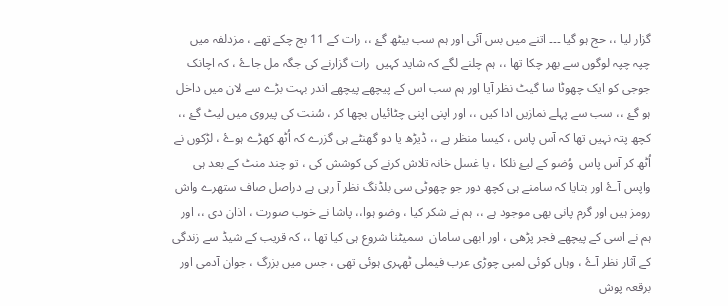گزار لیا ،، حج ہو گیا ۔۔۔ اتنے میں بس آئی اور ہم سب بیٹھ گۓ ،، رات کے 11 بج چکے تھے ، مزدلفہ میں چپہ چپہ لوگوں سے بھر چکا تھا ،، ہم چلنے لگے کہ شاید کہیں  رات گزارنے کی جگہ مل جاۓ ، کہ اچانک جوجی کو ایک چھوٹا سا گیٹ نظر آیا اور ہم سب اس کے پیچھے پیچھے اندر بہت بڑے سے لان میں داخل ہو گۓ ،، سب سے پہلے نمازیں ادا کیں ،، اور اپنی اپنی چٹائیاں بچھا کر ، سُنت کی پیروی میں لیٹ گۓ ،، کچھ پتہ نہیں تھا کہ آس پاس ، کیسا منظر ہے ،، ڈیڑھ یا دو گھنٹے ہی گزرے کہ اُٹھ کھڑے ہوۓ ، لڑکوں نے اُٹھ کر آس پاس  وُضو کے لیۓ نلکا ، یا غسل خانہ تلاش کرنے کی کوشش کی ، تو چند منٹ کے بعد ہی واپس آۓ اور بتایا کہ سامنے ہی کچھ دور جو چھوٹی سی بلڈنگ نظر آ رہی ہے دراصل صاف ستھرے واش رومز ہیں اور گرم پانی بھی موجود ہے ،، ہم نے شکر کیا ، وضو ہوا،، پاشا نے خوب صورت ، اذان دی ،، اور ہم نے اسی کے پیچھے فجر پڑھی ، اور ابھی سامان  سمیٹنا شروع ہی کیا تھا ،، کہ قریب کے شیڈ سے زندگی کے آثار نظر آۓ ، وہاں کوئی لمبی چوڑی عرب فیملی ٹھہری ہوئی تھی ، جس میں بزرگ ، جوان آدمی اور برقعہ پوش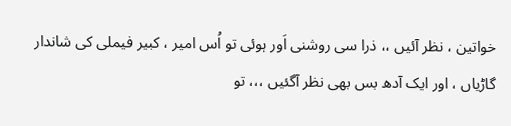خواتین ، نظر آئیں ،، ذرا سی روشنی اَور ہوئی تو اُس امیر ، کبیر فیملی کی شاندار گاڑیاں ، اور ایک آدھ بس بھی نظر آگئیں ،،، تو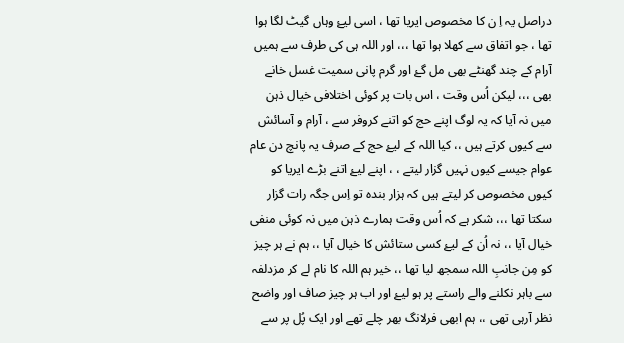دراصل یہ اِ ن کا مخصوص ایریا تھا ، اسی لیۓ وہاں گیٹ لگا ہوا تھا ، جو اتفاق سے کھلا ہوا تھا ،،، اور اللہ ہی کی طرف سے ہمیں آرام کے چند گھنٹے بھی مل گۓ اور گرم پانی سمیت غسل خانے بھی ،،، لیکن اُس وقت ، اس بات پر کوئی اختلافی خیال ذہن میں نہ آیا کہ یہ لوگ اپنے حج کو اتنے کروفر سے ، آرام و آسائش سے کیوں کرتے ہیں ،، کیا اللہ کے لیۓ حج کے صرف یہ پانچ دن عام عوام جیسے کیوں نہیں گزار لیتے ، ، اپنے لیۓ اتنے بڑے ایریا کو کیوں مخصوص کر لیتے ہیں کہ ہزار بندہ تو اِس جگہ رات گزار سکتا تھا ،،، شکر ہے کہ اُس وقت ہمارے ذہن میں نہ کوئی منفی خیال آیا ،، نہ اُن کے لیۓ کسی ستائش کا خیال آیا ،، ہم نے ہر چیز کو مِن جانبِ اللہ سمجھ لیا تھا ،، خیر ہم اللہ کا نام لے کر مزدلفہ سے باہر نکلنے والے راستے پر ہو لیۓ اور اب ہر چیز صاف اور واضح نظر آرہی تھی ،، ہم ابھی فرلانگ بھر چلے تھے اور ایک پُل پر سے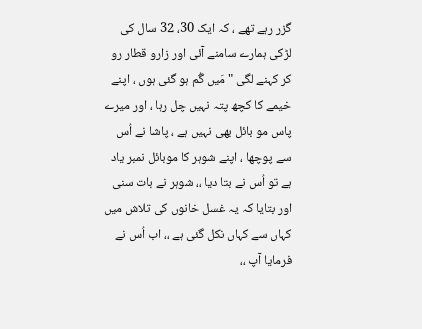گزر رہے تھے ، کہ ایک 30، 32 سال کی لڑکی ہمارے سامنے آئی اور زارو قطار رو کر کہنے لگی " مَیں گُم ہو گئی ہوں ، اپنے خیمے کا کچھ پتہ نہیں چل رہا ، اور میرے پاس مو بائل بھی نہیں ہے ، پاشا نے اُس سے پوچھا ، اپنے شوہر کا موبائل نمبر یاد ہے تو اُس نے بتا دیا ،، شوہر نے بات سنی اور بتایا کہ یہ غسل خانوں کی تلاش میں کہاں سے کہاں نکل گئی ہے ،، اب اُس نے فرمایا آپ ،،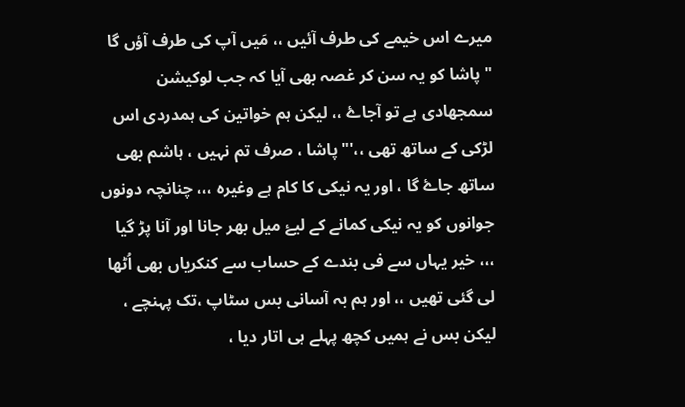میرے اس خیمے کی طرف آئیں ،، مَیں آپ کی طرف آؤں گا " پاشا کو یہ سن کر غصہ بھی آیا کہ جب لوکیشن سمجھادی ہے تو آجاۓ ،، لیکن ہم خواتین کی ہمدردی اس لڑکی کے ساتھ تھی ،،'" پاشا ، صرف تم نہیں ، ہاشم بھی ساتھ جاۓ گا ، اور یہ نیکی کا کام ہے وغیرہ ،،، چنانچہ دونوں جوانوں کو یہ نیکی کمانے کے لیۓ میل بھر جانا اور آنا پڑ گیا ،،، خیر یہاں سے فی بندے کے حساب سے کنکریاں بھی اُٹھا لی گئی تھیں ،، اور ہم بہ آسانی بس سٹاپ ،تک پہنچے ، لیکن بس نے ہمیں کچھ پہلے ہی اتار دیا ،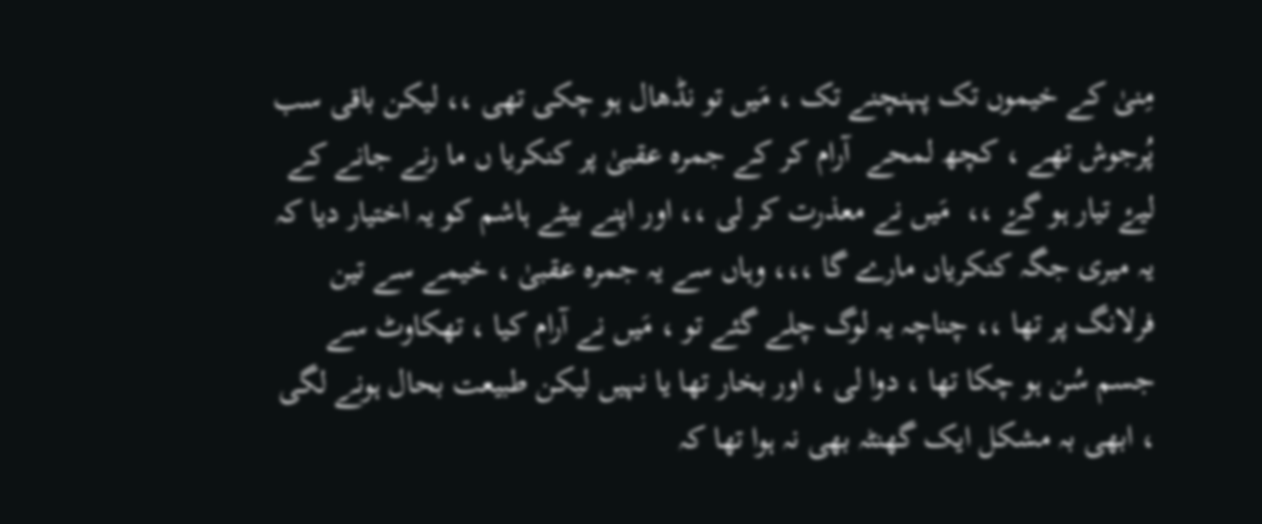مِنیٰ کے خیموں تک پہنچنے تک ، مَیں تو نڈھال ہو چکی تھی ،، لیکن باقی سب پُرجوش تھے ، کچھ لمحے  آرام کر کے جمرہ عقبیٰ پر کنکریا ں ما رنے جانے کے لیۓ تیار ہو گۓ ،،  مَیں نے معذرت کر لی ،، اور اپنے بیٹے ہاشم کو یہ اختیار دیا کہ یہ میری جگہ کنکریاں مارے گا ،،، وہاں سے یہ جمرہ عقبیٰ ، خیمے سے تین فرلانگ پر تھا ،، چناچہ یہ لوگ چلے گئے تو ، مَیں نے آرام کیا ، تھکاوٹ سے جسم سُن ہو چکا تھا ، دوا لی ، اور بخار تھا یا نہیں لیکن طبیعت بحال ہونے لگی ، ابھی بہ مشکل ایک گھنٹہ بھی نہ ہوا تھا کہ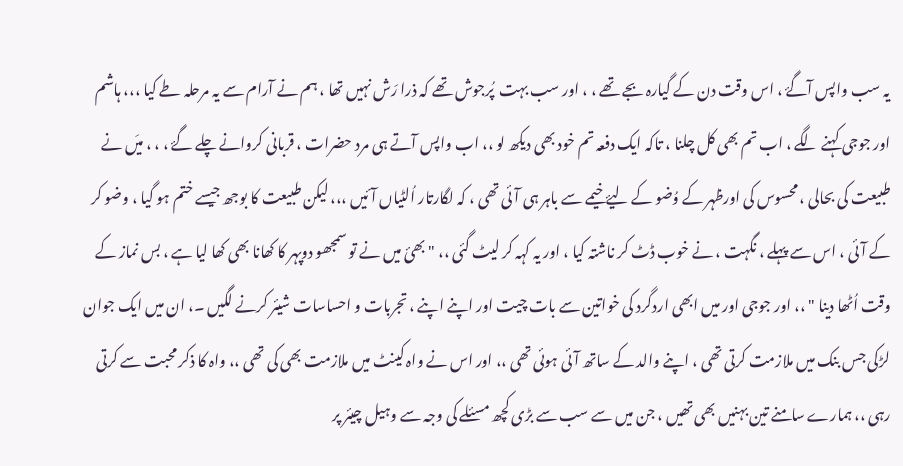یہ سب واپس آگۓ ، اس وقت دن کے گیارہ بجے تھے ، ، اور سب بہت  پُرجوش تھے کہ ذرا رَش نہیں تھا ، ہم نے آرام سے یہ مرحلہ طے کیا ،،، ہاشم اور جوجی کہنے لگے ، اب تم بھی کل چلنا ، تاکہ ایک دفعہ تم خود بھی دیکھ لو ،، اب واپس آتے ہی مرد حضرات ، قربانی کروانے چلے گۓ ، ، ، میَں نے طبیعت کی بحالی ، محسوس کی اورظہر کے وُضو کے لیۓ خیمے سے باہر ہی آئی تھی ، کہ لگارتار اُلٹیاں آئیں ،،، لیکن طبیعت کا بوجھ جیسے ختم ہو گیا ، وضو کر کے آئی ، اس سے پہلے ، نگہت ، نے خوب ڈٹ کر ناشتہ کیا ، اور یہ کہہ کر لیٹ گئی ،، " بھئ میں نے تو سمجھو دوپہر کا کھانا بھی کھا لیا ہے ، بس نماز کے وقت اُٹھا دینا " ،، اور جوجی اور میں ابھی اردگرد کی خواتین سے بات چیت اور اپنے اپنے ، تجربات و احساسات شیئر کرنے لگیں ۔، ان میں ایک جوان لڑکی جس بنک میں ملازمت کرتی تھی ، اپنے والد کے ساتھ آئی ہوئی تھی ،، اور اس نے واہ کینٹ میں ملازمت بھی کی تھی ،، واہ کا ذکر محبت سے کرتی رہی ،، ہمارے سامنے تین بہنیں بھی تھیں ، جن میں سے سب سے بڑی کچھ مسئلے کی وجہ سے وہیل چیئر پر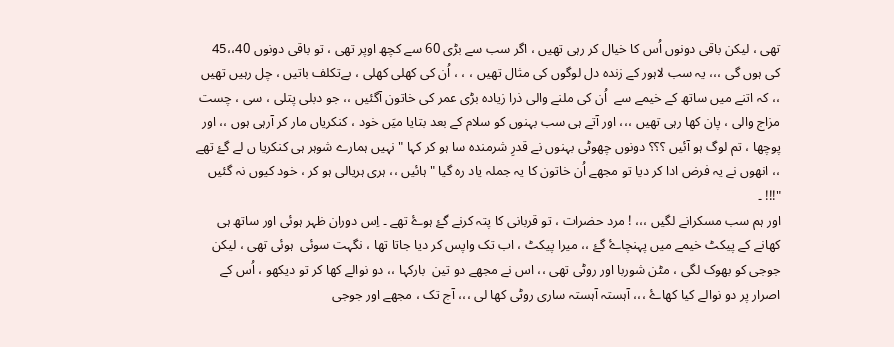تھی ، لیکن باقی دونوں اُس کا خیال کر رہی تھیں ، اگر سب سے بڑی 60 سے کچھ اوپر تھی ، تو باقی دونوں 40،،45 کی ہوں گی ،،، یہ سب لاہور کے زندہ دل لوگوں کی مثال تھیں ، ، ، اُن کی کھلی کھلی ، بےتکلف باتیں ، چل رہیں تھیں ،، کہ اتنے میں ساتھ کے خیمے سے  اُن کی ملنے والی ذرا زیادہ بڑی عمر کی خاتون آگئیں ،، جو دبلی پتلی ، سی ، چست مزاج والی ، پان کھا رہی تھیں ،،، اور آتے ہی سب بہنوں کو سلام کے بعد بتایا میَں خود ، کنکریاں مار کر آرہی ہوں ،، اور پوچھا ، تم لوگ ہو آئیں ؟؟؟ دونوں چھوٹی بہنوں نے قدرِ شرمندہ سا ہو کر کہا " نہیں ہمارے شوہر ہی کنکریا ں لے گۓ تھے ،، انھوں نے یہ فرض ادا کر دیا تو مجھے اُن خاتون کا یہ جملہ یاد رہ گیا " ہائیں ،، ہری ہریالی ہو کر ، خود کیوں نہ گئیں "!!! ۔
اور ہم سب مسکرانے لگیں ،،، ! مرد حضرات ، تو قربانی کا پتہ کرنے گۓ ہوۓ تھے ۔ اِس دوران ظہر ہوئی اور ساتھ ہی کھانے کے پیکٹ خیمے میں پہنچاۓ گۓ ،، میرا پیکٹ ، اب تک واپس کر دیا جاتا تھا ، نگہت سوئی  ہوئی تھی ، لیکن جوجی کو بھوک لگی ، مٹن شوربا اور روٹی تھی ،، اس نے مجھے دو تین  بارکہا ،، دو نوالے کھا کر تو دیکھو ، اُس کے اصرار پر دو نوالے کیا کھاۓ ،،، آہستہ آہستہ ساری روٹی کھا لی ،،، آج تک ، مجھے اور جوجی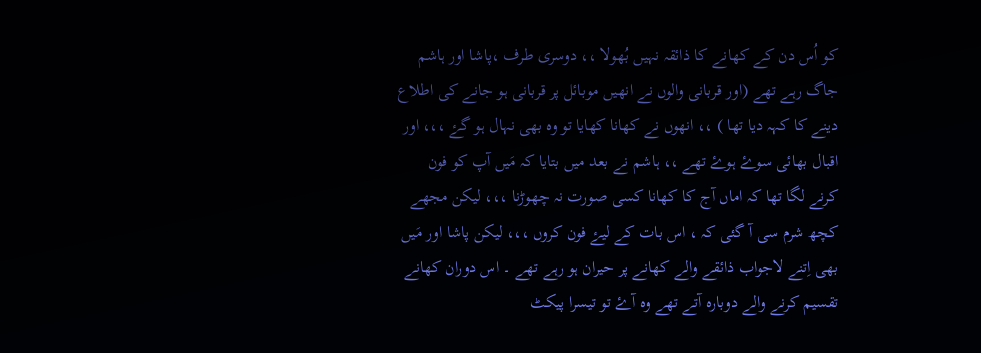کو اُس دن کے کھانے کا ذائقہ نہیں بُھولا ،، دوسری طرف ،پاشا اور ہاشم جاگ رہے تھے (اور قربانی والوں نے انھیں موبائل پر قربانی ہو جانے کی اطلاع دینے کا کہہ دیا تھا ) ،، انھوں نے کھانا کھایا تو وہ بھی نہال ہو گۓ ،،، اور اقبال بھائی سوۓ ہوۓ تھے ،، ہاشم نے بعد میں بتایا کہ مَیں آپ کو فون کرنے لگا تھا کہ اماں آج کا کھانا کسی صورت نہ چھوڑنا ،،، لیکن مجھے کچھ شرم سی آ گئی کہ ، اس بات کے لیۓ فون کروں ،،، لیکن پاشا اور مَیں بھی اِتنے لاجواب ذائقے والے کھانے پر حیران ہو رہے تھے ۔ اس دوران کھانے تقسیم کرنے والے دوبارہ آتے تھے وہ آۓ تو تیسرا پیکٹ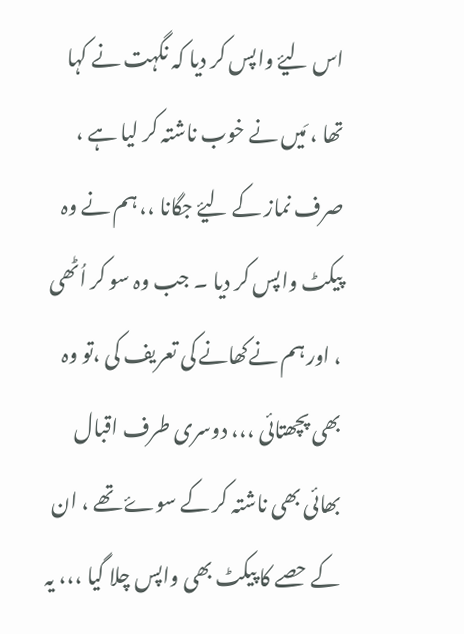اس لیۓ واپس کر دیا کہ نگہت نے کہا تھا ، مَیں نے خوب ناشتہ کر لیا ہے ، صرف نماز کے لیۓ جگانا ،، ہم نے وہ پیکٹ واپس کر دیا ۔ جب وہ سو کر اُٹھی ، اور ہم نےکھانے کی تعریف کی ،تو وہ بھی پچھتائی ،،، دوسری طرف اقبال بھائی بھی ناشتہ کر کے سوۓ تھے ، ان کے حصے کا پیکٹ بھی واپس چلا گیا ،،، یہ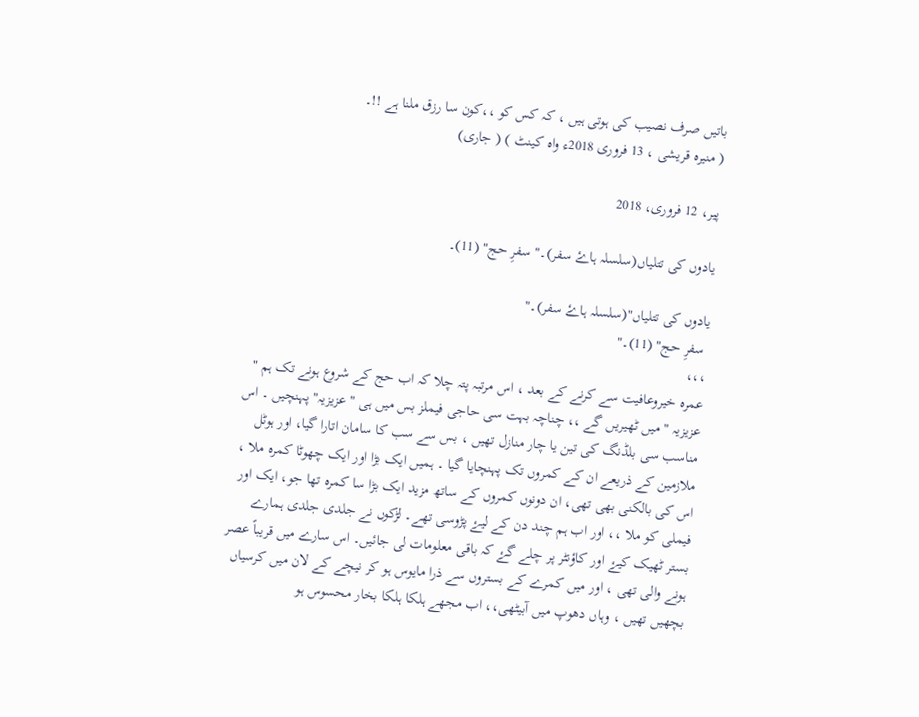باتیں صرف نصیب کی ہوتی ہیں ، کہ کس کو ،،کون سا رزق ملنا ہے !!۔
( منیرہ قریشی ، 13 فروری 2018ء واہ کینٹ ) ( جاری)

پیر، 12 فروری، 2018

یادوں کی تتلیاں(سلسلہ ہاۓ سفر)۔" سفرِ حج" (11)۔

یادوں کی تتلیاں"(سلسلہ ہاۓ سفر)۔"
 سفرِ حج" (11)۔"
،،،
عمرہ خیروعافیت سے کرنے کے بعد ، اس مرتبہ پتہ چلا کہ اب حج کے شروع ہونے تک ہم " عزیزیہ " میں ٹھیریں گے ،، چناچہ بہت سی حاجی فیملز بس میں ہی " عزیزیہ" پہنچیں ۔ اس مناسب سی بلڈنگ کی تین یا چار منازل تھیں ، بس سے سب کا سامان اتارا گیا، اور ہوٹل ملازمین کے ذریعے ان کے کمروں تک پہنچایا گیا ۔ ہمیں ایک بڑا اور ایک چھوٹا کمرہ ملا ، اس کی بالکنی بھی تھی، ان دونوں کمروں کے ساتھ مزید ایک بڑا سا کمرہ تھا جو، ایک اور فیملی کو ملا ،، اور اب ہم چند دن کے لیۓ پڑوسی تھے۔ لڑکوں نے جلدی جلدی ہمارے بستر ٹھیک کیۓ اور کاؤنٹر پر چلے گۓ کہ باقی معلومات لی جائیں۔ اس سارے میں قریباً عصر ہونے والی تھی ، اور میں کمرے کے بستروں سے ذرا مایوس ہو کر نیچے کے لان میں کرسیاں بچھیں تھیں ، وہاں دھوپ میں آبیٹھی،، اب مجھے ہلکا ہلکا بخار محسوس ہو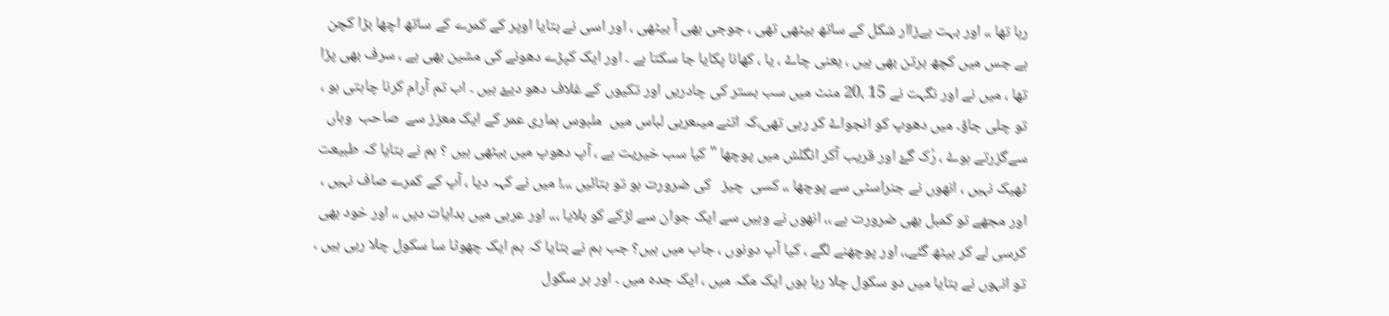رہا تھا ،، اور بہت بےزاار شکل کے ساتھ بیٹھی تھی ، جوجی بھی آ بیٹھی ، اور اسی نے بتایا اوپر کے کمرے کے ساتھ اچھا بڑا کچن ہے جس میں کچھ برتن بھی ہیں ، یعنی چاۓ ، یا ، کھانا پکایا جا سکتا ہے ۔ اور ایک کپڑے دھونے کی مشین بھی ہے ، سرف بھی پڑا تھا ، میں نے اور نگہت نے 15 ،20 منٹ میں سب بستر کی چادریں اور تکیوں کے غلاف دھو دیۓ ہیں ۔ اب تم آرام کرنا چاہتی ہو ، تو چلی جاؤ۔ میں دھوپ کو انجواۓ کر رہی تھی،کہ اتنے میںعربی لباس میں  ملبوس ہماری عمر کے ایک معزز سے  صاحب  وہاں سےگزرتے ہوۓ ، رُک گۓ اور قریب آکر انگلش میں پوچھا " کیا سب خیریت ہے ، آپ دھوپ میں بیٹھی ہیں ؟ ہم نے بتایا کہ طبیعت ٹھیک نہیں ، انھوں نے جنراسٹی سے پوچھا ،، کسی  چیز   کی ضرورت ہو تو بتائیں ،،،! میں نے کہہ دیا ، آپ کے کمرے صاف نہیں ، اور مجھے تو کمبل بھی ضرورت ہے ،، انھوں نے وہیں سے ایک جوان سے لڑکے کو بلایا ،،، اور عربی میں ہدایات دیں ،، اور خود بھی کرسی لے کر بیٹھ گئے،، اور پوچھنے لگے ، کیا آپ دونوں ، جاب میں ہیں؟ جب ہم نے بتایا کہ ہم ایک چھوٹا سا سکول چلا رہی ہیں ، تو انہوں نے بتایا میں دو سکول چلا رہا ہوں ایک مکہ میں ، ایک جدہ میں ۔ اور ہر سکول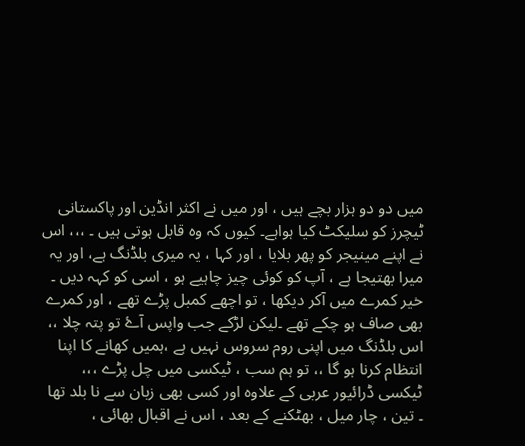میں دو دو ہزار بچے ہیں ، اور میں نے اکثر انڈین اور پاکستانی ٹیچرز کو سلیکٹ کیا ہواہے۔ کیوں کہ وہ قابل ہوتی ہیں ۔ ،،، اس نے اپنے مینیجر کو پھر بلایا ، اور کہا ، یہ میری بلڈنگ ہے، اور یہ میرا بھتیجا ہے ، آپ کو کوئی چیز چاہیے ہو ، اسی کو کہہ دیں ۔
خیر کمرے میں آکر دیکھا ، تو اچھے کمبل پڑے تھے ، اور کمرے بھی صاف ہو چکے تھے ۔لیکن لڑکے جب واپس آۓ تو پتہ چلا ،، اس بلڈنگ میں اپنی روم سروس نہیں ہے ،ہمیں کھانے کا اپنا انتظام کرنا ہو گا ،، تو ہم سب ، ٹیکسی میں چل پڑے ،،، ٹیکسی ڈرائیور عربی کے علاوہ اور کسی بھی زبان سے نا بلد تھا ۔ تین ، چار میل ، بھٹکنے کے بعد ، اس نے اقبال بھائی ،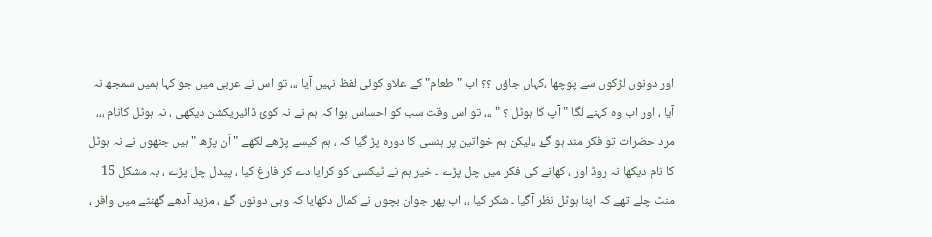اور دونوں لڑکوں سے پوچھا ،کہاں جاؤں ؟؟ اب " طعام" کے علاو کوئی لفظ نہیں آیا ،،، تو اس نے عربی میں جو کہا ہمیں سمجھ نہ آیا ، اور اب وہ کہنے لگا " آپ کا ہوٹل ؟ " ،،، تو اس وقت سب کو احساس ہوا کہ ہم نے نہ کوئ ڈائیریکشن دیکھی ، نہ ہوٹل کانام ،،، مرد حضرات تو فکر مند ہو گۓ ،،لیکن ہم خواتین پر ہنسی کا دورہ پڑ گیا کہ ، ہم کیسے پڑھے لکھے " اَن پڑھ " ہیں جنھوں نے نہ ہوٹل کا نام دیکھا نہ روڈ اور ، کھانے کی فکر میں چل پڑے ۔ خیر ہم نے ٹیکسی کو کرایا دے کر فارغ کیا ، پیدل چل پڑے ، بہ مشکل 15 منٹ چلے تھے کہ اپنا ہوٹل نظر آگیا ۔ شکر کیا ،، اب پھر جوان بچوں نے کمال دکھایا کہ وہی دونوں گۓ ، مزید آدھے گھنٹے میں وافر ،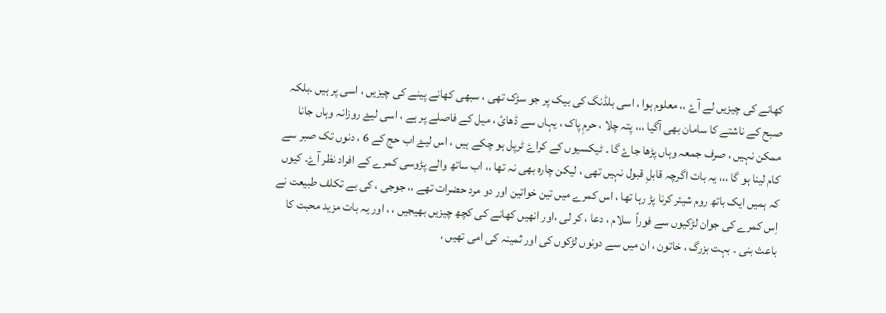کھانے کی چیزیں لے آۓ ،، معلوم ہوا ، اسی بلڈنگ کی بیک پر جو سڑک تھی ، سبھی کھانے پینے کی چیزیں ، اسی پر ہیں ۔بلکہ صبح کے ناشتے کا سامان بھی آگیا ،،، پتہ چلا ، حرمِ پاک ، یہاں سے ڈھائ ، میل کے فاصلے پر ہے ، اسی لیۓ روزانہ وہاں جانا ممکن نہیں ، صرف جمعہ وہاں پڑھا جاۓ گا ۔ ٹیکسیوں کے کراۓ ٹرپل ہو چکے ہیں ، اس لیۓ اب حج کے 6 ، دنوں تک صبر سے کام لینا ہو گا ،،، یہ بات اگرچہ قابلِ قبول نہیں تھی ، لیکن چارہ بھی نہ تھا ،، اب ساتھ والے پڑوسی کمرے کے افراد نظر آۓ۔ کیوں کہ ہمیں ایک باتھ روم شیئر کرنا پڑ رہا تھا ، اس کمرے میں تین خواتین اور دو مرد حضرات تھے ،، جوجی ، کی بے تکلف طبیعت نے اِس کمرے کی جوان لڑکیوں سے فوراً  سلام ، دعا ، کر لی ،اور انھیں کھانے کی کچھ چیزیں بھیجیں ، ، اور یہ بات مزید محبت کا باعث بنی ۔ بہت بزرگ ، خاتون ، ان میں سے دونوں لڑکوں کی اور ثمینہ کی امی تھیں ،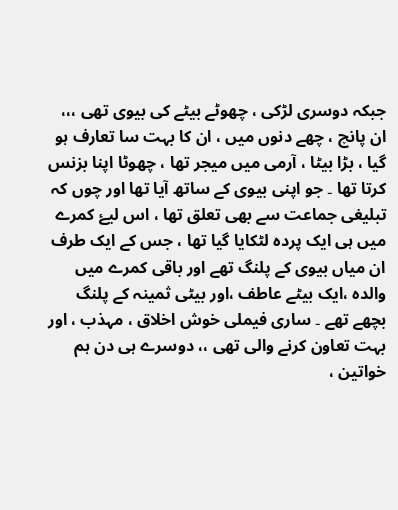جبکہ دوسری لڑکی ، چھوٹے بیٹے کی بیوی تھی ،،، ان پانچ ، چھے دنوں میں ، ان کا بہت سا تعارف ہو گیا ، بڑا بیٹا ، آرمی میں میجر تھا ، چھوٹا اپنا بزنس کرتا تھا ۔ جو اپنی بیوی کے ساتھ آیا تھا اور چوں کہ تبلیغی جماعت سے بھی تعلق تھا ، اس لیۓ کمرے میں ہی ایک پردہ لٹکایا گیا تھا ، جس کے ایک طرف ان میاں بیوی کے پلنگ تھے اور باقی کمرے میں والدہ ،ایک بیٹے عاطف ،اور بیٹی ثمینہ کے پلنگ بچھے تھے ۔ ساری فیملی خوش اخلاق ، مہذب ، اور بہت تعاون کرنے والی تھی ،، دوسرے ہی دن ہم خواتین ،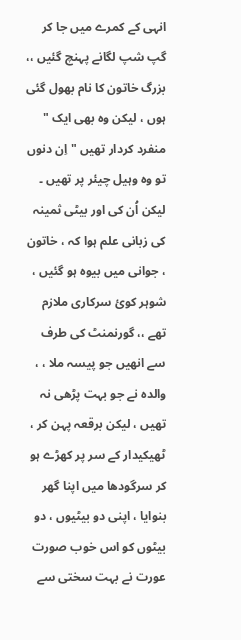انہی کے کمرے میں جا کر گپ شپ لگانے پہنچ گئیں ،، بزرگ خاتون کا نام بھول گئی ہوں ، لیکن وہ بھی ایک " منفرد کردار تھیں " اِن دنوں تو وہ وہیل چیئر پر تھیں ۔ لیکن اُن کی اور بیٹی ثمینہ کی زبانی علم ہوا کہ ، خاتون ، جوانی میں بیوہ ہو گئیں ، شوہر کوئ سرکاری ملازم تھے ،، گورنمنٹ کی طرف سے انھیں جو پیسہ ملا ، ، والدہ نے جو بہت پڑھی نہ تھیں ، لیکن برقعہ پہن کر ، ٹھیکیدار کے سر پر کھڑے ہو کر سرگودھا میں اپنا گھر بنوایا ، اپنی دو بیٹیوں ، دو بیٹوں کو اس خوب صورت عورت نے بہت سختی سے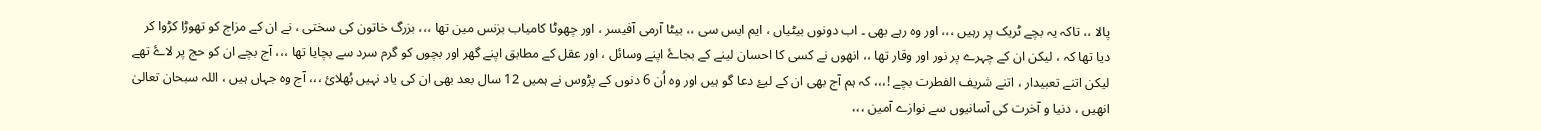پالا ،، تاکہ یہ بچے ٹریک پر رہیں ،،، اور وہ رہے بھی ۔ اب دونوں بیٹیاں ، ایم ایس سی ،، بیٹا آرمی آفیسر ، اور چھوٹا کامیاب بزنس مین تھا ،،، بزرگ خاتون کی سختی ، نے ان کے مزاج کو تھوڑا کڑوا کر دیا تھا کہ ، لیکن ان کے چہرے پر نور اور وقار تھا ،، انھوں نے کسی کا احسان لینے کے بجاۓ اپنے وسائل ، اور عقل کے مطابق اپنے گھر اور بچوں کو گرم سرد سے بچایا تھا ،،، آج بچے ان کو حج پر لاۓ تھے لیکن اتنے تعبیدار ، اتنے شریف الفطرت بچے !،،، کہ ہم آج بھی ان کے لیۓ دعا گو ہیں اور وہ اُن 6 دنوں کے پڑوس نے ہمیں 12 سال بعد بھی ان کی یاد نہیں بُھلائ ،،، آج وہ جہاں ہیں ، اللہ سبحان تعالیٰ انھیں ، دنیا و آخرت کی آسانیوں سے نوازے آمین ،،،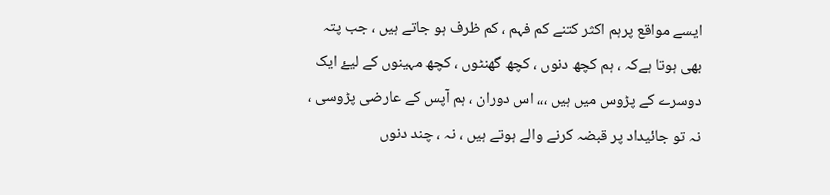ایسے مواقع پرہم اکثر کتنے کم فہم ، کم ظرف ہو جاتے ہیں ، جب پتہ بھی ہوتا ہےکہ ، ہم کچھ دنوں ، کچھ گھنٹوں ، کچھ مہینوں کے لیۓ ایک دوسرے کے پڑوس میں ہیں ،،، اس دوران ، ہم آپس کے عارضی پڑوسی ، نہ تو جائیداد پر قبضہ کرنے والے ہوتے ہیں ، نہ ، چند دنوں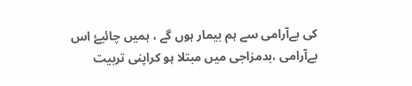کی بےآرامی سے ہم بیمار ہوں گے ، ہمیں چائیۓ اس بےآرامی ،بدمزاجی میں مبتلا ہو کراپنی تربیت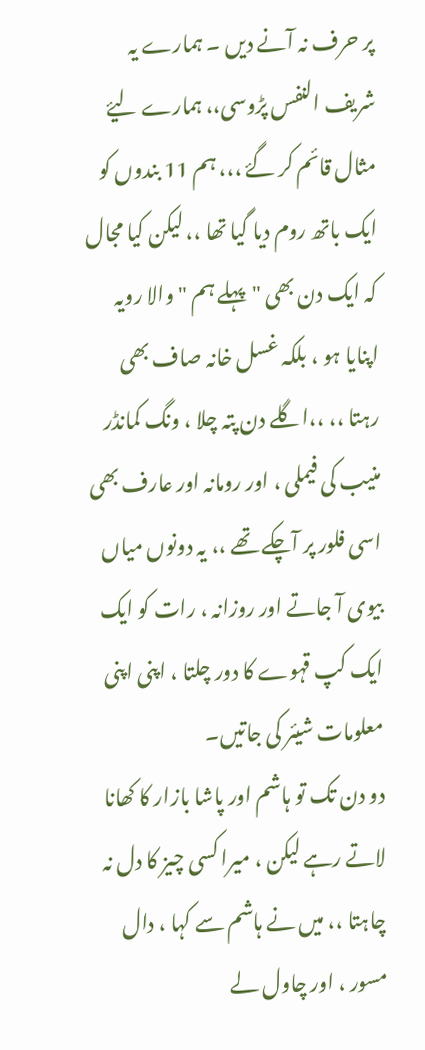پر حرف نہ آنے دیں ۔ ہمارے یہ شریف النفس پڑوسی،، ہمارے لیۓ مثال قائم کر گۓ ،،، ہم 11 بندوں کو ایک باتھ روم دیا گیا تھا ،، لیکن کیا مجال کہ ایک دن بھی "پہلے ہم " والا رویہ اپنایا ہو ، بلکہ غسل خانہ صاف بھی رہتا ،، ،،اگلے دن پتہ چلا ، ونگ کمانڈر منیب کی فیملی ، اور رومانہ اور عارف بھی اسی فلور پر آچکے تھے ،، یہ دونوں میاں بیوی آ جاتے اور روزانہ ، رات کو ایک ایک کپ قہوے کا دور چلتا ، اپنی اپنی معلومات شیئر کی جاتیں۔
دو دن تک تو ہاشم اور پاشا بازار کا کھانا لاتے رہے لیکن ، میرا کسی چیز کا دل نہ چاہتا ،، میں نے ہاشم سے کہا ، دال مسور ، اور چاول لے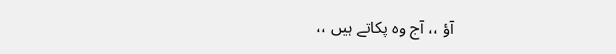آؤ ،، آج وہ پکاتے ہیں ،،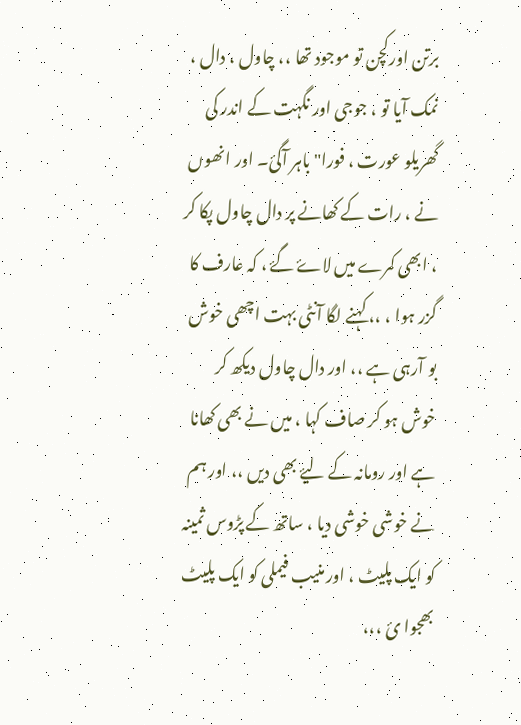برتن اورکچن تو موجود تھا ،، چاول ، دال ، نمک آیا تو ، جوجی اور نگہت کے اندر کی گھریلو عورت ، فورا" باہر آگئ۔ اور انھوں نے ، رات کے کھانے پر دال چاول پکا کر ، ابھی کمرے میں لاۓ گۓ ، کہ عارف کا گزر ہوا ، ،، کہنے لگا آنٹی بہت اچھی خوش بو آرہی ہے ،، اور دال چاول دیکھ کر خوش ہو کر صاف کہا ، میں نے بھی کھانا ہے اور رومانہ کے لیۓ بھی دیں ،، اور ہم نے خوشی خوشی دیا ، ساتھ کے پڑوس ثمینہ کو ایک پلیٹ ، اور منیب فیملی کو ایک پلیٹ بھجوا ئ ،،،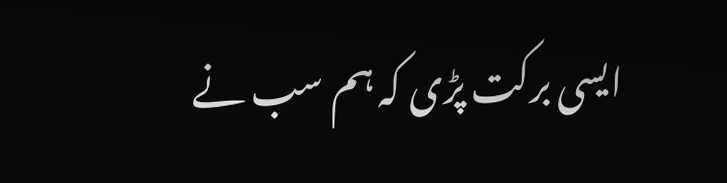ایسی برکت پڑی کہ ہم سب نے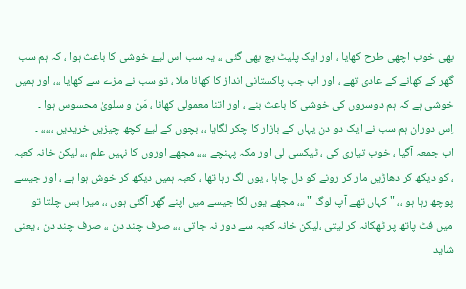بھی خوب اچھی طرح کھایا ، اور ایک پلیٹ بچ بھی گئی ،، یہ سب اس لیۓ خوشی کا باعث ہوا ، کہ ہم سب گھر کے کھانے کے عادی تھے ، اور اب جب پاکستانی انداز کا کھانا ملا ، تو سب نے مزے سے کھایا ،،، اور ہمیں خوشی ہے کہ ہم دوسروں کی خوشی کا باعث بنے ، اور اتنا معمولی کھانا ، مَن و سلویٰ محسوس ہوا ۔
اِس دوران ہم سب نے ایک دو دن یہاں کے بازار کا چکر لگایا ،، بچوں کے لیۓ کچھ چیزیں خریدیں ،،،،، ۔
اب جمعہ آگیا ، خوب تیاری کی ، ٹیکسی لی اور مکہ پہنچے ،،،، مجھے اوروں کا نہیں علم ،،، لیکن خانہ کعبہ ، کو دیکھ کر دھاڑیں مار کر رونے کو دل چاہا ، یوں لگ رہا تھا ، کعبہ ہمیں دیکھ کر خوش ہوا ہے ، اور جیسے پوچھ رہا ہو ،، " کہاں تھے آپ لوگ " ،،، مجھے یوں لگا جیسے میں اپنے گھر آگئی ہوں ،، میرا بس چلتا تو میں فٹ پاتھ پر ٹھکانہ کر لیتی ،لیکن خانہ کعبہ سے دور نہ جاتی ،،، صرف چند دن ،، صرف چند دن ، یعنی شاید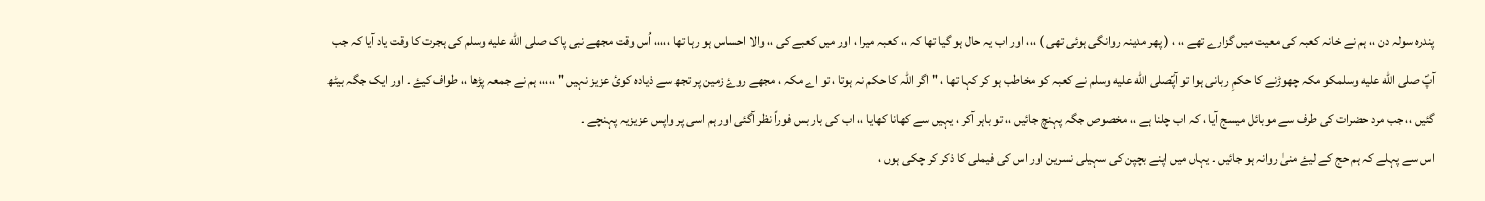پندرہ سولہ دن ،، ہم نے خانہ کعبہ کی معیت میں گزارے تھے ،، ، ( پھر مدینہ روانگی ہوئی تھی ) ،،، اور اب یہ حال ہو گیا تھا کہ ،، کعبہ میرا ، اور میں کعبے کی ،، والا احساس ہو رہا تھا ،،،،، اُس وقت مجھے نبی پاک صلى الله عليه وسلم کی ہجرت کا وقت یاد آیا کہ جب آپؐ صلى الله عليه وسلمکو مکہ چھوڑنے کا حکمِ ربانی ہوا تو آپؐصلى الله عليه وسلم نے کعبہ کو مخاطب ہو کر کہا تھا ، " اگر اللہ کا حکم نہ ہوتا ، تو اے مکہ ، مجھے روۓ زمین پر تجھ سے ذیادہ کوئ عزیز نہیں " ،،،،، ہم نے جمعہ پڑھا ،، طواف کیۓ ۔ اور ایک جگہ بیٹھ گئیں ،، جب مرد حضرات کی طرف سے موبائل میسج آیا ، کہ اب چلنا ہے ،، مخصوص جگہ پہنچ جائیں ،، تو باہر آکر ، یہیں سے کھانا کھایا ،، اب کی بار بس فوراً نظر آگئی اور ہم اسی پر واپس عزیزیہ پہنچے ۔
اس سے پہلے کہ ہم حج کے لیۓ منیٰ روانہ ہو جائیں ۔ یہاں میں اپنے بچپن کی سہیلی نسرین اور اس کی فیملی کا ذکر کر چکی ہوں ،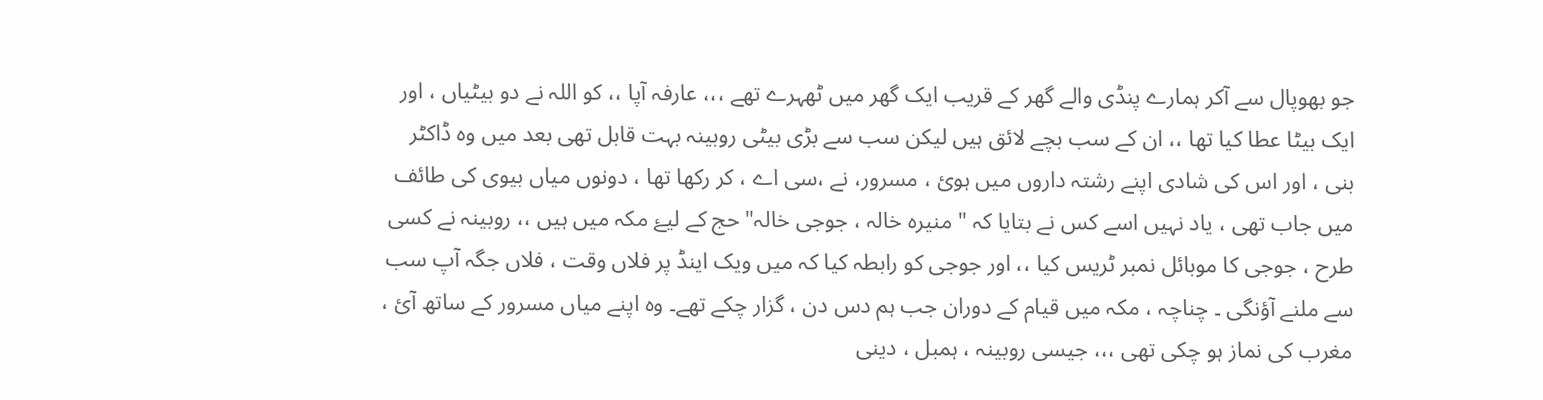جو بھوپال سے آکر ہمارے پنڈی والے گھر کے قریب ایک گھر میں ٹھہرے تھے ،،، عارفہ آپا ،، کو اللہ نے دو بیٹیاں ، اور ایک بیٹا عطا کیا تھا ،، ان کے سب بچے لائق ہیں لیکن سب سے بڑی بیٹی روبینہ بہت قابل تھی بعد میں وہ ڈاکٹر بنی ، اور اس کی شادی اپنے رشتہ داروں میں ہوئ ، مسرور، نے ،سی اے ، کر رکھا تھا ، دونوں میاں بیوی کی طائف میں جاب تھی ، یاد نہیں اسے کس نے بتایا کہ " منیرہ خالہ ، جوجی خالہ" حج کے لیۓ مکہ میں ہیں ،، روبینہ نے کسی طرح ، جوجی کا موبائل نمبر ٹریس کیا ،، اور جوجی کو رابطہ کیا کہ میں ویک اینڈ پر فلاں وقت ، فلاں جگہ آپ سب سے ملنے آؤنگی ۔ چناچہ ، مکہ میں قیام کے دوران جب ہم دس دن ، گزار چکے تھے۔ وہ اپنے میاں مسرور کے ساتھ آئ ، مغرب کی نماز ہو چکی تھی ،،، جیسی روبینہ ، ہمبل ، دینی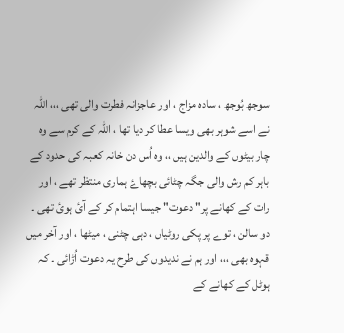سوجھ بُوجھ ، سادہ مزاج ، اور عاجزانہ فطرت والی تھی ،،، اللہ نے اسے شوہر بھی ویسا عطا کر دیا تھا ، اللہ کے کرم سے وہ چار بیٹوں کے والدین ہیں ،، وہ اُس دن خانہ کعبہ کی حدود کے باہر کم رش والی جگہ چٹائی بچھاۓ ہماری منتظر تھے ، اور رات کے کھانے پر" دعوت" جیسا اہتمام کر کے آئ ہوئ تھی ۔ دو سالن ، توے پر پکی روٹیاں ، دہی چٹنی ، میٹھا ، اور آخر میں قہوہ بھی ،،، اور ہم نے ندیدوں کی طرح یہ دعوت اُڑائی ۔ کہ ہوٹل کے کھانے کے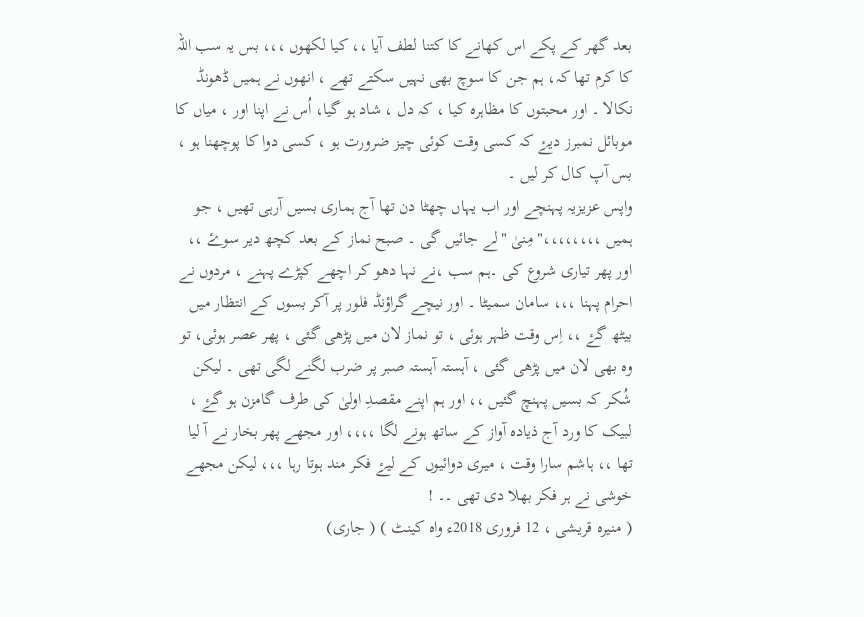بعد گھر کے پکے اس کھانے کا کتنا لطف آیا ،، کیا لکھوں ،،، بس یہ سب اللہ کا کرم تھا کہ، ہم جن کا سوچ بھی نہیں سکتے تھے ، انھوں نے ہمیں ڈھونڈ نکالا ۔ اور محبتوں کا مظاہرہ کیا ، کہ دل ، شاد ہو گیا، اُس نے اپنا اور ، میاں کا موبائل نمبرز دیۓ کہ کسی وقت کوئی چیز ضرورت ہو ، کسی دوا کا پوچھنا ہو ، بس آپ کال کر لیں ۔
واپس عزیزیہ پہنچے اور اب یہاں چھٹا دن تھا آج ہماری بسیں آرہی تھیں ، جو ہمیں ،،،،،،،،" مِنیٰ "لے جائیں گی ۔ صبح نماز کے بعد کچھ دیر سوۓ ،، اور پھر تیاری شروع کی ۔ہم سب ،نے نہا دھو کر اچھے کپڑے پہنے ، مردوں نے احرام پہنا ،،، سامان سمیٹا ۔ اور نیچے گراؤنڈ فلور پر آکر بسوں کے انتظار میں بیٹھ گۓ ،، اِس وقت ظہر ہوئی ، تو نماز لان میں پڑھی گئی ، پھر عصر ہوئی، تو وہ بھی لان میں پڑھی گئی ، آہستہ آہستہ صبر پر ضرب لگنے لگی تھی ۔ لیکن شُکر کہ بسیں پہنچ گئیں ،، اور ہم اپنے مقصدِ اولیٰ کی طرف گامزن ہو گۓ ، لبیک کا ورد آج ذیادہ آواز کے ساتھ ہونے لگا ،،،، اور مجھے پھر بخار نے آ لیا تھا ،، ہاشم سارا وقت ، میری دوائیوں کے لیۓ فکر مند ہوتا رہا ،،، لیکن مجھے خوشی نے ہر فکر بھلا دی تھی ۔۔ !
( منیرہ قریشی ، 12 فروری 2018ء واہ کینٹ ) ( جاری)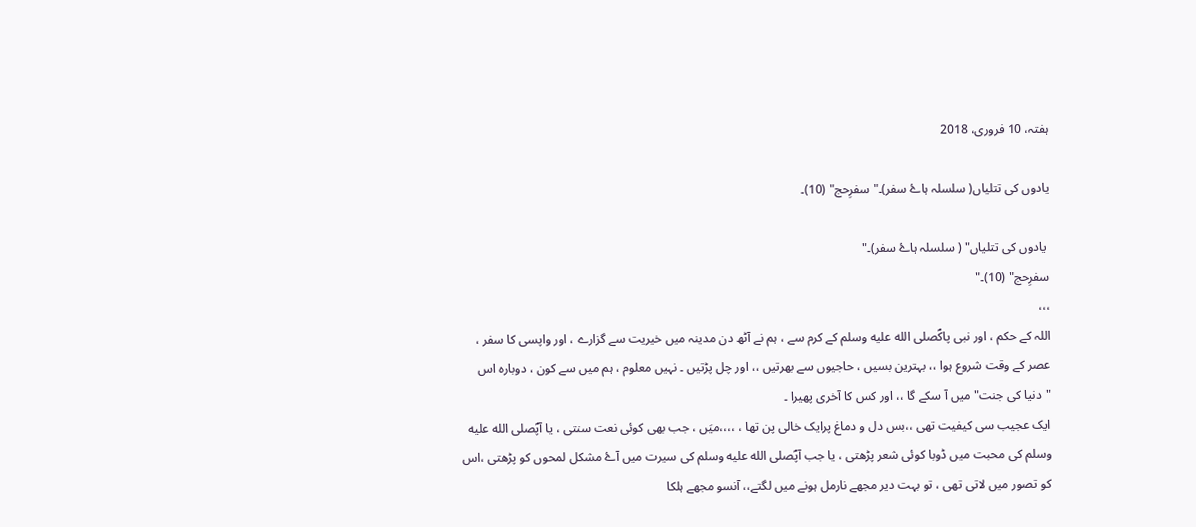ہفتہ، 10 فروری، 2018

یادوں کی تتلیاں( سلسلہ ہاۓ سفر)۔" سفرِحج" (10)۔

 یادوں کی تتلیاں" ( سلسلہ ہاۓ سفر)۔"
سفرِحج" (10)۔"
،،،
اللہ کے حکم ، اور نبی پاکؐصلى الله عليه وسلم کے کرم سے ، ہم نے آٹھ دن مدینہ میں خیریت سے گزارے ، اور واپسی کا سفر ، عصر کے وقت شروع ہوا ،، بہترین بسیں ، حاجیوں سے بھرتیں ،، اور چل پڑتیں ۔ نہیں معلوم ، ہم میں سے کون ، دوبارہ اس "دنیا کی جنت" میں آ سکے گا ،، اور کس کا آخری پھیرا ۔
ایک عجیب سی کیفیت تھی ،،بس دل و دماغ پرایک خالی پن تھا ، ،،،،میَں ، جب بھی کوئی نعت سنتی ، یا آپؐصلى الله عليه وسلم کی محبت میں ڈوبا کوئی شعر پڑھتی ، یا جب آپؐصلى الله عليه وسلم کی سیرت میں آۓ مشکل لمحوں کو پڑھتی ،اس کو تصور میں لاتی تھی ، تو بہت دیر مجھے نارمل ہونے میں لگتے،، آنسو مجھے ہلکا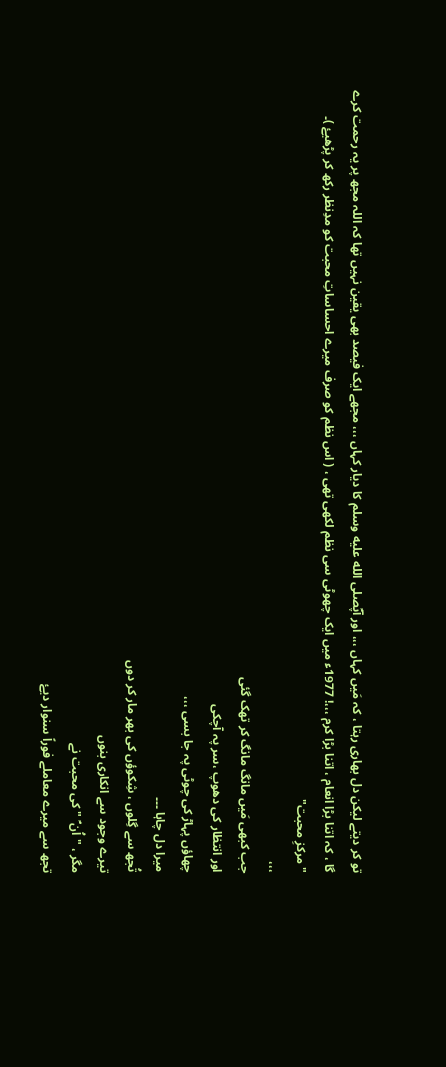تو کر دیتے لیکن دل بھاری رہتا ، کہ مَیں کہاں ،،، اور آپؐصلى الله عليه وسلم کا دیار کہاں ،،، مجھے ایک فیصد بھی یقین نہیں تھا کہ اللہ مجھ پر یہ رحمت کرے گا ، کہ اتنا بڑا انعام ، اتنا بڑا کرم ،،،! 1977ء میں ایک چھوٹی سی نظم لکھی تھی ، ( اس نظم کو صرف میرے احساساتِ محبت کو مدِنظر رکھ کر پڑھیۓ )۔
" مرکزِ محبت"
،،،
جب کبھی مَیں مانگ مانگ کر تھک گئی
اور انتظار کی دھوپ ،سر پہ آچکی
چھاؤں پہاڑ کی چوٹی پہ جا بسی ،،،
میرا دل چاہا ۔۔۔
تُجھ سے گِلوں ، شِکوؤں کی بھر مار کر دوں
تیرے وجود سے انکاری بنوں
مگر ، " اُن ؐ " کی محبت نے
تجھ سے میرے معاملے فوراً سنوار دیۓ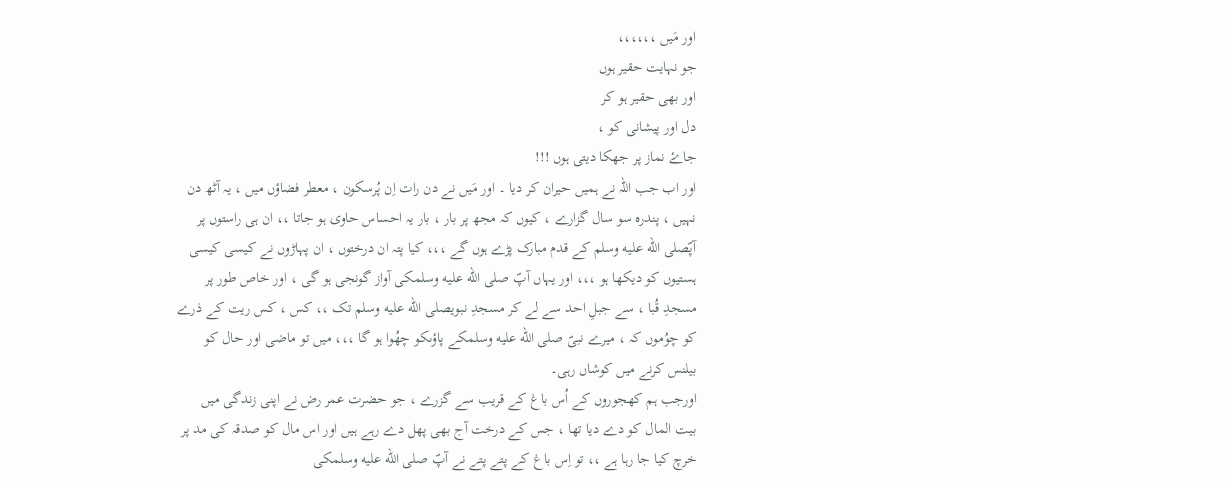اور مَیں ،،،،،،
جو نہایت حقیر ہوں
اور بھی حقیر ہو کر
دل اور پیشانی کو ،
جاۓ نماز پر جھکا دیتی ہوں !!!
اور اب جب اللہ نے ہمیں حیران کر دیا ۔ اور مَیں نے دن رات اِن پُرسکون ، معطر فضاؤں میں ، یہ آٹھ دن نہیں ، پندرہ سو سال گزارے ، کیوں کہ مجھ پر بار ، بار یہ احساس حاوی ہو جاتا ،، ان ہی راستوں پر آپؐصلى الله عليه وسلم کے قدم مبارک پڑے ہوں گے ،،، کیا پتہ ان درختوں ، ان پہاڑوں نے کیسی کیسی ہستیوں کو دیکھا ہو ،،، اور یہاں آپؐ صلى الله عليه وسلمکی آواز گونجی ہو گی ، اور خاص طور پر مسجدِ قُبا ، سے جبلِ احد سے لے کر مسجدِ نبویصلى الله عليه وسلم تک ،، کس ، کس ریت کے ذرے کو چوُموں کہ ، میرے نبیؐ صلى الله عليه وسلمکے پاؤںکو چھُوا ہو گا ،،، میں تو ماضی اور حال کو بیلنس کرنے میں کوشاں رہی۔
اورجب ہم کھجوروں کے اُس باغ کے قریب سے گزرے ، جو حضرت عمر رض نے اپنی زندگی میں بیت المال کو دے دیا تھا ، جس کے درخت آج بھی پھل دے رہے ہیں اور اس مال کو صدقہ کی مد پر خرچ کیا جا رہا ہے ،، تو اِس باغ کے پتے پتے نے آپؐ صلى الله عليه وسلمکی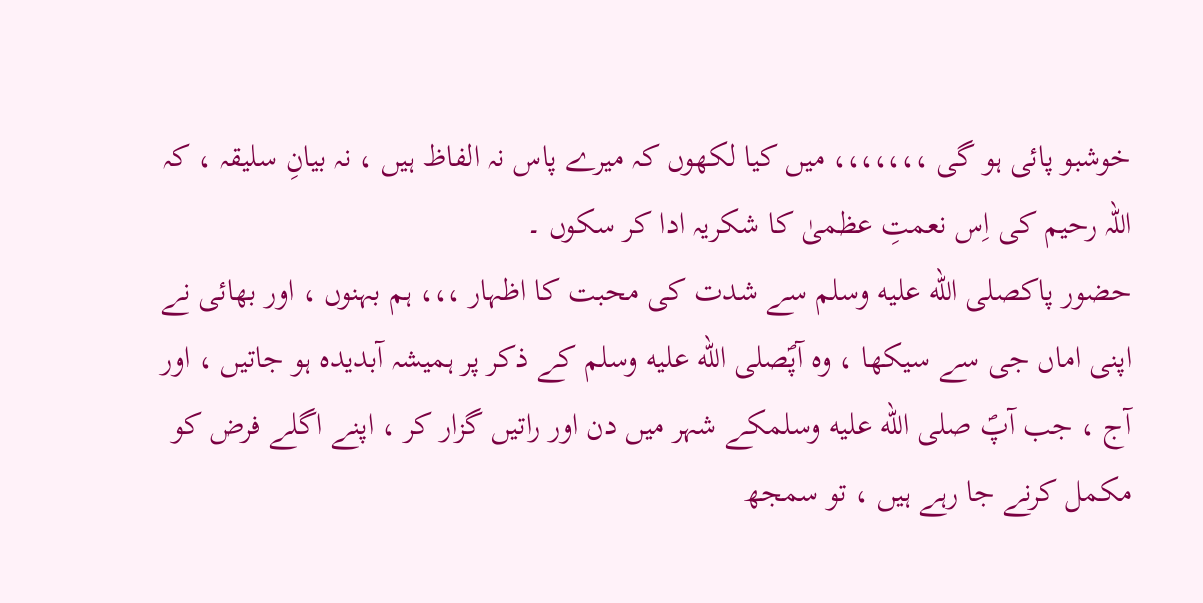خوشبو پائی ہو گی ،،،،،،، میں کیا لکھوں کہ میرے پاس نہ الفاظ ہیں ، نہ بیانِ سلیقہ ، کہ اللہ رحیم کی اِس نعمتِ عظمیٰ کا شکریہ ادا کر سکوں ۔
حضور پاکصلى الله عليه وسلم سے شدت کی محبت کا اظہار ،،، ہم بہنوں ، اور بھائی نے اپنی اماں جی سے سیکھا ، وہ آپؐصلى الله عليه وسلم کے ذکر پر ہمیشہ آبدیدہ ہو جاتیں ، اور آج ، جب آپؐ صلى الله عليه وسلمکے شہر میں دن اور راتیں گزار کر ، اپنے اگلے فرض کو مکمل کرنے جا رہے ہیں ، تو سمجھ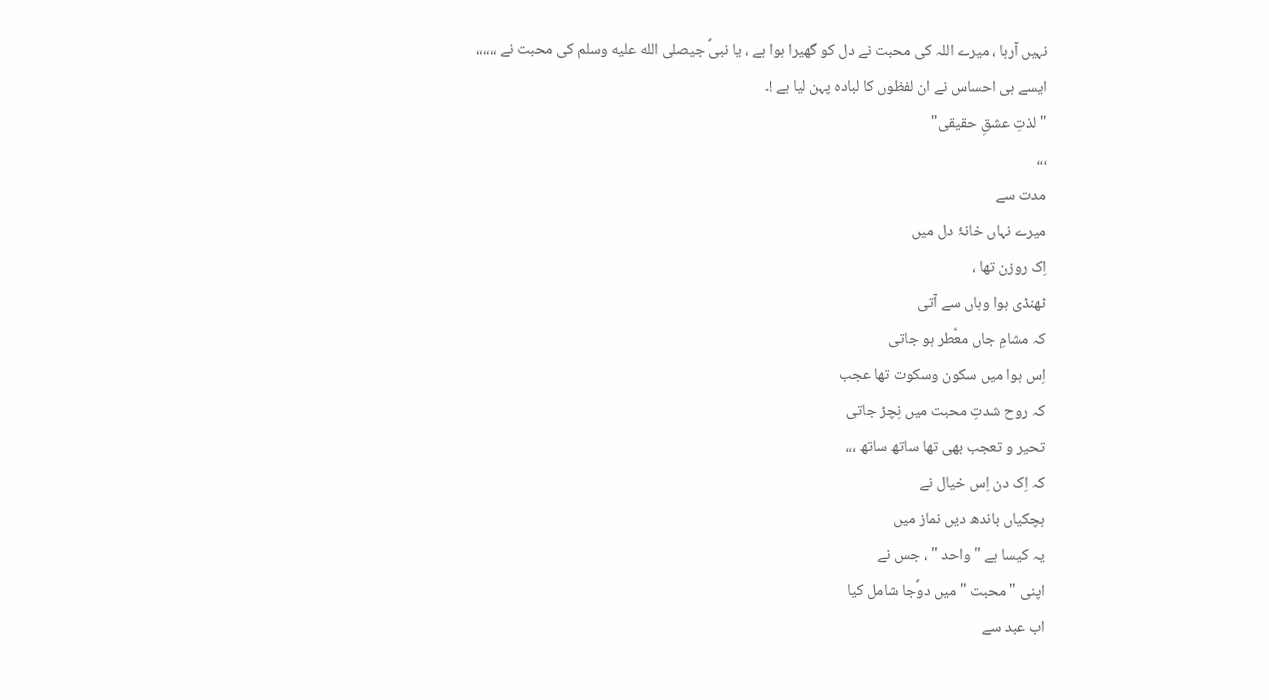نہیں آرہا ، میرے اللہ کی محبت نے دل کو گھیرا ہوا ہے ، یا نبیؐ جیصلى الله عليه وسلم کی محبت نے ،،،،،، ایسے ہی احساس نے ان لفظوں کا لبادہ پہن لیا ہے !۔
" لذتِ عشقِ حقیقی"
،،،
مدت سے
میرے نہاں خانۂ دل میں
اِک روزن تھا ،
ٹھنڈی ہوا وہاں سے آتی
کہ مشامِ جاں معؑطر ہو جاتی
اِس ہوا میں سکون وسکوت تھا عجب
کہ روح شدتِ محبت میں نِچڑ جاتی
تحیر و تعجب بھی تھا ساتھ ساتھ ،،،
کہ اِک دن اِس خیال نے
ہچکیاں باندھ دیں نماز میں
یہ کیسا ہے " واحد " ، جس نے
اپنی " محبت " میں دوؐجا شامل کیا
اب عبد سے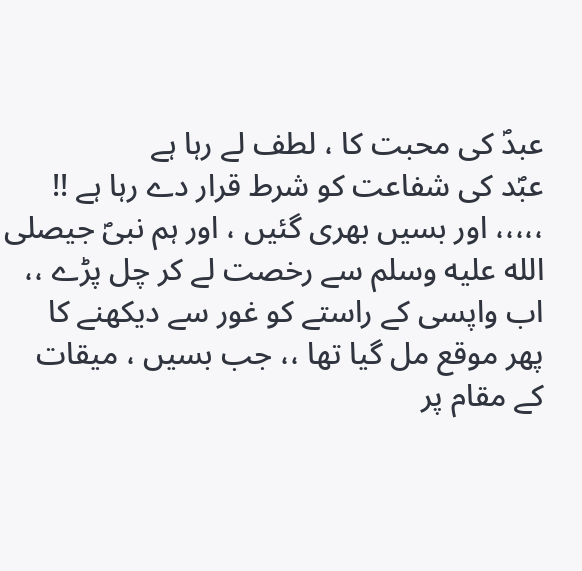عبدؐ کی محبت کا ، لطف لے رہا ہے
عبؐد کی شفاعت کو شرط قرار دے رہا ہے !!
،،،،، اور بسیں بھری گئیں ، اور ہم نبیؐ جیصلى الله عليه وسلم سے رخصت لے کر چل پڑے ،، اب واپسی کے راستے کو غور سے دیکھنے کا پھر موقع مل گیا تھا ،، جب بسیں ، میقات کے مقام پر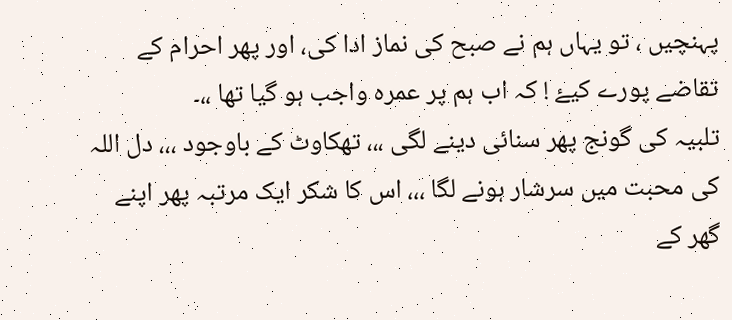پہنچیں ، تو یہاں ہم نے صبح کی نماز ادا کی، اور پھر احرام کے تقاضے پورے کیۓ ! کہ اب ہم پر عمرہ واجب ہو گیا تھا ،،۔
تلبیہ کی گونج پھر سنائی دینے لگی ،،، تھکاوٹ کے باوجود ،،، دل اللہ کی محبت میں سرشار ہونے لگا ،،، اس کا شکر ایک مرتبہ پھر اپنے گھر کے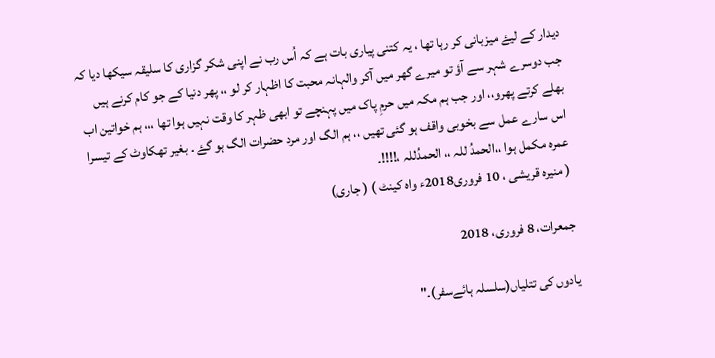دیدار کے لیۓ میزبانی کر رہا تھا ، یہ کتنی پیاری بات ہے کہ اُس رب نے اپنی شکر گزاری کا سلیقہ سیکھا دیا کہ جب دوسرے شہر سے آؤ تو میرے گھر میں آکر والہانہ محبت کا اظہار کر لو ،، پھر دنیا کے جو کام کرنے ہیں بھلے کرتے پھرو،، اور جب ہم مکہ میں حرمِ پاک میں پہنچے تو ابھی ظہر کا وقت نہیں ہوا تھا ،،، ہم خواتین اب اس سارے عمل سے بخوبی واقف ہو گئی تھیں ،، ہم الگ اور مرد حضرات الگ ہو گۓ ۔ بغیر تھکاوٹ کے تیسرا عمرہ مکمل ہوا ،،الحمدُ للہ ،، الحمدُللہ ،!!!!۔
( منیرہ قریشی ، 10 فروری2018ء واہ کینٹ ) ( جاری)

جمعرات، 8 فروری، 2018

یادوں کی تتلیاں(سلسلہ ہائےسفر)۔"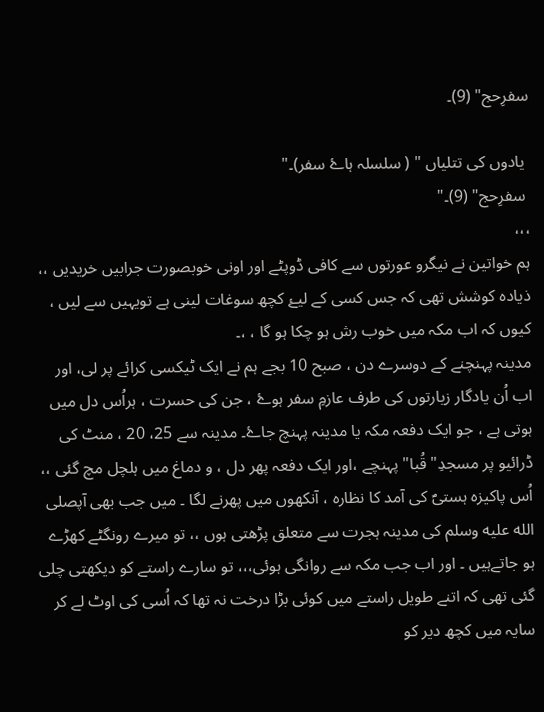سفرِحج" (9)۔

 یادوں کی تتلیاں " ( سلسلہ ہاۓ سفر)۔"
 سفرِحج" (9)۔"
،،،
ہم خواتین نے نیگرو عورتوں سے کافی ڈوپٹے اور اونی خوبصورت جرابیں خریدیں ،، ذیادہ کوشش تھی کہ جس کسی کے لیۓ کچھ سوغات لینی ہے تویہیں سے لیں ، کیوں کہ اب مکہ میں خوب رش ہو چکا ہو گا ، ،۔
مدینہ پہنچنے کے دوسرے دن ، صبح 10 بجے ہم نے ایک ٹیکسی کرائے پر لی، اور اب اُن یادگار زیارتوں کی طرف عازمِ سفر ہوۓ ، جن کی حسرت ، ہراُس دل میں ہوتی ہے ، جو ایک دفعہ مکہ یا مدینہ پہنچ جاۓ۔ مدینہ سے 25، 20 ، منٹ کی ڈرائیو پر مسجدِ" قُبا" پہنچے ،اور ایک دفعہ پھر دل ، و دماغ میں ہلچل مچ گئی ،، اُس پاکیزہ ہستیؐ کی آمد کا نظارہ ، آنکھوں میں پھرنے لگا ۔ میں جب بھی آپصلى الله عليه وسلم کی مدینہ ہجرت سے متعلق پڑھتی ہوں ،، تو میرے رونگٹے کھڑے ہو جاتےہیں ۔ اور اب جب مکہ سے روانگی ہوئی،،، تو سارے راستے کو دیکھتی چلی گئی تھی کہ اتنے طویل راستے میں کوئی بڑا درخت نہ تھا کہ اُسی کی اوٹ لے کر سایہ میں کچھ دیر کو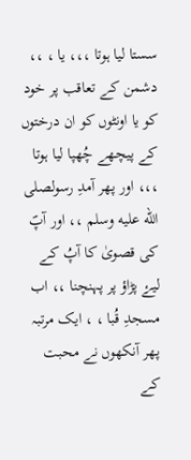سستا لیا ہوتا ،،، یا ، ،، دشمن کے تعاقب پر خود کو یا اونٹوں کو ان درختوں کے پیچھے چُھپا لیا ہوتا ،،، اور پھر آمدِ رسولصلى الله عليه وسلم ،، اور آپؐ کی قصویٰ کا آپُ کے لیۓ پڑاؤ پر پہنچنا ،، اب مسجدِ قُبا ، ، ایک مرتبہ پھر آنکھوں نے محبت کے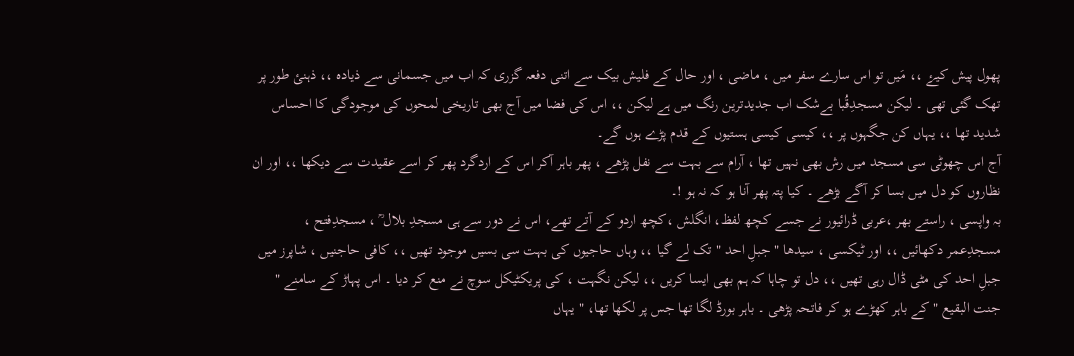پھول پیش کیۓ ،، مَیں تو اس سارے سفر میں ، ماضی ، اور حال کے فلیش بیک سے اتنی دفعہ گزری کہ اب میں جسمانی سے ذیادہ ،، ذہنئ طور پر تھک گئی تھی ۔ لیکن مسجدِقُبا بےشک اب جدیدترین رنگ میں ہے لیکن ،، اس کی فضا میں آج بھی تاریخی لمحوں کی موجودگی کا احساس شدید تھا ،، یہاں کن جگہوں پر ،، کیسی کیسی ہستیوں کے قدم پڑے ہوں گے۔
آج اس چھوٹی سی مسجد میں رش بھی نہیں تھا ، آرام سے بہت سے نفل پڑھے ، پھر باہر آکر اس کے اردگرد پھر کر اسے عقیدت سے دیکھا ،، اور ان نظاروں کو دل میں بسا کر آگے بڑھے ۔ کیا پتہ پھر آنا ہو کہ نہ ہو !۔
بہ واپسی ، راستے بھر ،عربی ڈرائیور نے جسے کچھ لفظ، انگلش ،کچھ اردو کے آتے تھے، اس نے دور سے ہی مسجدِ بلال ؒ ، مسجدِفتح ، مسجدِعمر دکھائیں ،، اور ٹیکسی ، سیدھا " جبلِ احد " تک لے گیا ،، وہاں حاجیوں کی بہت سی بسیں موجود تھیں ،، کافی حاجنیں ، شاپرز میں جبلِ احد کی مٹی ڈال رہی تھیں ،، دل تو چاہا کہ ہم بھی ایسا کریں ،، لیکن نگہت ، کی پریکٹیکل سوچ نے منع کر دیا ۔ اس پہاڑ کے سامنے " جنت البقیع " کے باہر کھڑے ہو کر فاتحہ پڑھی ۔ باہر بورڈ لگا تھا جس پر لکھا تھا، " یہاں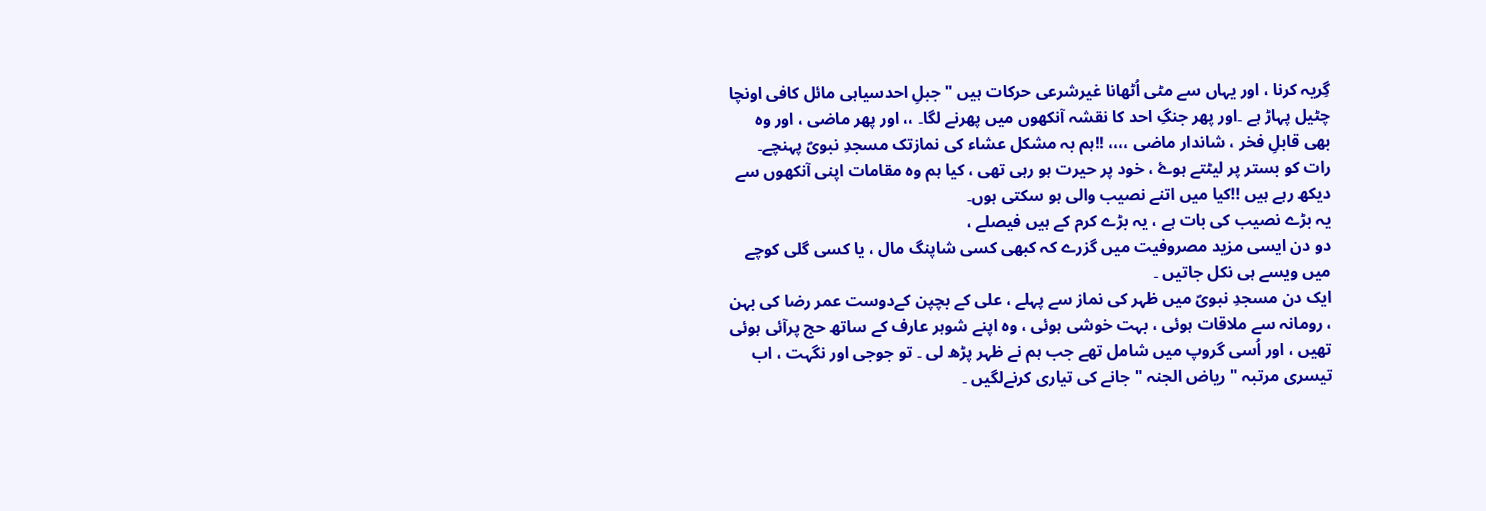گِریہ کرنا ، اور یہاں سے مٹی اُٹھانا غیرشرعی حرکات ہیں " جبلِ احدسیاہی مائل کافی اونچا چٹیل پہاڑ ہے ۔اور پھر جنگِ احد کا نقشہ آنکھوں میں پھرنے لگا۔ ،، اور پھر ماضی ، اور وہ بھی قابلِ فخر ، شاندار ماضی ،،،، !!ہم بہ مشکل عشاء کی نمازتک مسجدِ نبویؐ پہنچے۔ رات کو بستر پر لیٹتے ہوۓ ، خود پر حیرت ہو رہی تھی ، کیا ہم وہ مقامات اپنی آنکھوں سے دیکھ رہے ہیں !!کیا میں اتنے نصیب والی ہو سکتی ہوں۔
یہ بڑے نصیب کی بات ہے ، یہ بڑے کرم کے ہیں فیصلے ،
دو دن ایسی مزید مصروفیت میں گزرے کہ کبھی کسی شاپنگ مال ، یا کسی گلی کوچے میں ویسے ہی نکل جاتیں ۔
ایک دن مسجدِ نبویؐ میں ظہر کی نماز سے پہلے ، علی کے بچپن کےدوست عمر رضا کی بہن ، رومانہ سے ملاقات ہوئی ، بہت خوشی ہوئی ، وہ اپنے شوہر عارف کے ساتھ حج پرآئی ہوئی تھیں ، اور اُسی گروپ میں شامل تھے جب ہم نے ظہر پڑھ لی ۔ تو جوجی اور نگہت ، اب تیسری مرتبہ " ریاض الجنہ " جانے کی تیاری کرنےلگیں ۔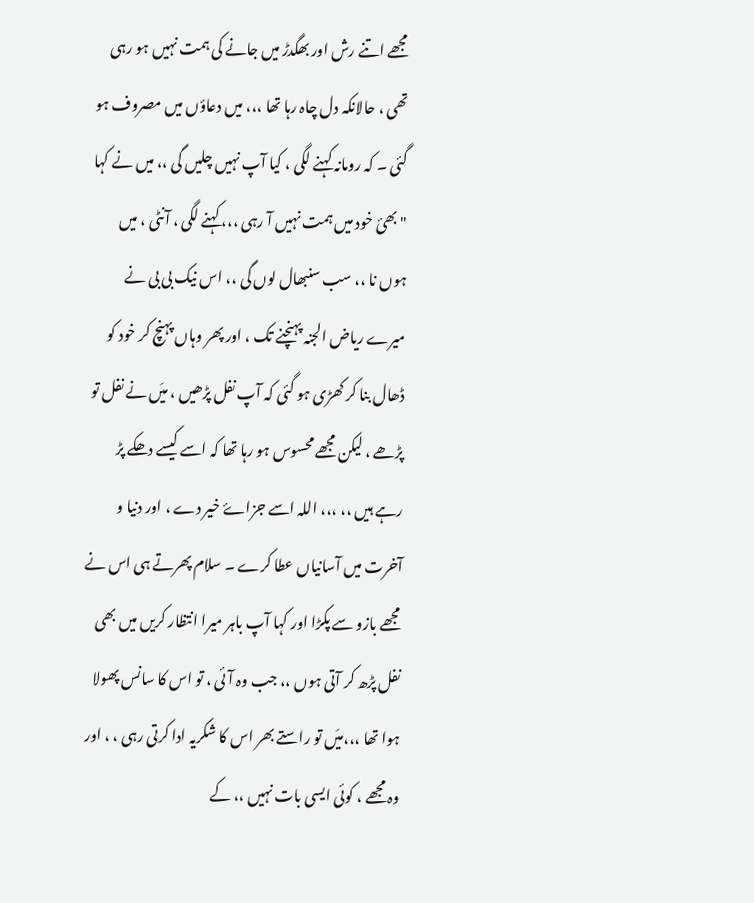مجھے اتنے رش اور بھگدڑ میں جانے کی ہمت نہیں ہو رہی تھی ، حالانکہ دل چاہ رہا تھا ،،، میں دعاؤں میں مصروف ہو گئی ۔ کہ رومانہ کہنے لگی ، کیا آپ نہیں چلیں گی ،، میں نے کہا " بھئ خود میں ہمت نہیں آ رہی ،،، کہنے لگی ، آنٹی ، میں ہوں نا ،، سب سنبھال لوں گی ،، اس نیک بی بی نے میرے ریاض الجنہ پہنچنے تک ، اور پھر وہاں پہنچ کر خود کو ڈھال بنا کر کھڑی ہو گئی کہ آپ نفل پڑھیں ، میَں نے نفل تو پڑھے ، لیکن مجھے محسوس ہو رہا تھا کہ اسے کیسے دھکے پڑ رہے ہیں ،، ،،، اللہ اسے جزاۓ خیر دے ، اور دنیا و آخرت میں آسانیاں عطا کرے ۔ سلام پھرتے ہی اس نے مجھے بازو سے پکڑا اور کہا آپ باہر میرا انتظار کریں میں بھی نفل پڑھ کر آتی ہوں ،، جب وہ آئی ، تو اس کا سانس پھولا ہوا تھا ،،،میَں تو راستے بھر اس کا شکریہ ادا کرتی رہی ، ، اور وہ مجھے ، کوئی ایسی بات نہیں ،، کے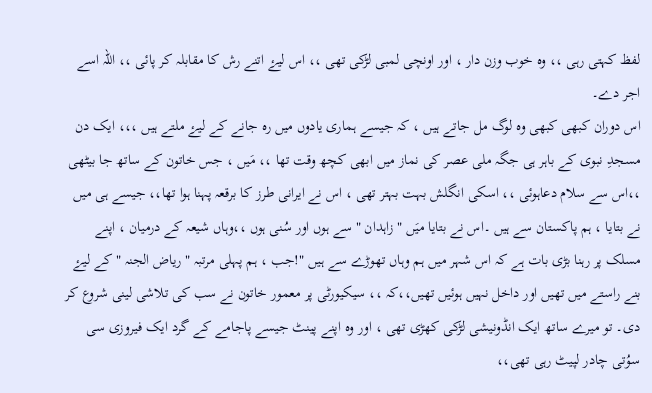لفظ کہتی رہی ،، وہ خوب وزن دار ، اور اونچی لمبی لڑکی تھی ،، اس لیۓ اتنے رش کا مقابلہ کر پائی ،، اللہ اسے اجر دے۔
اس دوران کبھی کبھی وہ لوگ مل جاتے ہیں ، کہ جیسے ہماری یادوں میں رہ جانے کے لیۓ ملتے ہیں ،،، ایک دن مسجدِ نبوی کے باہر ہی جگہ ملی عصر کی نماز میں ابھی کچھ وقت تھا ،، مَیں ، جس خاتون کے ساتھ جا بیٹھی ،،اس سے سلام دعاہوئی ،، اسکی انگلش بہت بہتر تھی ، اس نے ایرانی طرز کا برقعہ پہنا ہوا تھا،، جیسے ہی میں نے بتایا ، ہم پاکستان سے ہیں ۔اس نے بتایا میَں " زاہدان " سے ہوں اور سُنی ہوں ،،وہاں شیعہ کے درمیان ، اپنے مسلک پر رہنا بڑی بات ہے کہ اس شہر میں ہم وہاں تھوڑے سے ہیں "!جب ، ہم پہلی مرتبہ " ریاض الجنہ " کے لیۓ بنے راستے میں تھیں اور داخل نہیں ہوئیں تھیں،،کہ ،، سیکیورٹی پر معمور خاتون نے سب کی تلاشی لینی شروع کر دی۔ تو میرے ساتھ ایک انڈونیشی لڑکی کھڑی تھی ، اور وہ اپنے پینٹ جیسے پاجامے کے گرد ایک فیروزی سی سوُتی چادر لپیٹ رہی تھی،،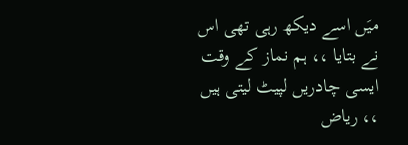میَں اسے دیکھ رہی تھی اس نے بتایا ،، ہم نماز کے وقت ایسی چادریں لپیٹ لیتی ہیں ،، ریاض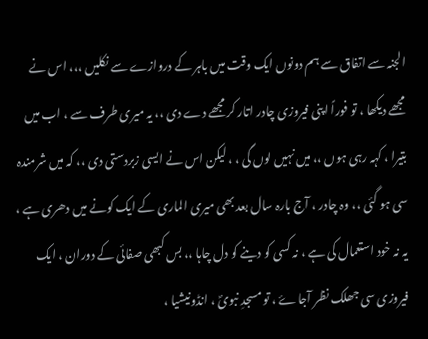الجنہ سے اتفاق سے ہم دونوں ایک وقت میں باہر کے دروازے سے نکلیں ،،، اس نے مجھے دیکھا ، تو فوراً اپنی فیروزی چادر اتار کر مجھے دے دی ،، یہ میری طرف سے ، اب میں بتیرا ، کہہ رہی ہوں ،، میں نہیں لوں گی ، ، لیکن اس نے ایسی زبردستی دی ،، کہ میں شرمندہ سی ہو گئی ،، وہ چادر ، آج بارہ سال بعد بھی میری الماری کے ایک کونے میں دھری ہے ، یہ نہ خود استعمال کی ہے ، نہ کسی کو دینے کو دل چاہا ،، بس کبھی صفائی کے دوران ، ایک فیروزی سی جھلک نظر آجاۓ ، تو مسجدِ نبویؐ ، انڈونیشیا ،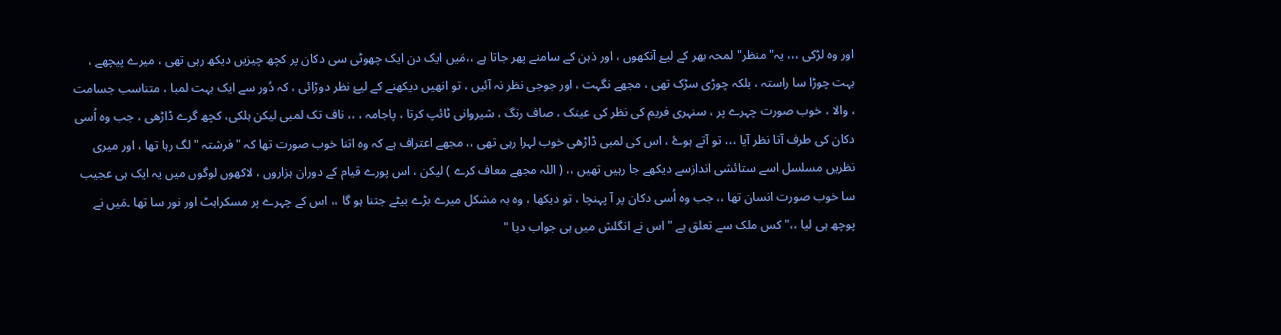اور وہ لڑکی ،،، یہ" منظر" لمحہ بھر کے لیۓ آنکھوں ، اور ذہن کے سامنے پھر جاتا ہے ،،مَیں ایک دن ایک چھوٹی سی دکان پر کچھ چیزیں دیکھ رہی تھی ، میرے پیچھے ، بہت چوڑا سا راستہ ، بلکہ چوڑی سڑک تھی ، مجھے نگہت ، اور جوجی نظر نہ آئیں ، تو انھیں دیکھنے کے لیۓ نظر دوڑائی ، کہ دُور سے ایک بہت لمبا ، متناسب جسامت ، والا ، خوب صورت چہرے پر ، سنہری فریم کی نظر کی عینک ، صاف رنگ ، شیروانی ٹائپ کرتا ، پاجامہ ، ،، ناف تک لمبی لیکن ہلکی، کچھ گرے ڈاڑھی ، جب وہ اُسی دکان کی طرف آتا نظر آیا ،،، تو آتے ہوۓ ، اس کی لمبی ڈاڑھی خوب لہرا رہی تھی ،، مجھے اعتراف ہے کہ وہ اتنا خوب صورت تھا کہ " فرشتہ " لگ رہا تھا ، اور میری نظریں مسلسل اسے ستائشی اندازسے دیکھے جا رہیں تھیں ،، ( اللہ مجھے معاف کرے ) لیکن ، اس پورے قیام کے دوران ہزاروں ، لاکھوں لوگوں میں یہ ایک ہی عجیب سا خوب صورت انسان تھا ،، جب وہ اُسی دکان پر آ پہنچا ، تو دیکھا ، وہ بہ مشکل میرے بڑے بیٹے جتنا ہو گا ،، اس کے چہرے پر مسکراہٹ اور نور سا تھا ۔مَیں نے پوچھ ہی لیا ،،" کس ملک سے تعلق ہے " اس نے انگلش میں ہی جواب دیا "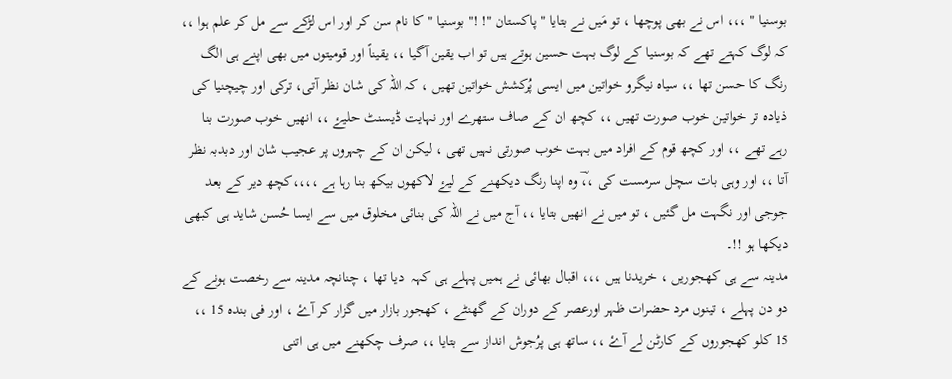بوسنیا " ،،، اس نے بھی پوچھا ، تو مَیں نے بتایا " پاکستان "! !" بوسنیا " کا نام سن کر اور اس لڑکے سے مل کر علم ہوا ،، کہ لوگ کہتے تھے کہ بوسنیا کے لوگ بہت حسین ہوتے ہیں تو اب یقین آگیا ،، یقیناً اور قومیتوں میں بھی اپنے ہی الگ رنگ کا حسن تھا ،، سیاہ نیگرو خواتین میں ایسی پُرکشش خواتین تھیں ، کہ اللہ کی شان نظر آتی، ترکی اور چیچنیا کی ذیادہ تر خواتین خوب صورت تھیں ،، کچھ ان کے صاف ستھرے اور نہایت ڈیسنٹ حلیۓ ،، انھیں خوب صورت بنا رہے تھے ،، اور کچھ قوم کے افراد میں بہت خوب صورتی نہیں تھی ، لیکن ان کے چہروں پر عجیب شان اور دبدبہ نظر آتا ،، اور وہی بات سچل سرمست کی ،،ؔ وہ اپنا رنگ دیکھنے کے لیۓ لاکھوں بیکھ بنا رہا ہے ،،،،کچھ دیر کے بعد جوجی اور نگہت مل گئیں ، تو میں نے انھیں بتایا ،، آج میں نے اللہ کی بنائی مخلوق میں سے ایسا حُسن شاید ہی کبھی دیکھا ہو !!۔
مدینہ سے ہی کھجوریں ، خریدنا ہیں ،،، اقبال بھائی نے ہمیں پہلے ہی کہہ  دیا تھا ، چنانچہ مدینہ سے رخصت ہونے کے دو دن پہلے ، تینوں مرد حضرات ظہر اورعصر کے دوران کے گھنٹے ، کھجور بازار میں گزار کر آۓ ، اور فی بندہ 15 ،، 15 کلو کھجوروں کے کارٹن لے آۓ ،، ساتھ ہی پرُجوش انداز سے بتایا ،، صرف چکھنے میں ہی اتنی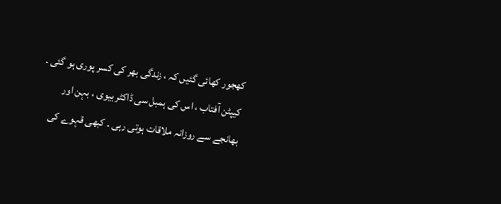کھجور کھائی گئیں کہ ، زندگی بھر کی کسر پوری ہو گئی ۔
کیپٹن آفتاب ، اس کی ہمبل سی ڈاکٹر بیوی ، بہن اور بھانجے سے روزانہ ملاقات ہوتی رہی ۔ کبھی قہوے کی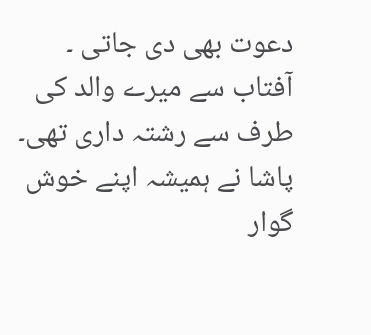دعوت بھی دی جاتی ۔ آفتاب سے میرے والد کی طرف سے رشتہ داری تھی۔
پاشا نے ہمیشہ اپنے خوش گوار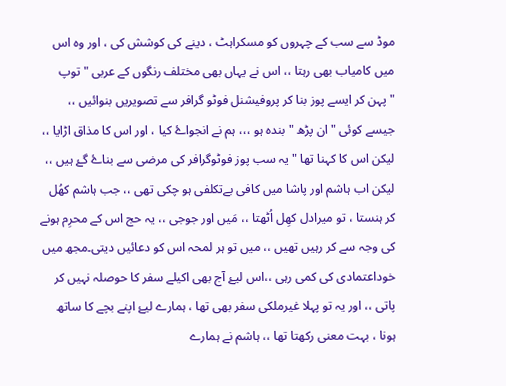موڈ سے سب کے چہروں کو مسکراہٹ ، دینے کی کوشش کی ، اور وہ اس میں کامیاب بھی رہتا ،، اس نے یہاں بھی مختلف رنگوں کے عربی " توپ "پہن کر ایسے پوز بنا کر پروفیشنل فوٹو گرافر سے تصویریں بنوائیں ،، جیسے کوئی " ان پڑھ " بندہ ہو ،،، ہم نے انجواۓ کیا ، اور اس کا مذاق اڑایا ،، لیکن اس کا کہنا تھا " یہ سب پوز فوٹوگرافر کی مرضی سے بناۓ گۓ ہیں ،، لیکن اب ہاشم اور پاشا میں کافی بےتکلفی ہو چکی تھی ،، جب ہاشم کھُل کر ہنستا ، تو میرادل کھِل اُٹھتا ،، مَیں اور جوجی ،، یہ حج اس کے محرِم ہونے کی وجہ سے کر رہیں تھیں ،، میں تو ہر لمحہ اس کو دعائیں دیتی۔مجھ میں خوداعتمادی کی کمی رہی ،،اس لیۓ آج بھی اکیلے سفر کا حوصلہ نہیں کر پاتی ،، اور یہ تو پہلا غیرملکی سفر بھی تھا ، ہمارے لیۓ اپنے بچے کا ساتھ ہونا ، بہت معنی رکھتا تھا ،، ہاشم نے ہمارے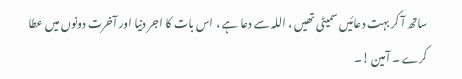ساتھ آ کر بہت دعائیں سمیٹی تھیں ، اللہ سے دعا ہے ، اس بات کا اجر دنیا اور آخرت دونوں میں عطا کرے ۔ آمین !۔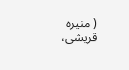( منیرہ قریشی،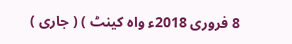8 فروری 2018ء واہ کینٹ ) ( جاری )